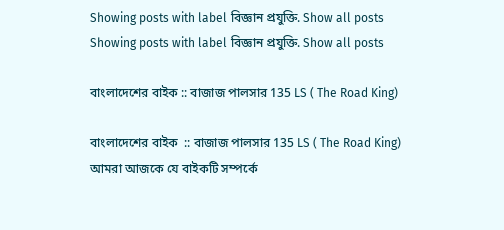Showing posts with label বিজ্ঞান প্রযুক্তি. Show all posts
Showing posts with label বিজ্ঞান প্রযুক্তি. Show all posts

বাংলাদেশের বাইক :: বাজাজ পালসার 135 LS ( The Road King)

বাংলাদেশের বাইক  :: বাজাজ পালসার 135 LS ( The Road King)
আমরা আজকে যে বাইকটি সম্পর্কে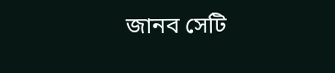জানব সেটি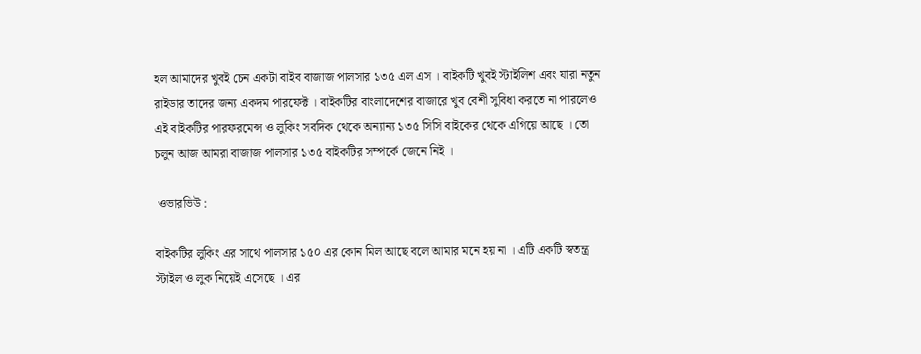হল আমাদের খুবই চেন একটা বাইব বাজাজ পালসার ১৩৫ এল এস । বাইকটি খুবই স্টাইলিশ এবং যারা নতুন রাইডার তাদের জন্য একদম পারফেক্ট । বাইকটির বাংলাদেশের বাজারে খুব বেশী সুবিধা করতে না পারলেও এই বাইকটির পারফরমেন্স ও লুকিং সবদিক থেকে অন্যান্য ১৩৫ সিসি বাইকের থেকে এগিয়ে আছে । তো চলুন আজ আমরা বাজাজ পালসার ১৩৫ বাইকটির সম্পর্কে জেনে নিই ।

 ওভারভিউ :

বাইকটির লুকিং এর সাথে পালসার ১৫০ এর কোন মিল আছে বলে আমার মনে হয় না । এটি একটি স্বতন্ত্র স্টাইল ও লুক নিয়েই এসেছে । এর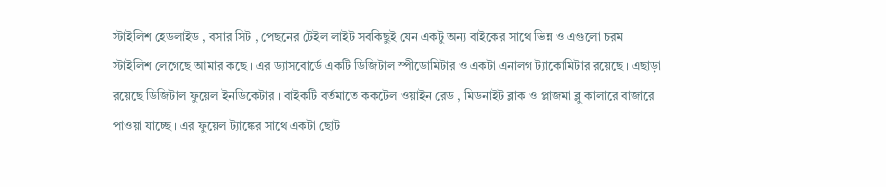স্টাইলিশ হেডলাইড , বসার সিট , পেছনের টেইল লাইট সবকিছুই যেন একটু অন্য বাইকের সাথে ভিন্ন ও এগুলো চরম স্টাইলিশ লেগেছে আমার কছে । এর ড্যাসবোর্ডে একটি ডিজিটাল স্পীডোমিটার ও একটা এনালগ ট্যাকোমিটার রয়েছে । এছাড়া রয়েছে ডিজিটাল ফুয়েল ইনডিকেটার । বাইকটি বর্তমাতে ককটেল ওয়াইন রেড , মিডনাইট ব্লাক ও প্লাজমা ব্লু কালারে বাজারে পাওয়া যাচ্ছে । এর ফুয়েল ট্যাঙ্কের সাথে একটা ছোট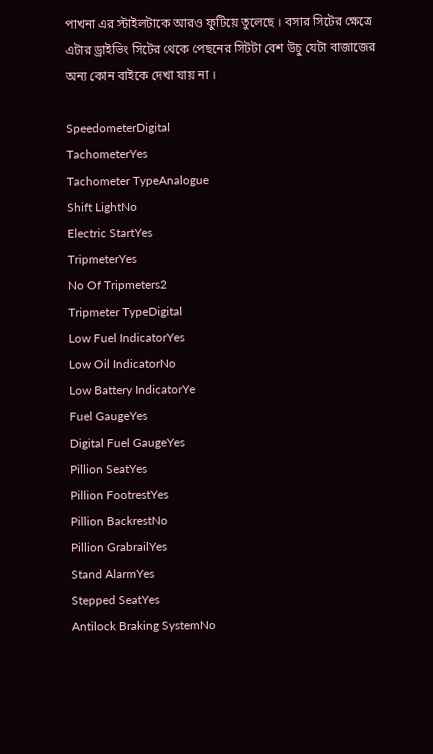পাখনা এর স্টাইলটাকে আরও ফুটিয়ে তুলেছে । বসার সিটের ক্ষেত্রে এটার ড্রাইভিং সিটের থেকে পেছনের সিটটা বেশ উচু যেটা বাজাজের অন্য কোন বাইকে দেখা যায় না ।

SpeedometerDigital
TachometerYes
Tachometer TypeAnalogue
Shift LightNo
Electric StartYes
TripmeterYes
No Of Tripmeters2
Tripmeter TypeDigital
Low Fuel IndicatorYes
Low Oil IndicatorNo
Low Battery IndicatorYe
Fuel GaugeYes
Digital Fuel GaugeYes
Pillion SeatYes
Pillion FootrestYes
Pillion BackrestNo
Pillion GrabrailYes
Stand AlarmYes
Stepped SeatYes
Antilock Braking SystemNo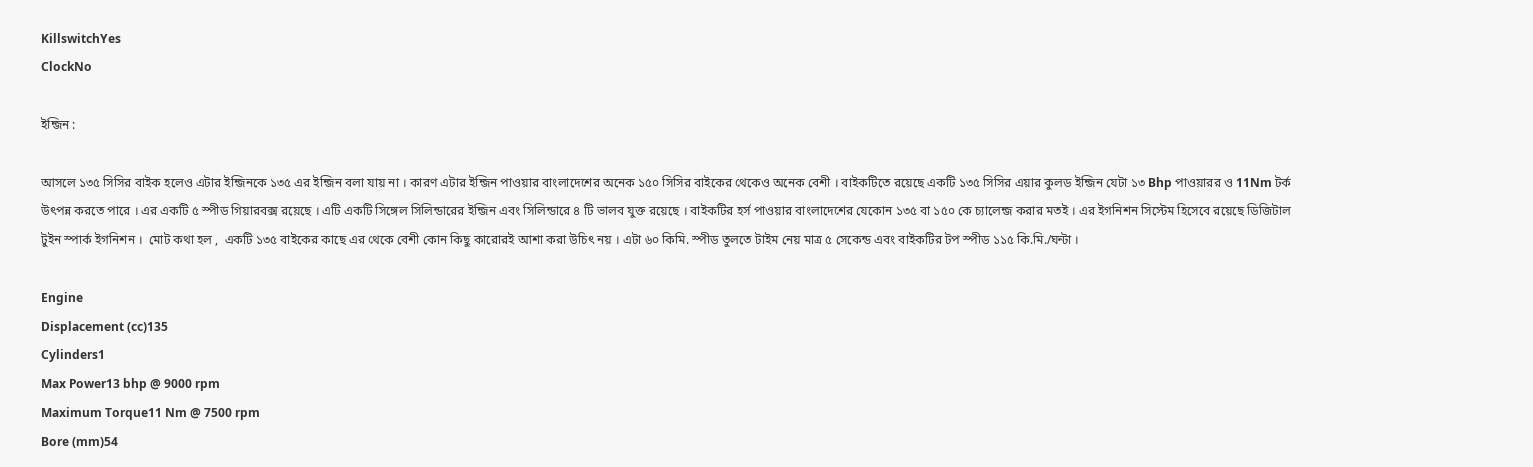KillswitchYes
ClockNo

ইন্জিন :

আসলে ১৩৫ সিসির বাইক হলেও এটার ইন্জিনকে ১৩৫ এর ইন্জিন বলা যায় না । কারণ এটার ইন্জিন পাওয়ার বাংলাদেশের অনেক ১৫০ সিসির বাইকের থেকেও অনেক বেশী । বাইকটিতে রয়েছে একটি ১৩৫ সিসির এয়ার কুলড ইন্জিন যেটা ১৩ Bhp পাওয়ারর ও 11Nm টর্ক উৎপন্ন করতে পারে । এর একটি ৫ স্পীড গিয়ারবক্স রয়েছে । এটি একটি সিঙ্গেল সিলিন্ডারের ইন্জিন এবং সিলিন্ডারে ৪ টি ভালব যুক্ত রয়েছে । বাইকটির হর্স পাওয়ার বাংলাদেশের যেকোন ১৩৫ বা ১৫০ কে চ্যালেন্জ করার মতই । এর ইগনিশন সিস্টেম হিসেবে রয়েছে ডিজিটাল টুইন স্পার্ক ইগনিশন ।  মোট কথা হল ,  একটি ১৩৫ বাইকের কাছে এর থেকে বেশী কোন কিছু কারোরই আশা করা উচিৎ নয় । এটা ৬০ কিমি. স্পীড তুলতে টাইম নেয় মাত্র ৫ সেকেন্ড এবং বাইকটির টপ স্পীড ১১৫ কি.মি./ঘন্টা ।

Engine
Displacement (cc)135
Cylinders1
Max Power13 bhp @ 9000 rpm
Maximum Torque11 Nm @ 7500 rpm
Bore (mm)54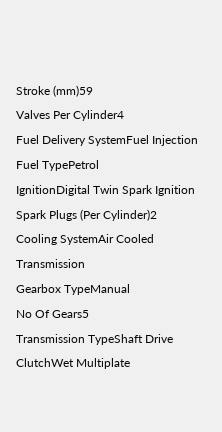Stroke (mm)59
Valves Per Cylinder4
Fuel Delivery SystemFuel Injection
Fuel TypePetrol
IgnitionDigital Twin Spark Ignition
Spark Plugs (Per Cylinder)2
Cooling SystemAir Cooled
Transmission
Gearbox TypeManual
No Of Gears5
Transmission TypeShaft Drive
ClutchWet Multiplate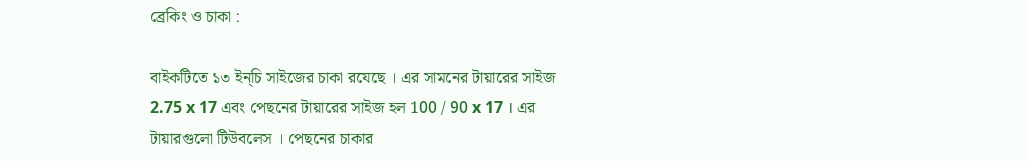ব্রেকিং ও চাকা :

বাইকটিতে ১৩ ইন্চি সাইজের চাকা রযেছে । এর সামনের টায়ারের সাইজ 2.75 x 17 এবং পেছনের টায়ারের সাইজ হল 100 / 90 x 17 । এর টায়ারগুলো টিউবলেস । পেছনের চাকার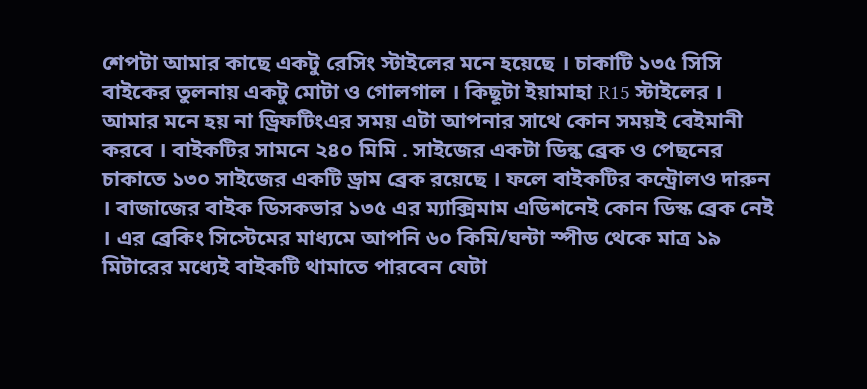শেপটা আমার কাছে একটু রেসিং স্টাইলের মনে হয়েছে । চাকাটি ১৩৫ সিসি বাইকের তুলনায় একটু মোটা ও গোলগাল । কিছূটা ইয়ামাহা R15 স্টাইলের । আমার মনে হয় না ড্রিফটিংএর সময় এটা আপনার সাথে কোন সময়ই বেইমানী করবে । বাইকটির সামনে ২৪০ মিমি . সাইজের একটা ডিন্ক ব্রেক ও পেছনের চাকাতে ১৩০ সাইজের একটি ড্রাম ব্রেক রয়েছে । ফলে বাইকটির কন্ট্রোলও দারুন । বাজাজের বাইক ডিসকভার ১৩৫ এর ম্যাক্সিমাম এডিশনেই কোন ডিস্ক ব্রেক নেই । এর ব্রেকিং সিস্টেমের মাধ্যমে আপনি ৬০ কিমি/ঘন্টা স্পীড থেকে মাত্র ১৯ মিটারের মধ্যেই বাইকটি থামাতে পারবেন যেটা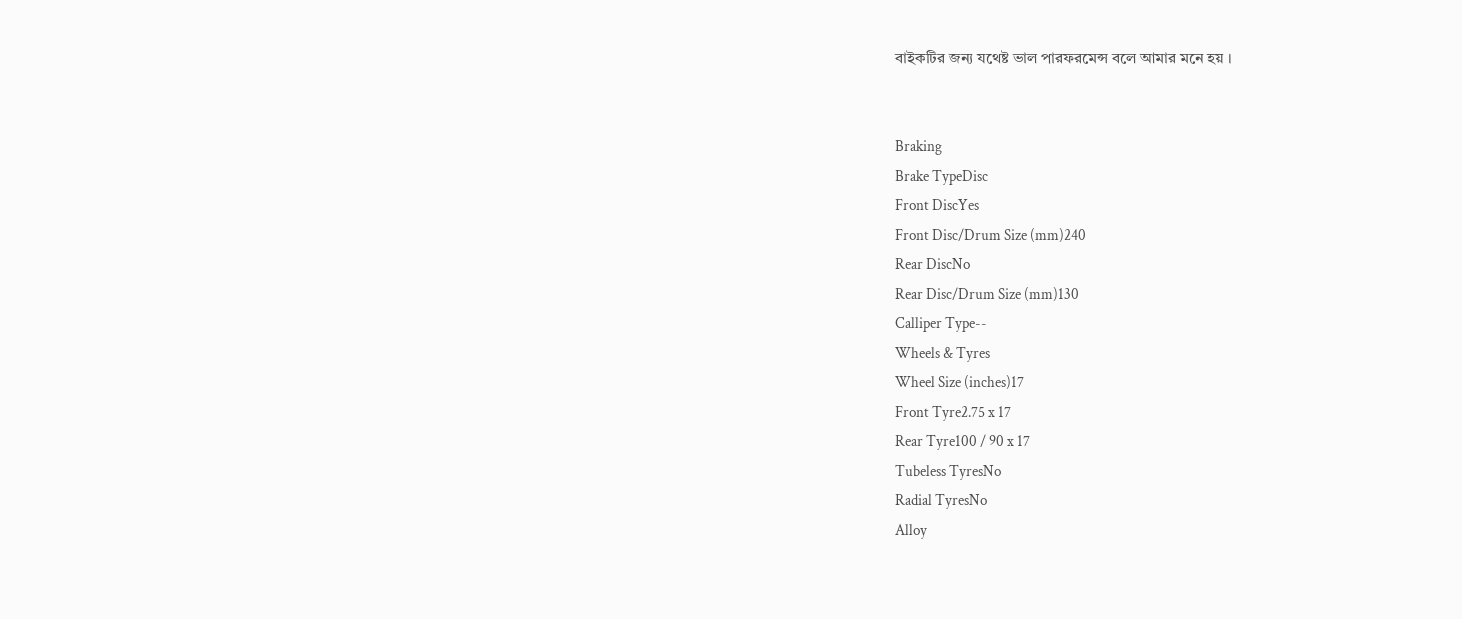বাইকটির জন্য যথেষ্ট ভাল পারফরমেন্স বলে আমার মনে হয় ।


Braking
Brake TypeDisc
Front DiscYes
Front Disc/Drum Size (mm)240
Rear DiscNo
Rear Disc/Drum Size (mm)130
Calliper Type--
Wheels & Tyres
Wheel Size (inches)17
Front Tyre2.75 x 17
Rear Tyre100 / 90 x 17
Tubeless TyresNo
Radial TyresNo
Alloy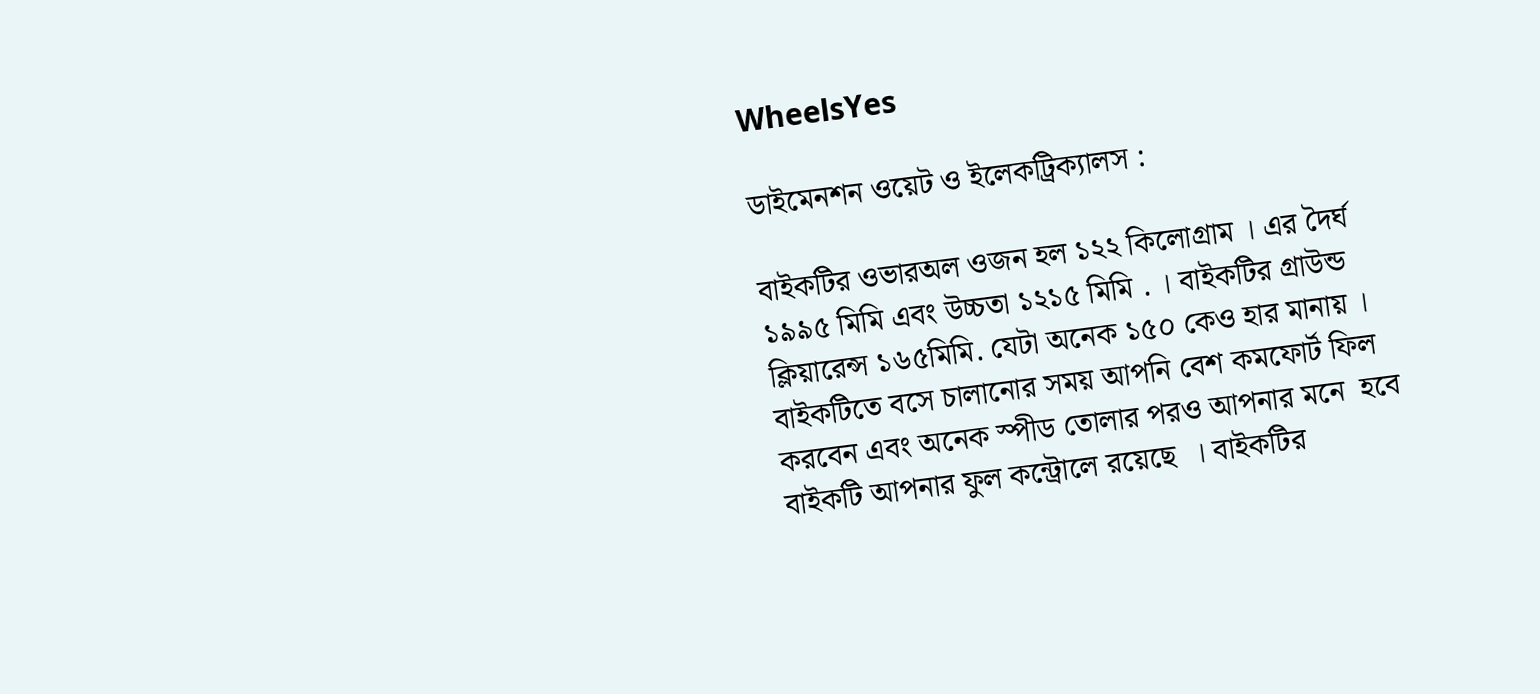WheelsYes

ডাইমেনশন ওয়েট ও ইলেকট্রিক্যালস :

বাইকটির ওভারঅল ওজন হল ১২২ কিলোগ্রাম । এর দৈর্ঘ ১৯৯৫ মিমি এবং উচ্চতা ১২১৫ মিমি . । বাইকটির গ্রাউন্ড ক্লিয়ারেন্স ১৬৫মিমি. যেটা অনেক ১৫০ কেও হার মানায় । বাইকটিতে বসে চালানোর সময় আপনি বেশ কমফোর্ট ফিল করবেন এবং অনেক স্পীড তোলার পরও আপনার মনে  হবে বাইকটি আপনার ফুল কন্ট্রোলে রয়েছে  । বাইকটির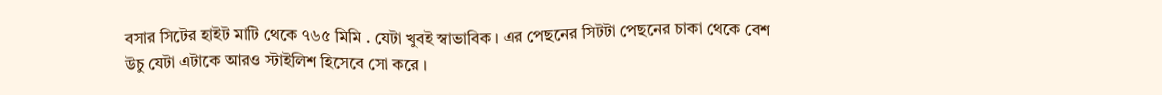বসার সিটের হাইট মাটি থেকে ৭৬৫ মিমি . যেটা খুবই স্বাভাবিক । এর পেছনের সিটটা পেছনের চাকা থেকে বেশ উচু যেটা এটাকে আরও স্টাইলিশ হিসেবে সো করে ।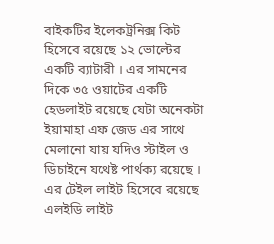বাইকটির ইলেকট্রনিক্স কিট হিসেবে রয়েছে ১২ ভোল্টের একটি ব্যাটারী । এর সামনের দিকে ৩৫ ওয়াটের একটি হেডলাইট রয়েছে যেটা অনেকটা ইয়ামাহা এফ জেড এর সাথে মেলানো যায় যদিও স্টাইল ও ডিচাইনে যথেষ্ট পার্থক্য রয়েছে । এর টেইল লাইট হিসেবে রয়েছে এলইডি লাইট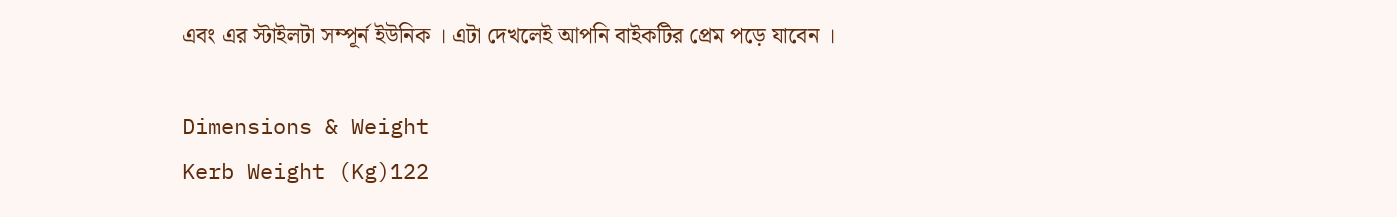এবং এর স্টাইলটা সম্পূর্ন ইউনিক । এটা দেখলেই আপনি বাইকটির প্রেম পড়ে যাবেন ।

Dimensions & Weight
Kerb Weight (Kg)122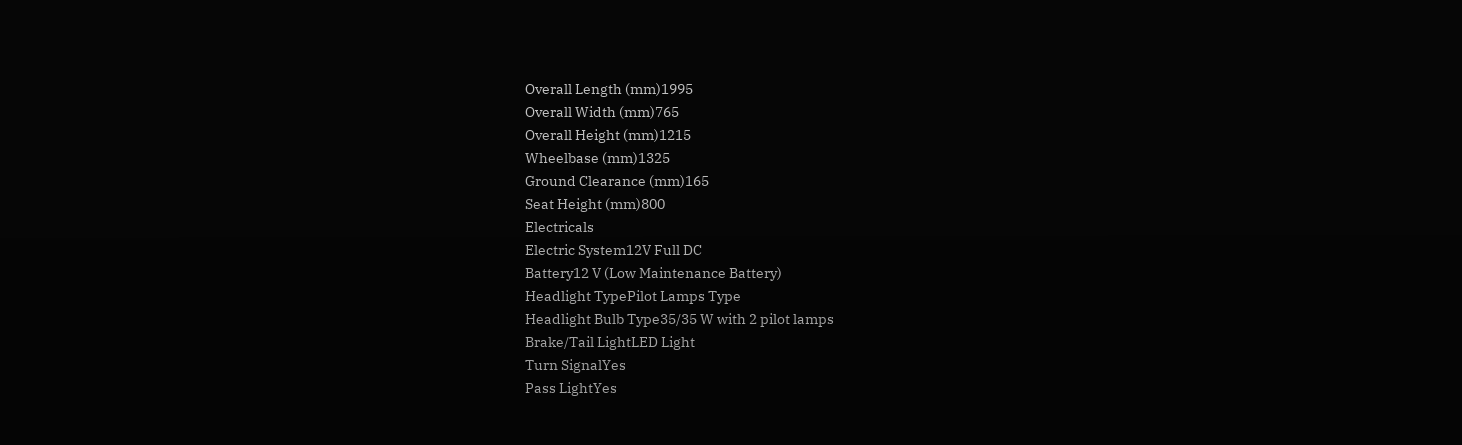Overall Length (mm)1995
Overall Width (mm)765
Overall Height (mm)1215
Wheelbase (mm)1325
Ground Clearance (mm)165
Seat Height (mm)800
Electricals
Electric System12V Full DC
Battery12 V (Low Maintenance Battery)
Headlight TypePilot Lamps Type
Headlight Bulb Type35/35 W with 2 pilot lamps
Brake/Tail LightLED Light
Turn SignalYes
Pass LightYes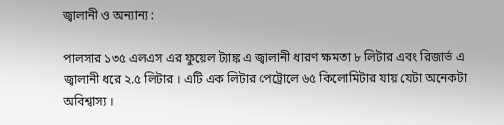জ্বালানী ও অন্যান্য :

পালসার ১৩৫ এলএস এর ফুয়েল ট্যাঙ্ক এ জ্বালানী ধারণ ক্ষমতা ৮ লিটার এবং রিজার্ভ এ জ্বালানী ধরে ২.৫ লিটার । এটি এক লিটার পেট্রোলে ৬৫ কিলোমিটার যায় যেটা অনেকটা অবিশ্বাস্য ।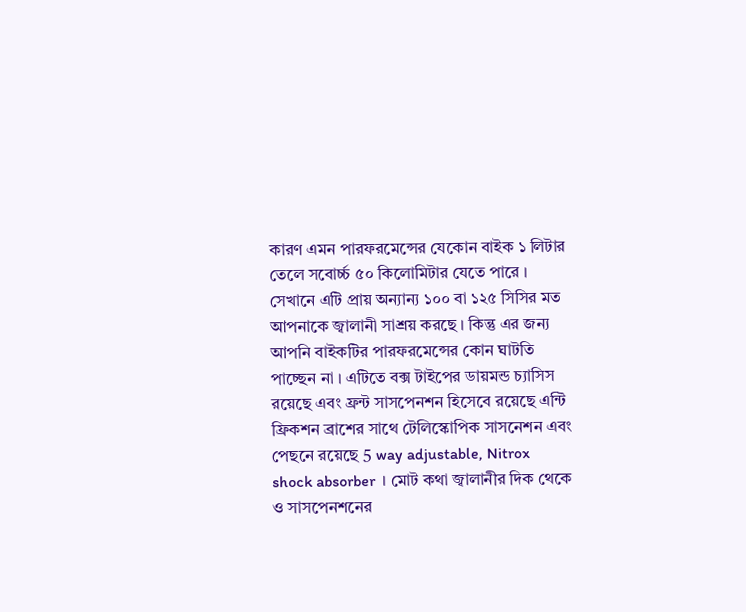কারণ এমন পারফরমেন্সের যেকোন বাইক ১ লিটার তেলে সবোর্চ্চ ৫০ কিলোমিটার যেতে পারে । সেখানে এটি প্রায় অন্যান্য ১০০ বা ১২৫ সিসির মত আপনাকে জ্বালানী সাশ্রয় করছে । কিন্তু এর জন্য আপনি বাইকটির পারফরমেন্সের কোন ঘাটতি পাচ্ছেন না । এটিতে বক্স টাইপের ডায়মন্ড চ্যাসিস রয়েছে এবং ফ্রন্ট সাসপেনশন হিসেবে রয়েছে এন্টি ফ্রিকশন ব্রাশের সাথে টেলিস্কোপিক সাসনেশন এবং পেছনে রয়েছে 5 way adjustable, Nitrox shock absorber । মোট কথা জ্বালানীর দিক থেকে ও সাসপেনশনের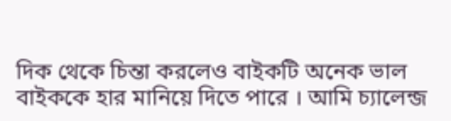দিক থেকে চিন্তা করলেও বাইকটি অনেক ভাল বাইককে হার মানিয়ে দিতে পারে । আমি চ্যালেন্জ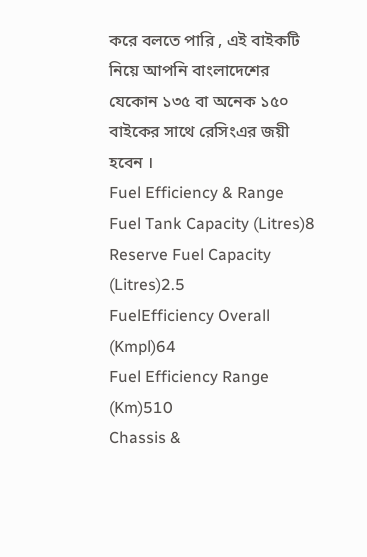করে বলতে পারি , এই বাইকটি নিয়ে আপনি বাংলাদেশের যেকোন ১৩৫ বা অনেক ১৫০ বাইকের সাথে রেসিংএর জয়ী হবেন ।
Fuel Efficiency & Range
Fuel Tank Capacity (Litres)8
Reserve Fuel Capacity (Litres)2.5
FuelEfficiency Overall (Kmpl)64
Fuel Efficiency Range (Km)510
Chassis &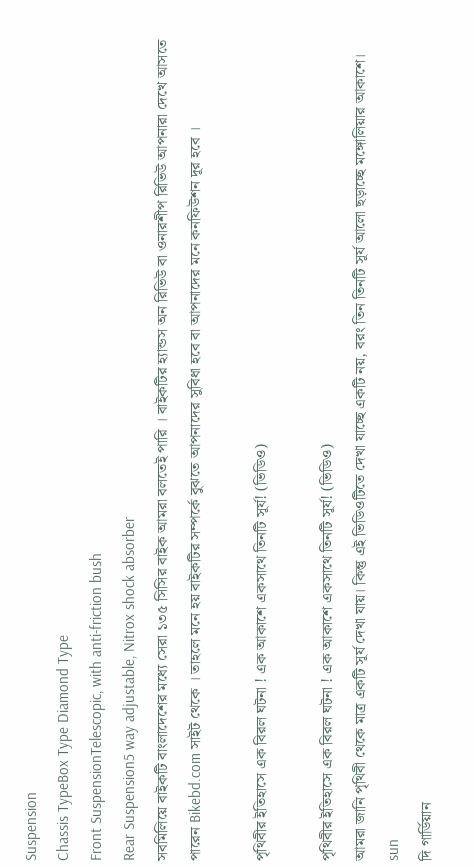Suspension
Chassis TypeBox Type Diamond Type
Front SuspensionTelescopic, with anti-friction bush
Rear Suspension5 way adjustable, Nitrox shock absorber
সবমিলিয়ে বাইকটি বাংলাদেশের মধ্যে সেরা ১৩৫ সিসির বাইক আমরা বলতেই পারি । বাইকটির হ্যান্ডস অন রিভিউ বা ওনারশীপ রিভিউ আপনারা দেখে আসতে পারেন Bikebd.com সাইট থেকে । তাহলে মনে হয় বাইকটির সম্পর্কে বুঝতে আপনাদের সুবিধা হবে বা আপনাদের মনে কনফিউশন দূর হবে ।

পৃথিবীর ইতিহাসে এক বিরল ঘটনা ! এক আকাশে একসাথে তিনটি সূর্য! (ভিডিও)

পৃথিবীর ইতিহাসে এক বিরল ঘটনা ! এক আকাশে একসাথে তিনটি সূর্য! (ভিডিও)
আমরা জানি পৃথিবী থেকে মাত্র একটি সূর্য দেখা যায়। কিন্তু এই ভিডিওটিতে দেখা যাচ্ছে একটি নয়, বরং তিন তিনটি সূর্য আলো ছড়াচ্ছে মঙ্গোলিয়ার আকাশে।
sun
দি গার্ডিয়ান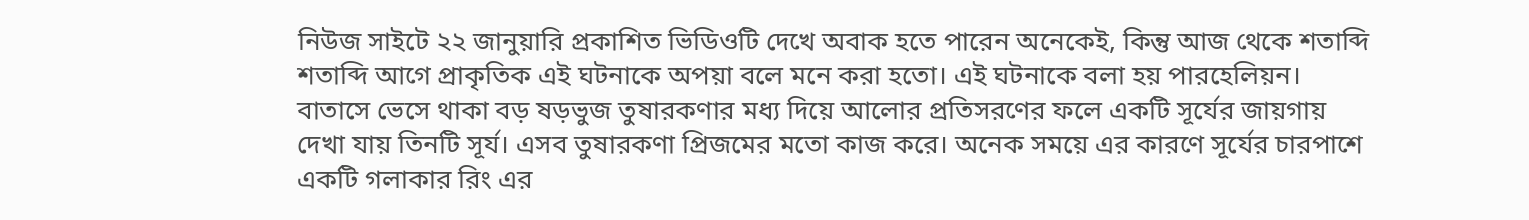নিউজ সাইটে ২২ জানুয়ারি প্রকাশিত ভিডিওটি দেখে অবাক হতে পারেন অনেকেই, কিন্তু আজ থেকে শতাব্দি শতাব্দি আগে প্রাকৃতিক এই ঘটনাকে অপয়া বলে মনে করা হতো। এই ঘটনাকে বলা হয় পারহেলিয়ন। বাতাসে ভেসে থাকা বড় ষড়ভুজ তুষারকণার মধ্য দিয়ে আলোর প্রতিসরণের ফলে একটি সূর্যের জায়গায় দেখা যায় তিনটি সূর্য। এসব তুষারকণা প্রিজমের মতো কাজ করে। অনেক সময়ে এর কারণে সূর্যের চারপাশে একটি গলাকার রিং এর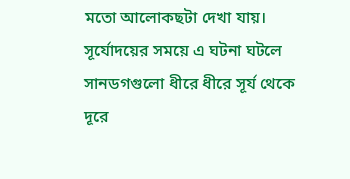মতো আলোকছটা দেখা যায়। সূর্যোদয়ের সময়ে এ ঘটনা ঘটলে সানডগগুলো ধীরে ধীরে সূর্য থেকে দূরে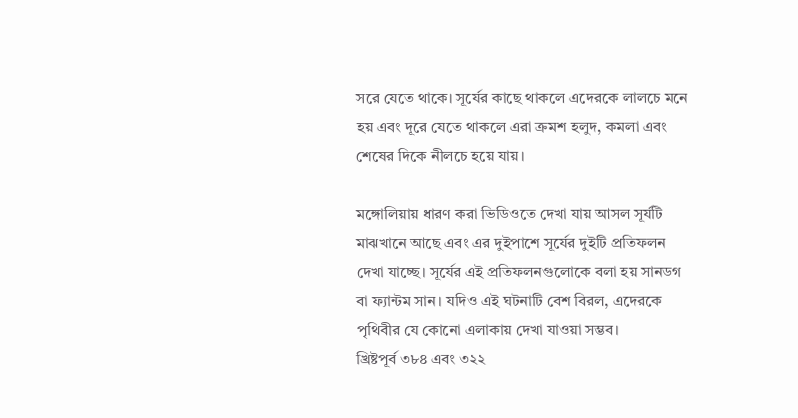সরে যেতে থাকে। সূর্যের কাছে থাকলে এদেরকে লালচে মনে হয় এবং দূরে যেতে থাকলে এরা ক্রমশ হলুদ, কমলা এবং শেষের দিকে নীলচে হয়ে যায়।

মঙ্গোলিয়ায় ধারণ করা ভিডিওতে দেখা যায় আসল সূর্যটি মাঝখানে আছে এবং এর দুইপাশে সূর্যের দুইটি প্রতিফলন দেখা যাচ্ছে। সূর্যের এই প্রতিফলনগুলোকে বলা হয় সানডগ বা ফ্যান্টম সান। যদিও এই ঘটনাটি বেশ বিরল, এদেরকে পৃথিবীর যে কোনো এলাকায় দেখা যাওয়া সম্ভব।
খ্রিষ্টপূর্ব ৩৮৪ এবং ৩২২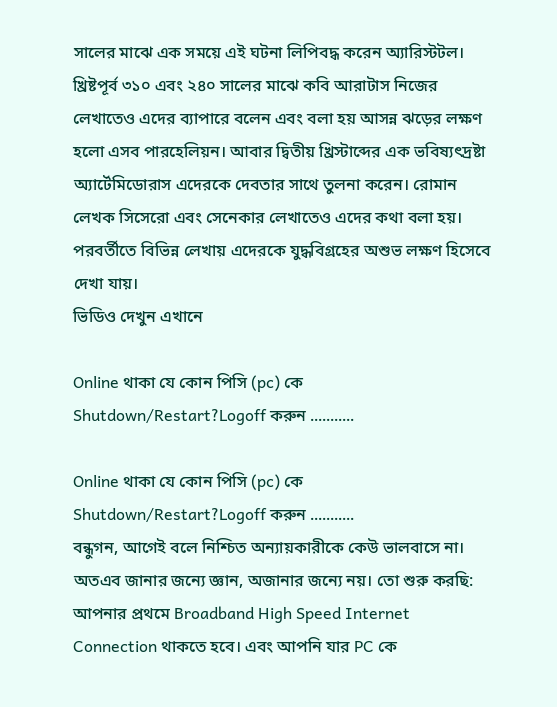সালের মাঝে এক সময়ে এই ঘটনা লিপিবদ্ধ করেন অ্যারিস্টটল। খ্রিষ্টপূর্ব ৩১০ এবং ২৪০ সালের মাঝে কবি আরাটাস নিজের লেখাতেও এদের ব্যাপারে বলেন এবং বলা হয় আসন্ন ঝড়ের লক্ষণ হলো এসব পারহেলিয়ন। আবার দ্বিতীয় খ্রিস্টাব্দের এক ভবিষ্যৎদ্রষ্টা অ্যার্টেমিডোরাস এদেরকে দেবতার সাথে তুলনা করেন। রোমান লেখক সিসেরো এবং সেনেকার লেখাতেও এদের কথা বলা হয়। পরবর্তীতে বিভিন্ন লেখায় এদেরকে যুদ্ধবিগ্রহের অশুভ লক্ষণ হিসেবে দেখা যায়।
ভিডিও দেখুন এখানে

Online থাকা যে কোন পিসি (pc) কে Shutdown/Restart?Logoff করুন ...........

Online থাকা যে কোন পিসি (pc) কে Shutdown/Restart?Logoff করুন ...........
বন্ধুগন, আগেই বলে নিশ্চিত অন্যায়কারীকে কেউ ভালবাসে না। অতএব জানার জন্যে জ্ঞান, অজানার জন্যে নয়। তো শুরু করছি: আপনার প্রথমে Broadband High Speed Internet Connection থাকতে হবে। এবং আপনি যার PC কে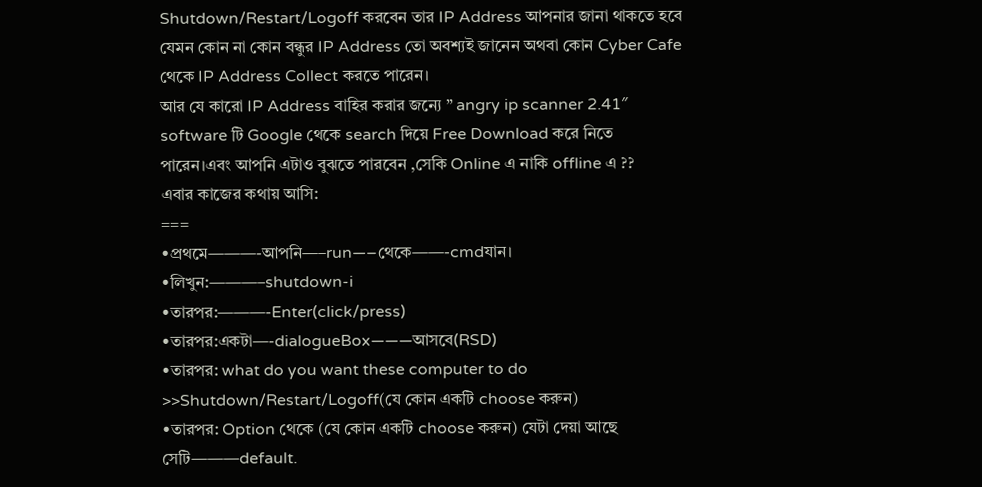Shutdown/Restart/Logoff করবেন তার IP Address আপনার জানা থাকতে হবে যেমন কোন না কোন বন্ধুর IP Address তো অবশ্যই জানেন অথবা কোন Cyber Cafe থেকে IP Address Collect করতে পারেন।
আর যে কারো IP Address বাহির করার জন্যে ” angry ip scanner 2.41″ software টি Google থেকে search দিয়ে Free Download করে নিতে পারেন।এবং আপনি এটাও বুঝতে পারবেন ,সেকি Online এ নাকি offline এ ??
এবার কাজের কথায় আসি:
===
•প্রথমে———-আপনি—–run—–থেকে——-cmdযান।
•লিখুন:———–shutdown-i
•তারপর:———-Enter(click/press)
•তারপর:একটা—-dialogueBox———আসবে(RSD)
•তারপর: what do you want these computer to do >>Shutdown/Restart/Logoff(যে কোন একটি choose করুন)
•তারপর: Option থেকে (যে কোন একটি choose করুন) যেটা দেয়া আছে সেটি———default.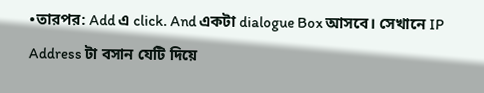•তারপর: Add এ click. And একটা dialogue Box আসবে। সেখানে IP Address টা বসান যেটি দিয়ে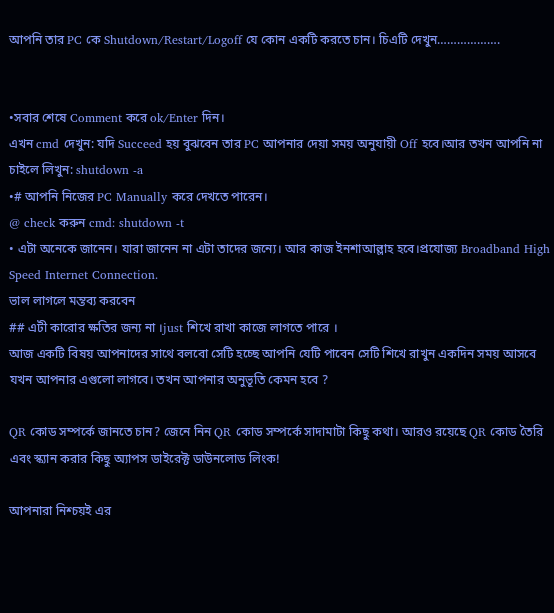আপনি তার PC কে Shutdown/Restart/Logoff যে কোন একটি করতে চান। চিএটি দেখুন……………….


•সবার শেষে Comment করে ok/Enter দিন।
এখন cmd দেখুন: যদি Succeed হয় বুঝবেন তার PC আপনার দেয়া সময় অনুযায়ী Off হবে।আর তখন আপনি না চাইলে লিখুন: shutdown -a
•# আপনি নিজের PC Manually করে দেখতে পারেন।
@ check করুন cmd: shutdown -t
• এটা অনেকে জানেন। যারা জানেন না এটা তাদের জন্যে। আর কাজ ইনশাআল্লাহ হবে।প্রযোজ্য Broadband High Speed Internet Connection.
ভাল লাগলে মন্তব্য করবেন
## এটী কারোর ক্ষতির জন্য না ।just শিখে রাখা কাজে লাগতে পারে ।
আজ একটি বিষয় আপনাদের সাথে বলবো সেটি হচ্ছে আপনি যেটি পাবেন সেটি শিখে রাখুন একদিন সময় আসবে যখন আপনার এগুলো লাগবে। তখন আপনার অনুভূতি কেমন হবে ?

QR কোড সম্পর্কে জানতে চান? জেনে নিন QR কোড সম্পর্কে সাদামাটা কিছু কথা। আরও রয়েছে QR কোড তৈরি এবং স্ক্যান করার কিছু অ্যাপস ডাইরেক্ট ডাউনলোড লিংক!

আপনারা নিশ্চয়ই এর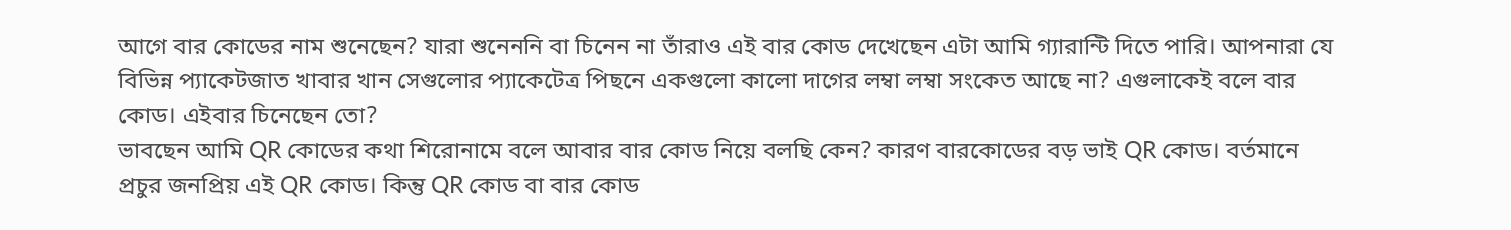আগে বার কোডের নাম শুনেছেন? যারা শুনেননি বা চিনেন না তাঁরাও এই বার কোড দেখেছেন এটা আমি গ্যারান্টি দিতে পারি। আপনারা যে বিভিন্ন প্যাকেটজাত খাবার খান সেগুলোর প্যাকেটেত্র পিছনে একগুলো কালো দাগের লম্বা লম্বা সংকেত আছে না? এগুলাকেই বলে বার কোড। এইবার চিনেছেন তো?
ভাবছেন আমি QR কোডের কথা শিরোনামে বলে আবার বার কোড নিয়ে বলছি কেন? কারণ বারকোডের বড় ভাই QR কোড। বর্তমানে প্রচুর জনপ্রিয় এই QR কোড। কিন্তু QR কোড বা বার কোড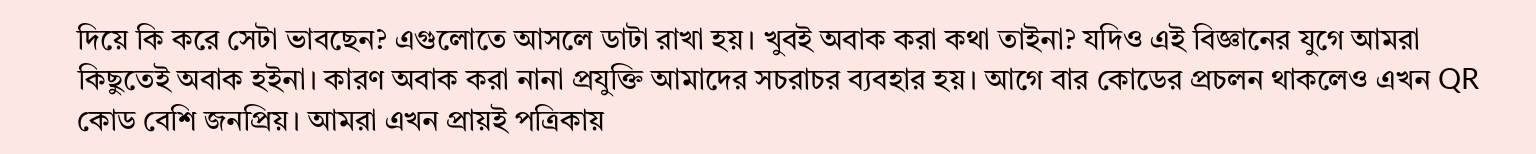দিয়ে কি করে সেটা ভাবছেন? এগুলোতে আসলে ডাটা রাখা হয়। খুবই অবাক করা কথা তাইনা? যদিও এই বিজ্ঞানের যুগে আমরা কিছুতেই অবাক হইনা। কারণ অবাক করা নানা প্রযুক্তি আমাদের সচরাচর ব্যবহার হয়। আগে বার কোডের প্রচলন থাকলেও এখন QR কোড বেশি জনপ্রিয়। আমরা এখন প্রায়ই পত্রিকায়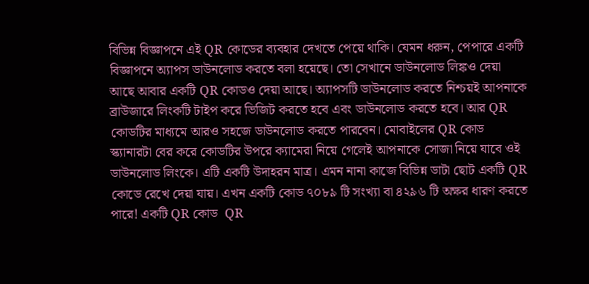বিভিন্ন বিজ্ঞাপনে এই QR কোডের ব্যবহার দেখতে পেয়ে থাকি। যেমন ধরুন, পেপারে একটি বিজ্ঞাপনে অ্যাপস ডাউনলোড করতে বলা হয়েছে। তো সেখানে ডাউনলোড লিঙ্কও দেয়া আছে আবার একটি QR কোডও দেয়া আছে। অ্যাপসটি ডাউনলোড করতে নিশ্চয়ই আপনাকে ব্রাউজারে লিংকটি টাইপ করে ভিজিট করতে হবে এবং ডাউনলোড করতে হবে। আর QR কোডটির মাধ্যমে আরও সহজে ডাউনলোড করতে পারবেন। মোবাইলের QR কোড স্ক্যানারটা বের করে কোডটির উপরে ক্যামেরা নিয়ে গেলেই আপনাকে সোজা নিয়ে যাবে ওই ডাউনলোড লিংকে। এটি একটি উদাহরন মাত্র। এমন নানা কাজে বিভিন্ন ডাটা ছোট একটি QR কোডে রেখে দেয়া যায়। এখন একটি কোড ৭০৮৯ টি সংখ্যা বা ৪২৯৬ টি অক্ষর ধারণ করতে পারে! একটি QR কোড  QR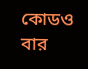কোডও বার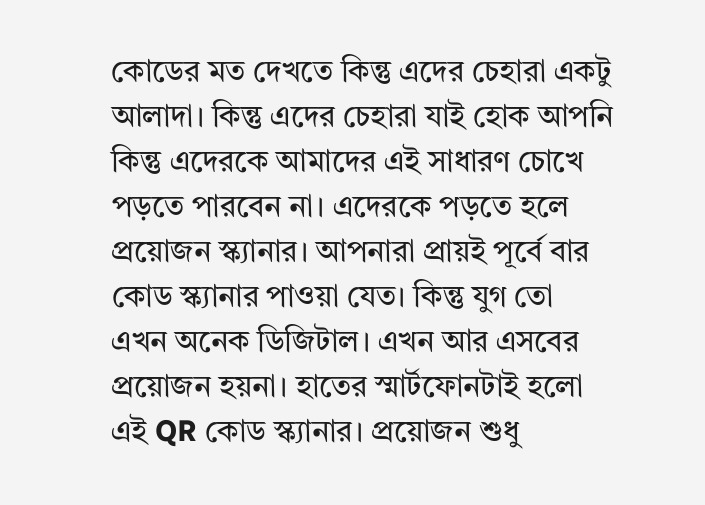কোডের মত দেখতে কিন্তু এদের চেহারা একটু আলাদা। কিন্তু এদের চেহারা যাই হোক আপনি কিন্তু এদেরকে আমাদের এই সাধারণ চোখে পড়তে পারবেন না। এদেরকে পড়তে হলে প্রয়োজন স্ক্যানার। আপনারা প্রায়ই পূর্বে বার কোড স্ক্যানার পাওয়া যেত। কিন্তু যুগ তো এখন অনেক ডিজিটাল। এখন আর এসবের প্রয়োজন হয়না। হাতের স্মার্টফোনটাই হলো এই QR কোড স্ক্যানার। প্রয়োজন শুধু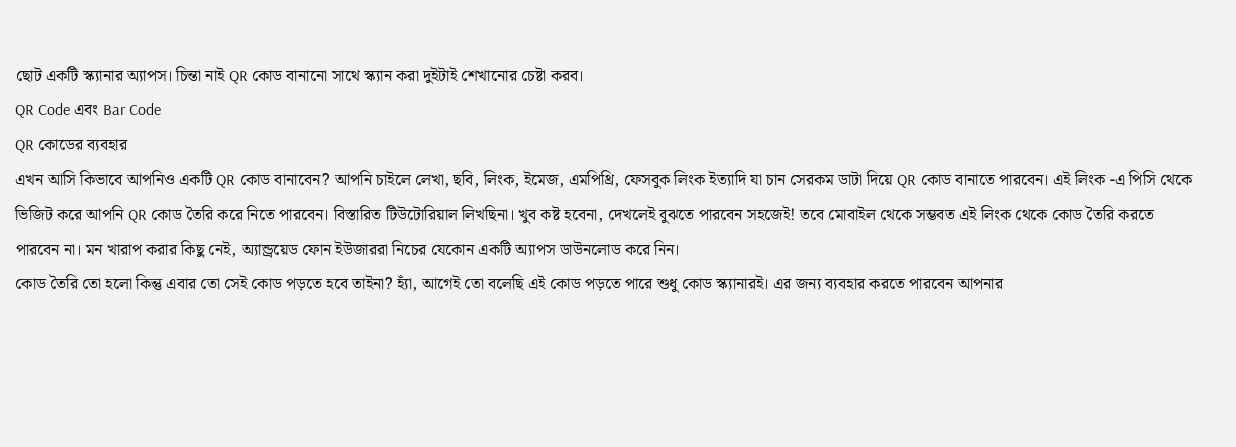ছোট একটি স্ক্যানার অ্যাপস। চিন্তা নাই QR কোড বানানো সাথে স্ক্যান করা দুইটাই শেখানোর চেষ্টা করব।
QR Code এবং Bar Code
QR কোডের ব্যবহার
এখন আসি কিভাবে আপনিও একটি QR কোড বানাবেন? আপনি চাইলে লেখা, ছবি, লিংক, ইমেজ, এমপিথ্রি, ফেসবুক লিংক ইত্যাদি যা চান সেরকম ডাটা দিয়ে QR কোড বানাতে পারবেন। এই লিংক -এ পিসি থেকে ভিজিট করে আপনি QR কোড তৈরি করে নিতে পারবেন। বিস্তারিত টিউটোরিয়াল লিখছিনা। খুব কষ্ট হবেনা, দেখলেই বুঝতে পারবেন সহজেই! তবে মোবাইল থেকে সম্ভবত এই লিংক থেকে কোড তৈরি করতে পারবেন না। মন খারাপ করার কিছু নেই, অ্যান্ড্রয়েড ফোন ইউজাররা নিচের যেকোন একটি অ্যাপস ডাউনলোড করে নিন।
কোড তৈরি তো হলো কিন্তু এবার তো সেই কোড পড়তে হবে তাইনা? হ্যাঁ, আগেই তো বলেছি এই কোড পড়তে পারে শুধু কোড স্ক্যানারই। এর জন্য ব্যবহার করতে পারবেন আপনার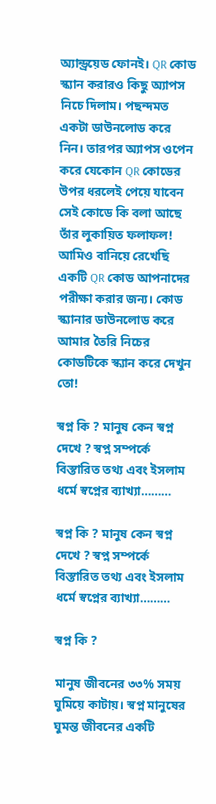অ্যান্ড্রয়েড ফোনই। QR কোড স্ক্যান করারও কিছু অ্যাপস নিচে দিলাম। পছন্দমত একটা ডাউনলোড করে নিন। তারপর অ্যাপস ওপেন করে যেকোন QR কোডের উপর ধরলেই পেয়ে যাবেন সেই কোডে কি বলা আছে তাঁর লুকায়িত ফলাফল!
আমিও বানিয়ে রেখেছি একটি QR কোড আপনাদের পরীক্ষা করার জন্য। কোড স্ক্যানার ডাউনলোড করে আমার তৈরি নিচের কোডটিকে স্ক্যান করে দেখুন তো!

স্বপ্ন কি ? মানুষ কেন স্বপ্ন দেখে ? স্বপ্ন সম্পর্কে বিস্তারিত তথ্য এবং ইসলাম ধর্মে স্বপ্নের ব্যাখ্যা………

স্বপ্ন কি ? মানুষ কেন স্বপ্ন দেখে ? স্বপ্ন সম্পর্কে বিস্তারিত তথ্য এবং ইসলাম ধর্মে স্বপ্নের ব্যাখ্যা………

স্বপ্ন কি ?

মানুষ জীবনের ৩৩% সময় ঘুমিয়ে কাটায়। স্বপ্ন মানুষের ঘুমন্ত জীবনের একটি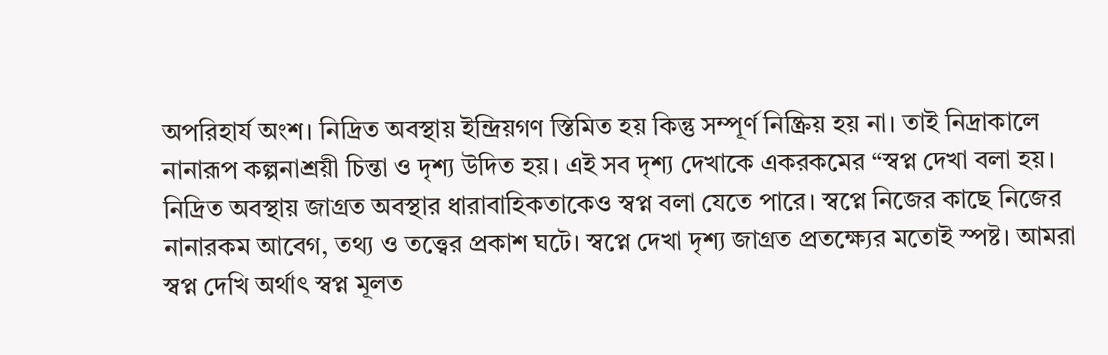অপরিহার্য অংশ। নিদ্রিত অবস্থায় ইন্দ্রিয়গণ স্তিমিত হয় কিন্তু সম্পূর্ণ নিষ্ক্রিয় হয় না। তাই নিদ্রাকালে নানারূপ কল্পনাশ্রয়ী চিন্তা ও দৃশ্য উদিত হয়। এই সব দৃশ্য দেখাকে একরকমের “স্বপ্ন দেখা বলা হয়। নিদ্রিত অবস্থায় জাগ্রত অবস্থার ধারাবাহিকতাকেও স্বপ্ন বলা যেতে পারে। স্বপ্নে নিজের কাছে নিজের নানারকম আবেগ, তথ্য ও তত্ত্বের প্রকাশ ঘটে। স্বপ্নে দেখা দৃশ্য জাগ্রত প্রতক্ষ্যের মতোই স্পষ্ট। আমরা স্বপ্ন দেখি অর্থাৎ স্বপ্ন মূলত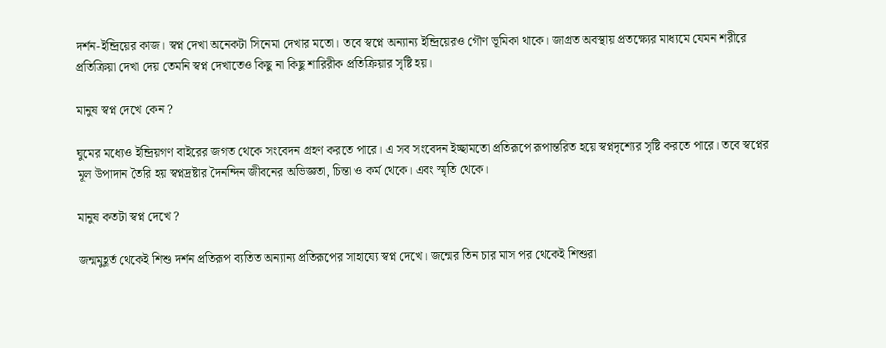দর্শন-ইন্দ্রিয়ের কাজ। স্বপ্ন দেখা অনেকটা সিনেমা দেখার মতো। তবে স্বপ্নে অন্যান্য ইন্দ্রিয়েরও গৌণ ভূমিকা থাকে। জাগ্রত অবস্থায় প্রতক্ষ্যের মাধ্যমে যেমন শরীরে প্রতিক্রিয়া দেখা দেয় তেমনি স্বপ্ন দেখাতেও কিছু না কিছু শারিরীক প্রতিক্রিয়ার সৃষ্টি হয়।

মানুষ স্বপ্ন দেখে কেন ?

ঘুমের মধ্যেও ইন্দ্রিয়গণ বাইরের জগত থেকে সংবেদন গ্রহণ করতে পারে। এ সব সংবেদন ইচ্ছামতো প্রতিরূপে রূপান্তরিত হয়ে স্বপ্নদৃশ্যের সৃষ্টি করতে পারে। তবে স্বপ্নের মূল উপাদান তৈরি হয় স্বপ্নদ্রষ্টার দৈনন্দিন জীবনের অভিজ্ঞতা, চিন্তা ও কর্ম থেকে। এবং স্মৃতি থেকে।

মানুষ কতটা স্বপ্ন দেখে ?

জন্মমুহূর্ত থেকেই শিশু দর্শন প্রতিরূপ ব্যতিত অন্যান্য প্রতিরূপের সাহায্যে স্বপ্ন দেখে। জন্মের তিন চার মাস পর থেকেই শিশুরা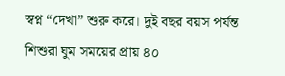স্বপ্ন “দেখা” শুরু করে। দুই বছর বয়স পর্যন্ত শিশুরা ঘুম সময়ের প্রায় ৪০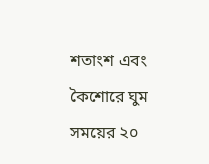শতাংশ এবং কৈশোরে ঘুম সময়ের ২০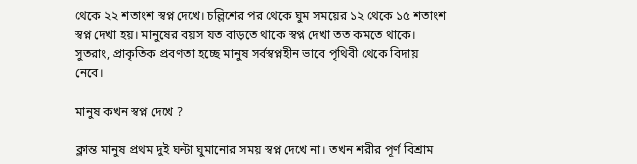থেকে ২২ শতাংশ স্বপ্ন দেখে। চল্লিশের পর থেকে ঘুম সময়ের ১২ থেকে ১৫ শতাংশ স্বপ্ন দেখা হয়। মানুষের বয়স যত বাড়তে থাকে স্বপ্ন দেখা তত কমতে থাকে। সুতরাং, প্রাকৃতিক প্রবণতা হচ্ছে মানুষ সর্বস্বপ্নহীন ভাবে পৃথিবী থেকে বিদায় নেবে।

মানুষ কখন স্বপ্ন দেখে ?

ক্লান্ত মানুষ প্রথম দুই ঘন্টা ঘুমানোর সময় স্বপ্ন দেখে না। তখন শরীর পূর্ণ বিশ্রাম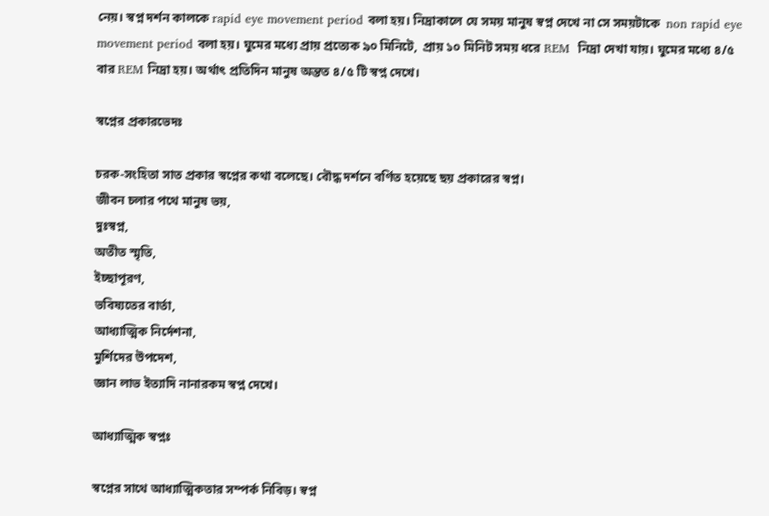নেয়। স্বপ্ন দর্শন কালকে rapid eye movement period বলা হয়। নিদ্রাকালে যে সময় মানুষ স্বপ্ন দেখে না সে সময়টাকে  non rapid eye movement period বলা হয়। ঘুমের মধ্যে প্রায় প্রত্যেক ৯০ মিনিটে,  প্রায় ১০ মিনিট সময় ধরে REM  নিদ্রা দেখা যায়। ঘুমের মধ্যে ৪/৫ বার REM নিদ্রা হয়। অর্থাৎ প্রতিদিন মানুষ অন্তত ৪/৫ টি স্বপ্ন দেখে।

স্বপ্নের প্রকারভেদঃ

চরক-সংহিতা সাত প্রকার স্বপ্নের কথা বলেছে। বৌদ্ধ দর্শনে বর্ণিত হয়েছে ছয় প্রকারের স্বপ্ন।
জীবন চলার পথে মানুষ ভয়,
দুঃস্বপ্ন,
অতীত স্মৃতি,
ইচ্ছাপূরণ,
ভবিষ্যতের বার্তা,
আধ্যাত্মিক নির্দেশনা,
মুর্শিদের উপদেশ,
জ্ঞান লাভ ইত্যাদি নানারকম স্বপ্ন দেখে।

আধ্যাত্মিক স্বপ্নঃ

স্বপ্নের সাথে আধ্যাত্মিকতার সম্পর্ক নিবিড়। স্বপ্ন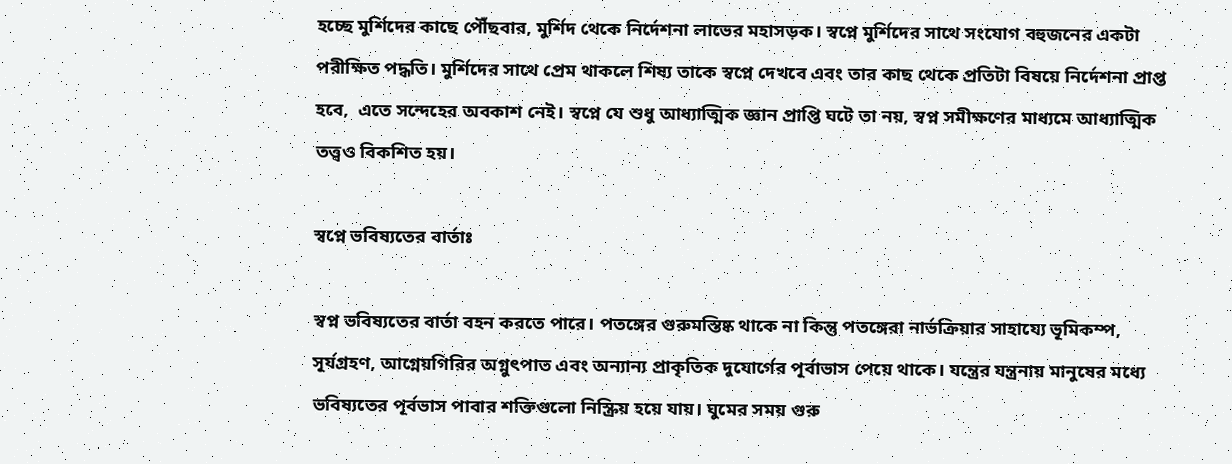হচ্ছে মুর্শিদের কাছে পৌঁছবার, মুর্শিদ থেকে নির্দেশনা লাভের মহাসড়ক। স্বপ্নে মুর্শিদের সাথে সংযোগ বহুজনের একটা পরীক্ষিত পদ্ধতি। মুর্শিদের সাথে প্রেম থাকলে শিষ্য তাকে স্বপ্নে দেখবে এবং তার কাছ থেকে প্রতিটা বিষয়ে নির্দেশনা প্রাপ্ত হবে,  এতে সন্দেহের অবকাশ নেই। স্বপ্নে যে শুধু আধ্যাত্মিক জ্ঞান প্রাপ্তি ঘটে তা নয়, স্বপ্ন সমীক্ষণের মাধ্যমে আধ্যাত্মিক তত্ত্বও বিকশিত হয়।

স্বপ্নে ভবিষ্যতের বার্তাঃ

স্বপ্ন ভবিষ্যতের বার্তা বহন করতে পারে। পতঙ্গের গুরুমস্তিষ্ক থাকে না কিন্তু পতঙ্গেরা নার্ভক্রিয়ার সাহায্যে ভূমিকম্প, সূর্যগ্রহণ, আগ্নেয়গিরির অগ্নুৎপাত এবং অন্যান্য প্রাকৃতিক দুযোর্গের পূর্বাভাস পেয়ে থাকে। যন্ত্রের যন্ত্রনায় মানুষের মধ্যে ভবিষ্যতের পূর্বভাস পাবার শক্তিগুলো নিস্ক্রিয় হয়ে যায়। ঘুমের সময় গুরু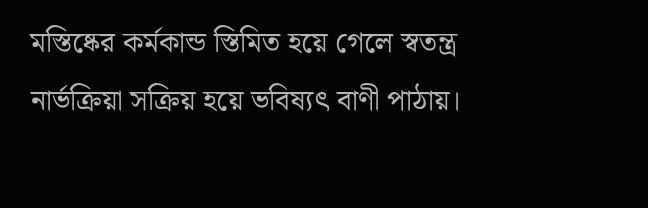মস্তিষ্কের কর্মকান্ড স্তিমিত হয়ে গেলে স্বতন্ত্র নার্ভক্রিয়া সক্রিয় হয়ে ভবিষ্যৎ বাণী পাঠায়।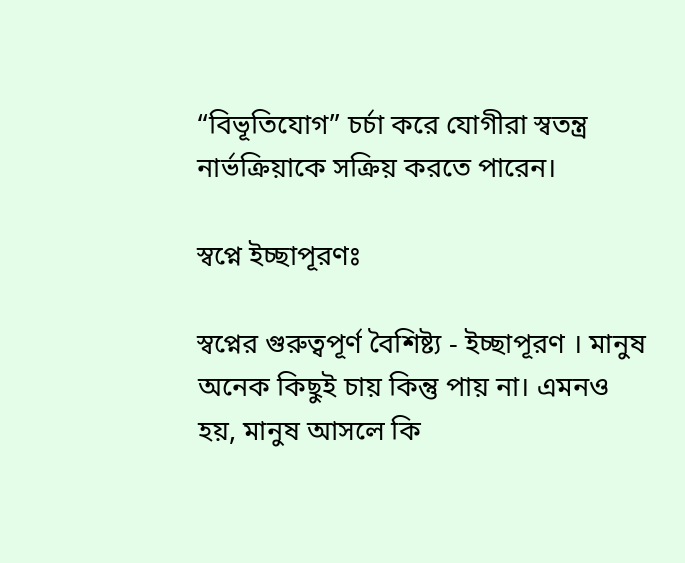“বিভূতিযোগ” চর্চা করে যোগীরা স্বতন্ত্র নার্ভক্রিয়াকে সক্রিয় করতে পারেন।

স্বপ্নে ইচ্ছাপূরণঃ

স্বপ্নের গুরুত্বপূর্ণ বৈশিষ্ট্য - ইচ্ছাপূরণ । মানুষ অনেক কিছুই চায় কিন্তু পায় না। এমনও হয়, মানুষ আসলে কি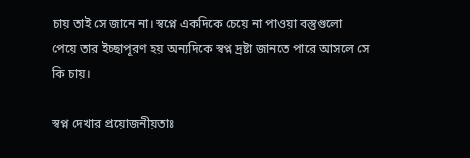চায় তাই সে জানে না। স্বপ্নে একদিকে চেয়ে না পাওয়া বস্তুগুলো পেয়ে তার ইচ্ছাপূরণ হয় অন্যদিকে স্বপ্ন দ্রষ্টা জানতে পারে আসলে সে কি চায়।

স্বপ্ন দেখার প্রয়োজনীয়তাঃ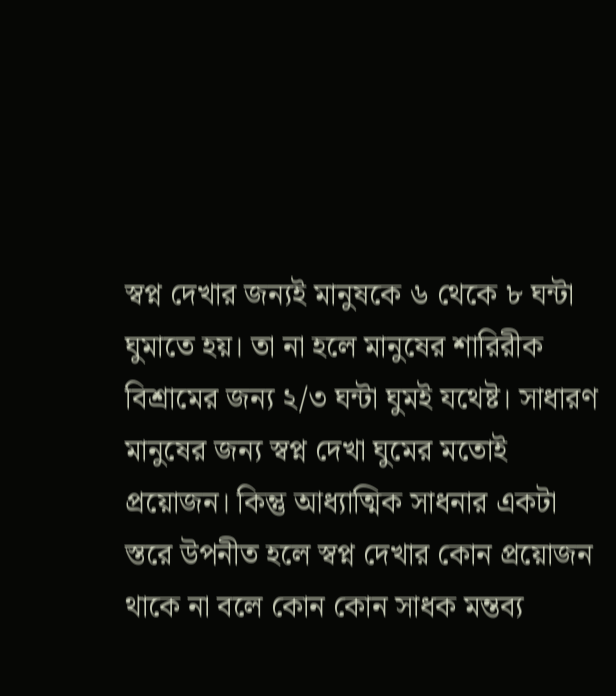স্বপ্ন দেখার জন্যই মানুষকে ৬ থেকে ৮ ঘন্টা ঘুমাতে হয়। তা না হলে মানুষের শারিরীক বিশ্রামের জন্য ২/৩ ঘন্টা ঘুমই যথেষ্ট। সাধারণ মানুষের জন্য স্বপ্ন দেখা ঘুমের মতোই প্রয়োজন। কিন্তু আধ্যাত্মিক সাধনার একটা স্তরে উপনীত হলে স্বপ্ন দেখার কোন প্রয়োজন থাকে না বলে কোন কোন সাধক মন্তব্য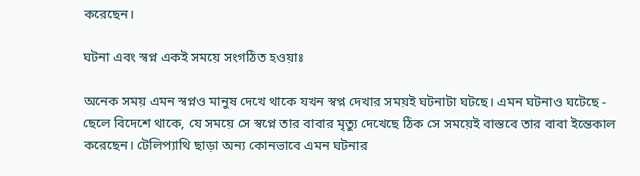করেছেন।

ঘটনা এবং স্বপ্ন একই সময়ে সংগঠিত হওয়াঃ

অনেক সময় এমন স্বপ্নও মানুষ দেখে থাকে যখন স্বপ্ন দেখার সময়ই ঘটনাটা ঘটছে। এমন ঘটনাও ঘটেছে - ছেলে বিদেশে থাকে, যে সময়ে সে স্বপ্নে তার বাবার মৃত্যু দেখেছে ঠিক সে সময়েই বাস্তবে তার বাবা ইন্তেকাল করেছেন। টেলিপ্যাথি ছাড়া অন্য কোনভাবে এমন ঘটনার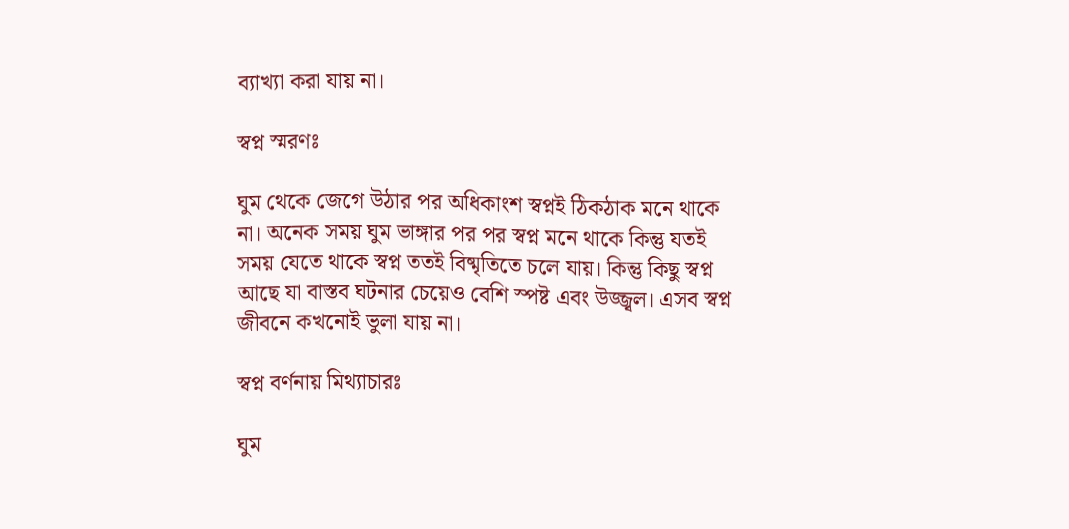ব্যাখ্যা করা যায় না।

স্বপ্ন স্মরণঃ

ঘুম থেকে জেগে উঠার পর অধিকাংশ স্বপ্নই ঠিকঠাক মনে থাকে না। অনেক সময় ঘুম ভাঙ্গার পর পর স্বপ্ন মনে থাকে কিন্তু যতই সময় যেতে থাকে স্বপ্ন ততই বিষ্মৃতিতে চলে যায়। কিন্তু কিছু স্বপ্ন আছে যা বাস্তব ঘটনার চেয়েও বেশি স্পষ্ট এবং উজ্জ্বল। এসব স্বপ্ন জীবনে কখনোই ভুলা যায় না।

স্বপ্ন বর্ণনায় মিথ্যাচারঃ

ঘুম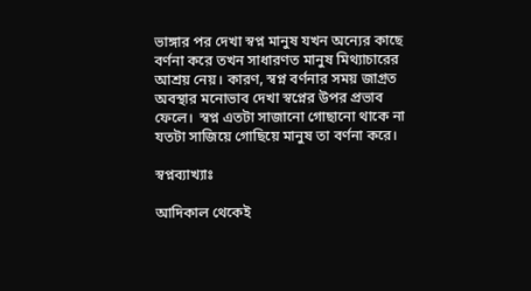ভাঙ্গার পর দেখা স্বপ্ন মানুষ যখন অন্যের কাছে বর্ণনা করে তখন সাধারণত মানুষ মিথ্যাচারের আশ্রয় নেয়। কারণ, স্বপ্ন বর্ণনার সময় জাগ্রত অবস্থার মনোভাব দেখা স্বপ্নের উপর প্রভাব ফেলে।  স্বপ্ন এতটা সাজানো গোছানো থাকে না যতটা সাজিয়ে গোছিয়ে মানুষ তা বর্ণনা করে।

স্বপ্নব্যাখ্যাঃ

আদিকাল থেকেই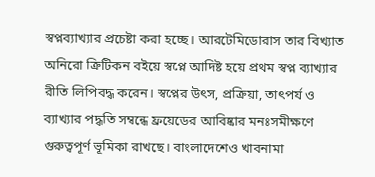স্বপ্নব্যাখ্যার প্রচেষ্টা করা হচ্ছে। আরটেমিডোরাস তার বিখ্যাত অনিরো ক্রিটিকন বইয়ে স্বপ্নে আদিষ্ট হয়ে প্রথম স্বপ্ন ব্যাখ্যার রীতি লিপিবদ্ধ করেন। স্বপ্নের উৎস, প্রক্রিয়া, তাৎপর্য ও ব্যাখ্যার পদ্ধতি সম্বন্ধে ফ্রয়েডের আবিষ্কার মনঃসমীক্ষণে গুরুত্বপূর্ণ ভূমিকা রাখছে। বাংলাদেশেও খাবনামা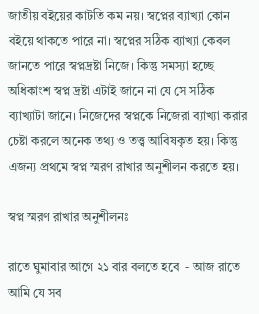জাতীয় বইয়ের কাটতি কম নয়। স্বপ্নের ব্যাখ্যা কোন বইয়ে থাকতে পারে না। স্বপ্নের সঠিক ব্যাখ্যা কেবল জানতে পারে স্বপ্নদ্রষ্টা নিজে। কিন্তু সমস্যা হচ্ছে অধিকাংশ স্বপ্ন দ্রষ্টা এটাই জানে না যে সে সঠিক ব্যাখ্যাটা জানে। নিজেদের স্বপ্নকে নিজেরা ব্যাখ্যা করার চেষ্টা করলে অনেক তথ্য ও তত্ত্ব আবিষকৃত হয়। কিন্তু এজন্য প্রথমে স্বপ্ন স্মরণ রাখার অনুশীলন করতে হয়।

স্বপ্ন স্মরণ রাখার অনুশীলনঃ

রাতে ঘুমাবার আগে ২১ বার বলতে হবে  - আজ রাতে আমি যে সব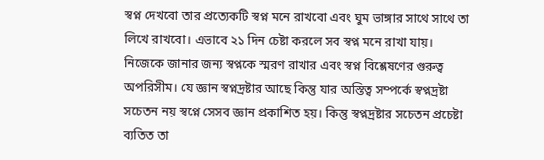স্বপ্ন দেখবো তার প্রত্যেকটি স্বপ্ন মনে রাখবো এবং ঘুম ভাঙ্গার সাথে সাথে তা লিখে রাখবো। এভাবে ২১ দিন চেষ্টা করলে সব স্বপ্ন মনে রাখা যায়। নিজেকে জানার জন্য স্বপ্নকে স্মরণ রাখার এবং স্বপ্ন বিশ্লেষণের গুরুত্ব অপরিসীম। যে জ্ঞান স্বপ্নদ্রষ্টার আছে কিন্তু যার অস্তিত্ব সম্পর্কে স্বপ্নদ্রষ্টা সচেতন নয় স্বপ্নে সেসব জ্ঞান প্রকাশিত হয়। কিন্তু স্বপ্নদ্রষ্টার সচেতন প্রচেষ্টা ব্যতিত তা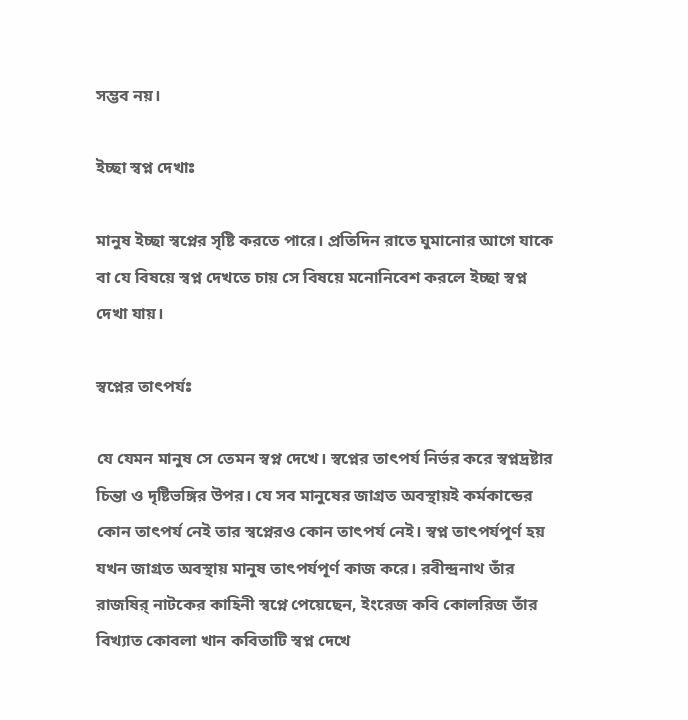সম্ভব নয়।

ইচ্ছা স্বপ্ন দেখাঃ

মানুষ ইচ্ছা স্বপ্নের সৃষ্টি করতে পারে। প্রতিদিন রাতে ঘুমানোর আগে যাকে বা যে বিষয়ে স্বপ্ন দেখতে চায় সে বিষয়ে মনোনিবেশ করলে ইচ্ছা স্বপ্ন দেখা যায়।

স্বপ্নের তাৎপর্যঃ

যে যেমন মানুষ সে তেমন স্বপ্ন দেখে। স্বপ্নের তাৎপর্য নির্ভর করে স্বপ্নদ্রষ্টার চিন্তা ও দৃষ্টিভঙ্গির উপর। যে সব মানুষের জাগ্রত অবস্থায়ই কর্মকান্ডের কোন তাৎপর্য নেই তার স্বপ্নেরও কোন তাৎপর্য নেই। স্বপ্ন তাৎপর্যপূর্ণ হয় যখন জাগ্রত অবস্থায় মানুষ তাৎপর্যপূর্ণ কাজ করে। রবীন্দ্রনাথ তাঁর রাজষির্ নাটকের কাহিনী স্বপ্নে পেয়েছেন, ইংরেজ কবি কোলরিজ তাঁর বিখ্যাত কোবলা খান কবিতাটি স্বপ্ন দেখে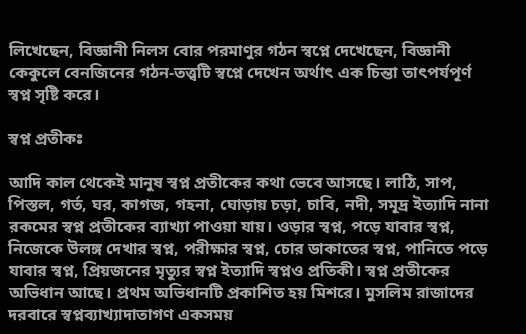লিখেছেন, বিজ্ঞানী নিলস বোর পরমাণুর গঠন স্বপ্নে দেখেছেন, বিজ্ঞানী কেকুলে বেনজিনের গঠন-তত্ত্বটি স্বপ্নে দেখেন অর্থাৎ এক চিন্তা তাৎপর্যপূর্ণ স্বপ্ন সৃষ্টি করে।

স্বপ্ন প্রতীকঃ

আদি কাল থেকেই মানুষ স্বপ্ন প্রতীকের কথা ভেবে আসছে। লাঠি, সাপ, পিস্তল, গর্ত, ঘর, কাগজ, গহনা, ঘোড়ায় চড়া, চাবি, নদী, সমূদ্র ইত্যাদি নানা রকমের স্বপ্ন প্রতীকের ব্যাখ্যা পাওয়া যায়। ওড়ার স্বপ্ন, পড়ে যাবার স্বপ্ন, নিজেকে উলঙ্গ দেখার স্বপ্ন, পরীক্ষার স্বপ্ন, চোর ডাকাতের স্বপ্ন, পানিতে পড়ে যাবার স্বপ্ন, প্রিয়জনের মৃত্যুর স্বপ্ন ইত্যাদি স্বপ্নও প্রতিকী। স্বপ্ন প্রতীকের অভিধান আছে। প্রথম অভিধানটি প্রকাশিত হয় মিশরে। মুসলিম রাজাদের দরবারে স্বপ্নব্যাখ্যাদাতাগণ একসময়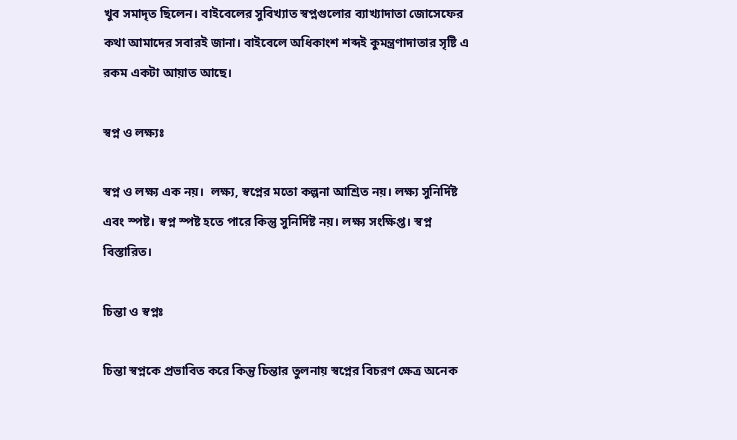খুব সমাদৃত ছিলেন। বাইবেলের সুবিখ্যাত স্বপ্নগুলোর ব্যাখ্যাদাতা জোসেফের কথা আমাদের সবারই জানা। বাইবেলে অধিকাংশ শব্দই কুমন্ত্রণাদাতার সৃষ্টি এ রকম একটা আয়াত আছে।

স্বপ্ন ও লক্ষ্যঃ

স্বপ্ন ও লক্ষ্য এক নয়।  লক্ষ্য, স্বপ্নের মতো কল্পনা আশ্রিত নয়। লক্ষ্য সুনির্দিষ্ট এবং স্পষ্ট। স্বপ্ন স্পষ্ট হতে পারে কিন্তু সুনির্দিষ্ট নয়। লক্ষ্য সংক্ষিপ্ত। স্বপ্ন বিস্তারিত।

চিন্তা ও স্বপ্নঃ

চিন্তা স্বপ্নকে প্রভাবিত করে কিন্তু চিন্তার তুলনায় স্বপ্নের বিচরণ ক্ষেত্র অনেক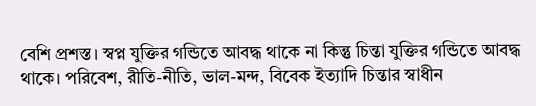বেশি প্রশস্ত। স্বপ্ন যুক্তির গন্ডিতে আবদ্ধ থাকে না কিন্তু চিন্তা যুক্তির গন্ডিতে আবদ্ধ থাকে। পরিবেশ, রীতি-নীতি, ভাল-মন্দ, বিবেক ইত্যাদি চিন্তার স্বাধীন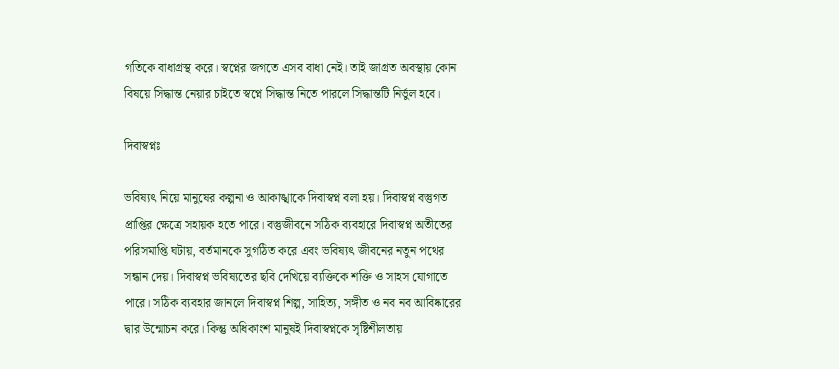গতিকে বাধাগ্রস্থ করে। স্বপ্নের জগতে এসব বাধা নেই। তাই জাগ্রত অবস্থায় কোন বিষয়ে সিদ্ধান্ত নেয়ার চাইতে স্বপ্নে সিদ্ধান্ত নিতে পারলে সিদ্ধান্তটি নির্ভুল হবে।

দিবাস্বপ্নঃ

ভবিষ্যৎ নিয়ে মানুষের কল্পনা ও আকাঙ্খাকে দিবাস্বপ্ন বলা হয়। দিবাস্বপ্ন বস্তুগত প্রাপ্তির ক্ষেত্রে সহায়ক হতে পারে। বস্তুজীবনে সঠিক ব্যবহারে দিবাস্বপ্ন অতীতের পরিসমাপ্তি ঘটায়, বর্তমানকে সুগঠিত করে এবং ভবিষ্যৎ জীবনের নতুন পথের সন্ধান দেয়। দিবাস্বপ্ন ভবিষ্যতের ছবি দেখিয়ে ব্যক্তিকে শক্তি ও সাহস যোগাতে পারে। সঠিক ব্যবহার জানলে দিবাস্বপ্ন শিল্প, সাহিত্য, সঙ্গীত ও নব নব আবিষ্কারের দ্বার উন্মোচন করে। কিন্তু অধিকাংশ মানুষই দিবাস্বপ্নকে সৃষ্টিশীলতায়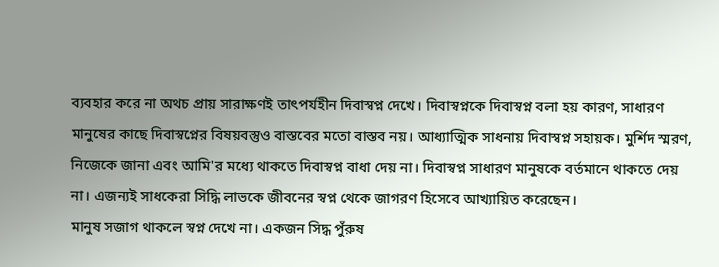ব্যবহার করে না অথচ প্রায় সারাক্ষণই তাৎপর্যহীন দিবাস্বপ্ন দেখে। দিবাস্বপ্নকে দিবাস্বপ্ন বলা হয় কারণ, সাধারণ মানুষের কাছে দিবাস্বপ্নের বিষয়বস্তুও বাস্তবের মতো বাস্তব নয়। আধ্যাত্মিক সাধনায় দিবাস্বপ্ন সহায়ক। মুর্শিদ স্মরণ, নিজেকে জানা এবং আমি'র মধ্যে থাকতে দিবাস্বপ্ন বাধা দেয় না। দিবাস্বপ্ন সাধারণ মানুষকে বর্তমানে থাকতে দেয় না। এজন্যই সাধকেরা সিদ্ধি লাভকে জীবনের স্বপ্ন থেকে জাগরণ হিসেবে আখ্যায়িত করেছেন।
মানুষ সজাগ থাকলে স্বপ্ন দেখে না। একজন সিদ্ধ পুঁরুষ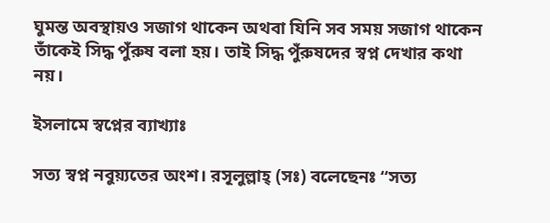ঘুমন্ত অবস্থায়ও সজাগ থাকেন অথবা যিনি সব সময় সজাগ থাকেন তাঁকেই সিদ্ধ পুঁরুষ বলা হয়। তাই সিদ্ধ পুঁরুষদের স্বপ্ন দেখার কথা নয়।

ইসলামে স্বপ্নের ব্যাখ্যাঃ

সত্য স্বপ্ন নবুয়্যতের অংশ। রসূলুল্লাহ্‌ (সঃ) বলেছেনঃ “সত্য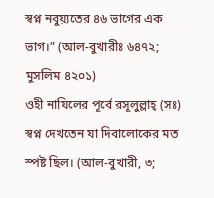স্বপ্ন নবুয়্যতের ৪৬ ভাগের এক ভাগ।” (আল-বুখারীঃ ৬৪৭২; মুসলিম ৪২০১)
ওহী নাযিলের পূর্বে রসূলুল্লাহ্‌ (সঃ) স্বপ্ন দেখতেন যা দিবালোকের মত স্পষ্ট ছিল। (আল-বুখারী, ৩;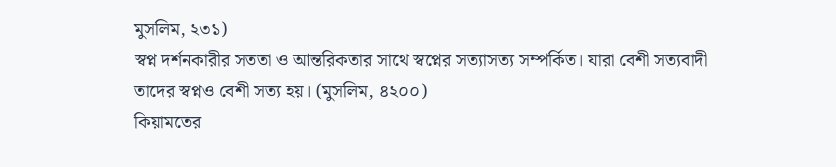মুসলিম, ২৩১)
স্বপ্ন দর্শনকারীর সততা ও আন্তরিকতার সাথে স্বপ্নের সত্যাসত্য সম্পর্কিত। যারা বেশী সত্যবাদী তাদের স্বপ্নও বেশী সত্য হয়। (মুসলিম, ৪২০০)
কিয়ামতের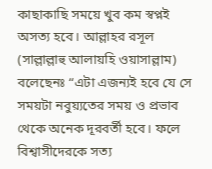কাছাকাছি সময়ে খুব কম স্বপ্নই অসত্য হবে। আল্লাহর রসূল (সাল্লাল্লাহু আলায়হি ওয়াসাল্লাম) বলেছেনঃ “এটা এজন্যই হবে যে সে সময়টা নবুয়্যতের সময় ও প্রভাব থেকে অনেক দূরবর্তী হবে। ফলে বিশ্বাসীদেরকে সত্য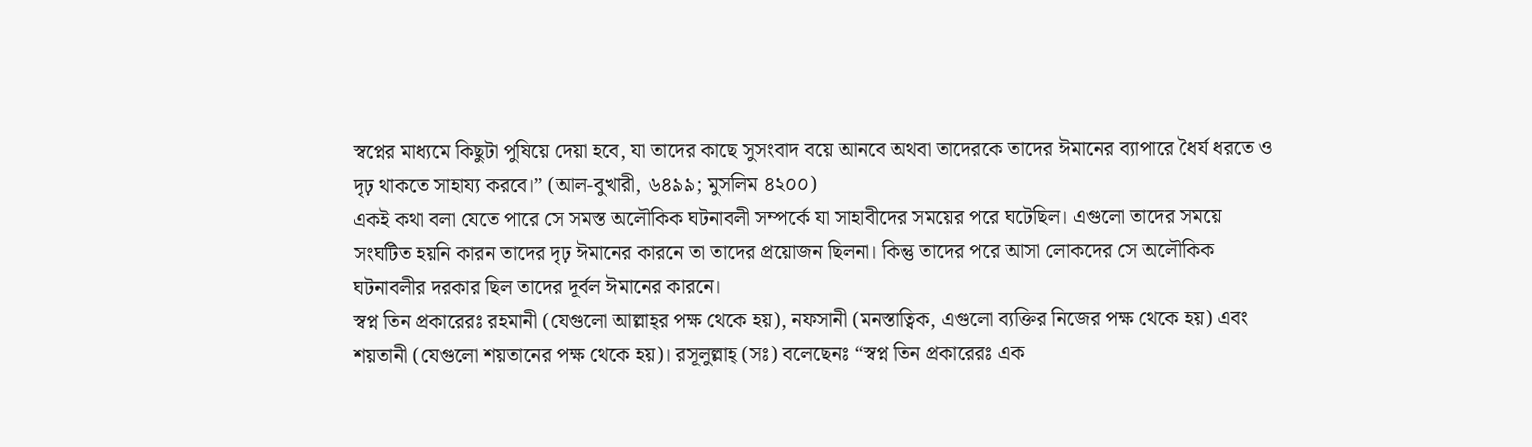স্বপ্নের মাধ্যমে কিছুটা পুষিয়ে দেয়া হবে, যা তাদের কাছে সুসংবাদ বয়ে আনবে অথবা তাদেরকে তাদের ঈমানের ব্যাপারে ধৈর্য ধরতে ও দৃঢ় থাকতে সাহায্য করবে।” (আল-বুখারী, ৬৪৯৯; মুসলিম ৪২০০)
একই কথা বলা যেতে পারে সে সমস্ত অলৌকিক ঘটনাবলী সম্পর্কে যা সাহাবীদের সময়ের পরে ঘটেছিল। এগুলো তাদের সময়ে সংঘটিত হয়নি কারন তাদের দৃঢ় ঈমানের কারনে তা তাদের প্রয়োজন ছিলনা। কিন্তু তাদের পরে আসা লোকদের সে অলৌকিক ঘটনাবলীর দরকার ছিল তাদের দূর্বল ঈমানের কারনে।
স্বপ্ন তিন প্রকারেরঃ রহমানী (যেগুলো আল্লাহ্‌র পক্ষ থেকে হয়), নফসানী (মনস্তাত্বিক, এগুলো ব্যক্তির নিজের পক্ষ থেকে হয়) এবং শয়তানী (যেগুলো শয়তানের পক্ষ থেকে হয়)। রসূলুল্লাহ্ (সঃ) বলেছেনঃ “স্বপ্ন তিন প্রকারেরঃ এক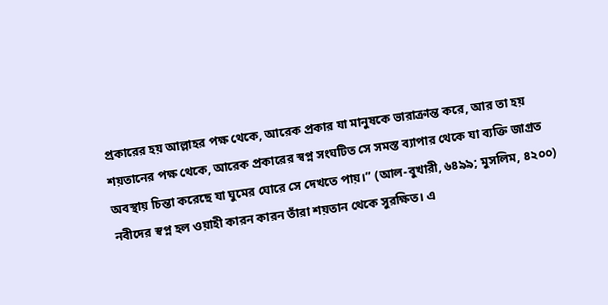প্রকারের হয় আল্লাহর পক্ষ থেকে, আরেক প্রকার যা মানুষকে ভারাক্রান্ত করে, আর তা হয় শয়তানের পক্ষ থেকে, আরেক প্রকারের স্বপ্ন সংঘটিত সে সমস্ত ব্যাপার থেকে যা ব্যক্তি জাগ্রত অবস্থায় চিন্তা করেছে যা ঘুমের ঘোরে সে দেখতে পায়।” (আল-বুখারী, ৬৪৯৯; মুসলিম, ৪২০০)
নবীদের স্বপ্ন হল ওয়াহী কারন কারন তাঁরা শয়তান থেকে সুরক্ষিত। এ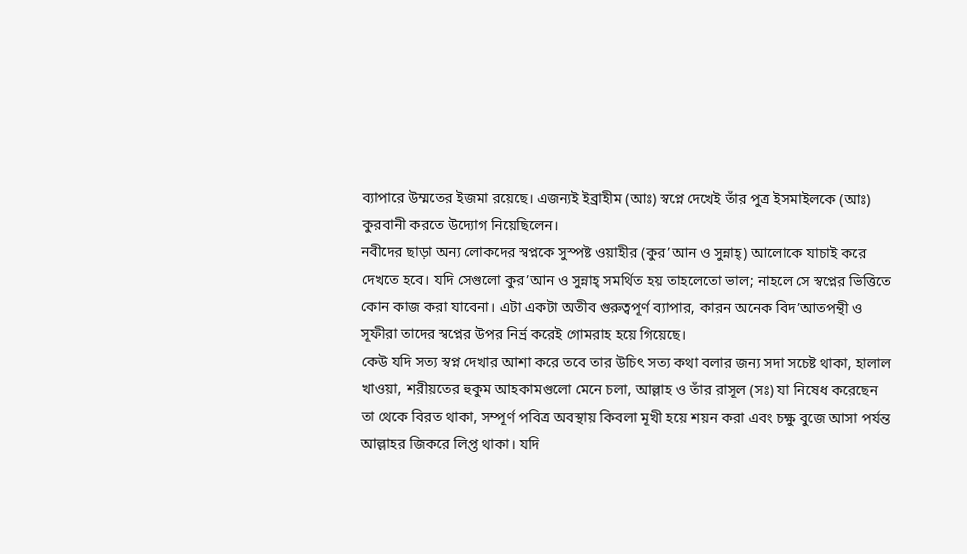ব্যাপারে উম্মতের ইজমা রয়েছে। এজন্যই ইব্রাহীম (আঃ) স্বপ্নে দেখেই তাঁর পুত্র ইসমাইলকে (আঃ) কুরবানী করতে উদ্যোগ নিয়েছিলেন।
নবীদের ছাড়া অন্য লোকদের স্বপ্নকে সুস্পষ্ট ওয়াহীর (কুর’আন ও সুন্নাহ্‌) আলোকে যাচাই করে দেখতে হবে। যদি সেগুলো কুর’আন ও সুন্নাহ্‌ সমর্থিত হয় তাহলেতো ভাল; নাহলে সে স্বপ্নের ভিত্তিতে কোন কাজ করা যাবেনা। এটা একটা অতীব গুরুত্বপূর্ণ ব্যাপার, কারন অনেক বিদ’আতপন্থী ও সূফীরা তাদের স্বপ্নের উপর নির্ভ্র করেই গোমরাহ হয়ে গিয়েছে।
কেউ যদি সত্য স্বপ্ন দেখার আশা করে তবে তার উচিৎ সত্য কথা বলার জন্য সদা সচেষ্ট থাকা, হালাল খাওয়া, শরীয়তের হুকুম আহকামগুলো মেনে চলা, আল্লাহ ও তাঁর রাসূল (সঃ) যা নিষেধ করেছেন তা থেকে বিরত থাকা, সম্পূর্ণ পবিত্র অবস্থায় কিবলা মূখী হয়ে শয়ন করা এবং চক্ষু বুজে আসা পর্যন্ত আল্লাহর জিকরে লিপ্ত থাকা। যদি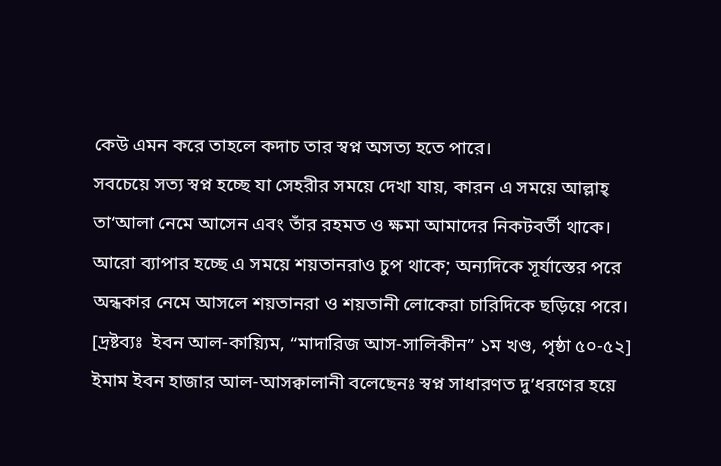কেউ এমন করে তাহলে কদাচ তার স্বপ্ন অসত্য হতে পারে।
সবচেয়ে সত্য স্বপ্ন হচ্ছে যা সেহরীর সময়ে দেখা যায়, কারন এ সময়ে আল্লাহ্‌ তা‘আলা নেমে আসেন এবং তাঁর রহমত ও ক্ষমা আমাদের নিকটবর্তী থাকে। আরো ব্যাপার হচ্ছে এ সময়ে শয়তানরাও চুপ থাকে; অন্যদিকে সূর্যাস্তের পরে অন্ধকার নেমে আসলে শয়তানরা ও শয়তানী লোকেরা চারিদিকে ছড়িয়ে পরে।
[দ্রষ্টব্যঃ  ইবন আল-কায়্যিম, “মাদারিজ আস-সালিকীন” ১ম খণ্ড, পৃষ্ঠা ৫০-৫২]
ইমাম ইবন হাজার আল-আসক্বালানী বলেছেনঃ স্বপ্ন সাধারণত দু’ধরণের হয়ে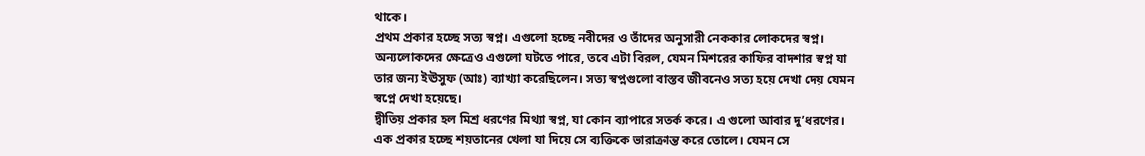থাকে।
প্রথম প্রকার হচ্ছে সত্য স্বপ্ন। এগুলো হচ্ছে নবীদের ও তাঁদের অনুসারী নেককার লোকদের স্বপ্ন। অন্যলোকদের ক্ষেত্রেও এগুলো ঘটতে পারে, তবে এটা বিরল, যেমন মিশরের কাফির বাদশার স্বপ্ন যা তার জন্য ইঊসুফ (আঃ) ব্যাখ্যা করেছিলেন। সত্য স্বপ্নগুলো বাস্তব জীবনেও সত্য হয়ে দেখা দেয় যেমন স্বপ্নে দেখা হয়েছে।
দ্বীতিয় প্রকার হল মিশ্র ধরণের মিথ্যা স্বপ্ন, যা কোন ব্যাপারে সতর্ক করে। এ গুলো আবার দু’ধরণের।
এক প্রকার হচ্ছে শয়তানের খেলা যা দিয়ে সে ব্যক্তিকে ভারাক্রান্ত করে তোলে। যেমন সে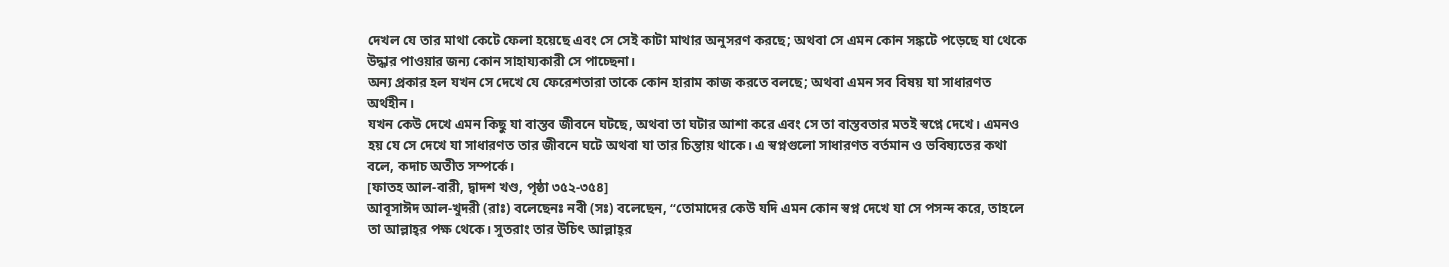দেখল যে তার মাথা কেটে ফেলা হয়েছে এবং সে সেই কাটা মাথার অনুসরণ করছে; অথবা সে এমন কোন সঙ্কটে পড়েছে যা থেকে উদ্ধার পাওয়ার জন্য কোন সাহায্যকারী সে পাচ্ছেনা।
অন্য প্রকার হল যখন সে দেখে যে ফেরেশতারা তাকে কোন হারাম কাজ করতে বলছে; অথবা এমন সব বিষয় যা সাধারণত অর্থহীন।
যখন কেউ দেখে এমন কিছু যা বাস্তব জীবনে ঘটছে, অথবা তা ঘটার আশা করে এবং সে তা বাস্তবতার মতই স্বপ্নে দেখে। এমনও হয় যে সে দেখে যা সাধারণত তার জীবনে ঘটে অথবা যা তার চিন্তায় থাকে। এ স্বপ্নগুলো সাধারণত বর্তমান ও ভবিষ্যতের কথা বলে, কদাচ অতীত সম্পর্কে।
[ফাতহ আল-বারী, দ্বাদশ খণ্ড, পৃষ্ঠা ৩৫২-৩৫৪]
আবূসাঈদ আল-খুদরী (রাঃ) বলেছেনঃ নবী (সঃ) বলেছেন, “তোমাদের কেউ যদি এমন কোন স্বপ্ন দেখে যা সে পসন্দ করে, তাহলে তা আল্লাহ্‌র পক্ষ থেকে। সুতরাং তার উচিৎ আল্লাহ্‌র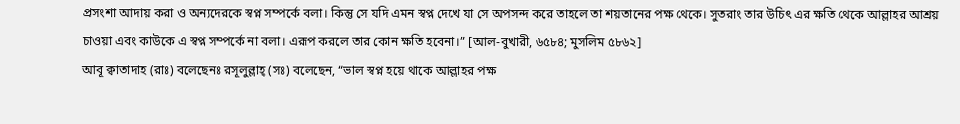প্রসংশা আদায় করা ও অন্যদেরকে স্বপ্ন সম্পর্কে বলা। কিন্তু সে যদি এমন স্বপ্ন দেখে যা সে অপসন্দ করে তাহলে তা শয়তানের পক্ষ থেকে। সুতরাং তার উচিৎ এর ক্ষতি থেকে আল্লাহর আশ্রয় চাওয়া এবং কাউকে এ স্বপ্ন সম্পর্কে না বলা। এরূপ করলে তার কোন ক্ষতি হবেনা।” [আল-বুখারী, ৬৫৮৪; মুসলিম ৫৮৬২]
আবূ ক্বাতাদাহ (রাঃ) বলেছেনঃ রসূলুল্লাহ্‌ (সঃ) বলেছেন, “ভাল স্বপ্ন হয়ে থাকে আল্লাহর পক্ষ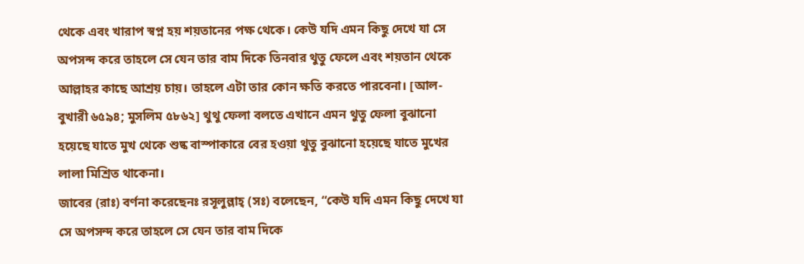থেকে এবং খারাপ স্বপ্ন হয় শয়তানের পক্ষ থেকে। কেউ যদি এমন কিছু দেখে যা সে অপসন্দ করে তাহলে সে যেন তার বাম দিকে তিনবার থুতু ফেলে এবং শয়তান থেকে আল্লাহর কাছে আশ্রয় চায়। তাহলে এটা তার কোন ক্ষতি করতে পারবেনা। [আল-বুখারী ৬৫৯৪; মুসলিম ৫৮৬২] থুথু ফেলা বলতে এখানে এমন থুতু ফেলা বুঝানো হয়েছে যাতে মুখ থেকে শুষ্ক বাস্পাকারে বের হওয়া থুতু বুঝানো হয়েছে যাতে মুখের লালা মিশ্রিত থাকেনা।
জাবের (রাঃ) বর্ণনা করেছেনঃ রসূলুল্লাহ্‌ (সঃ) বলেছেন, “কেউ যদি এমন কিছু দেখে যা সে অপসন্দ করে তাহলে সে যেন তার বাম দিকে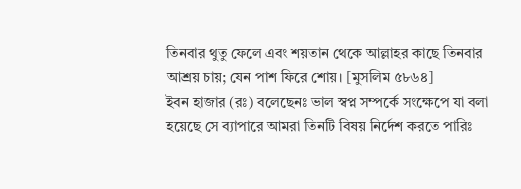তিনবার থুতু ফেলে এবং শয়তান থেকে আল্লাহর কাছে তিনবার আশ্রয় চায়; যেন পাশ ফিরে শোয়। [মুসলিম ৫৮৬৪]
ইবন হাজার (রঃ) বলেছেনঃ ভাল স্বপ্ন সম্পর্কে সংক্ষেপে যা বলা হয়েছে সে ব্যাপারে আমরা তিনটি বিষয় নির্দেশ করতে পারিঃ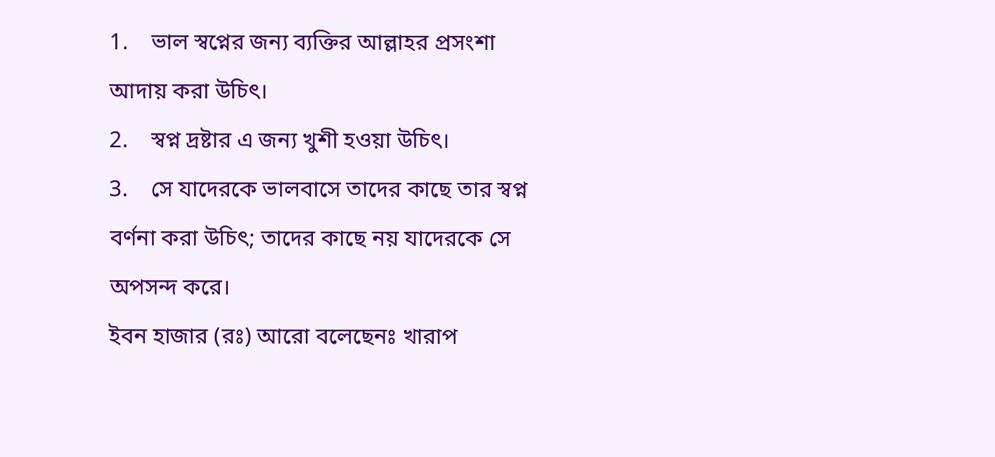1.    ভাল স্বপ্নের জন্য ব্যক্তির আল্লাহর প্রসংশা আদায় করা উচিৎ।
2.    স্বপ্ন দ্রষ্টার এ জন্য খুশী হওয়া উচিৎ।
3.    সে যাদেরকে ভালবাসে তাদের কাছে তার স্বপ্ন বর্ণনা করা উচিৎ; তাদের কাছে নয় যাদেরকে সে অপসন্দ করে।
ইবন হাজার (রঃ) আরো বলেছেনঃ খারাপ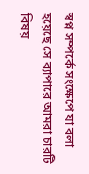স্বপ্ন সম্পর্কে সংক্ষেপে যা বলা হয়েছে সে ব্যাপারে আমরা চারটি বিষয়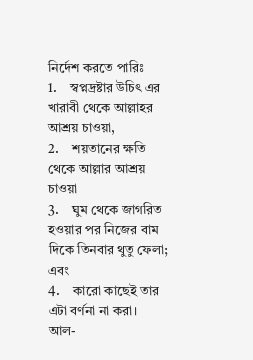নির্দেশ করতে পারিঃ
1.    স্বপ্নদ্রষ্টার উচিৎ এর খারাবী থেকে আল্লাহর আশ্রয় চাওয়া,
2.    শয়তানের ক্ষতি থেকে আল্লার আশ্রয় চাওয়া
3.    ঘুম থেকে জাগরিত হওয়ার পর নিজের বাম দিকে তিনবার থুতু ফেলা; এবং
4.    কারো কাছেই তার এটা বর্ণনা না করা।
আল-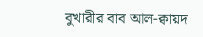বুখারীর বাব আল-ক্বায়দ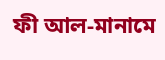ফী আল-মানামে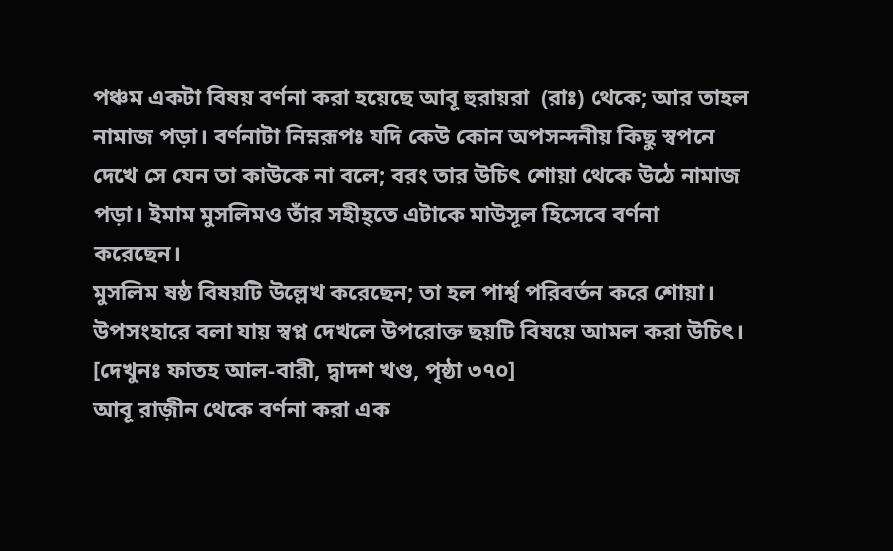পঞ্চম একটা বিষয় বর্ণনা করা হয়েছে আবূ হুরায়রা  (রাঃ) থেকে; আর তাহল নামাজ পড়া। বর্ণনাটা নিম্নরূপঃ যদি কেউ কোন অপসন্দনীয় কিছু স্বপনে দেখে সে যেন তা কাউকে না বলে; বরং তার উচিৎ শোয়া থেকে উঠে নামাজ পড়া। ইমাম মুসলিমও তাঁর সহীহ্‌তে এটাকে মাউসূল হিসেবে বর্ণনা করেছেন।
মুসলিম ষষ্ঠ বিষয়টি উল্লেখ করেছেন; তা হল পার্শ্ব পরিবর্তন করে শোয়া।
উপসংহারে বলা যায় স্বপ্ন দেখলে উপরোক্ত ছয়টি বিষয়ে আমল করা উচিৎ।
[দেখুনঃ ফাতহ আল-বারী, দ্বাদশ খণ্ড, পৃষ্ঠা ৩৭০]
আবূ রাজ়ীন থেকে বর্ণনা করা এক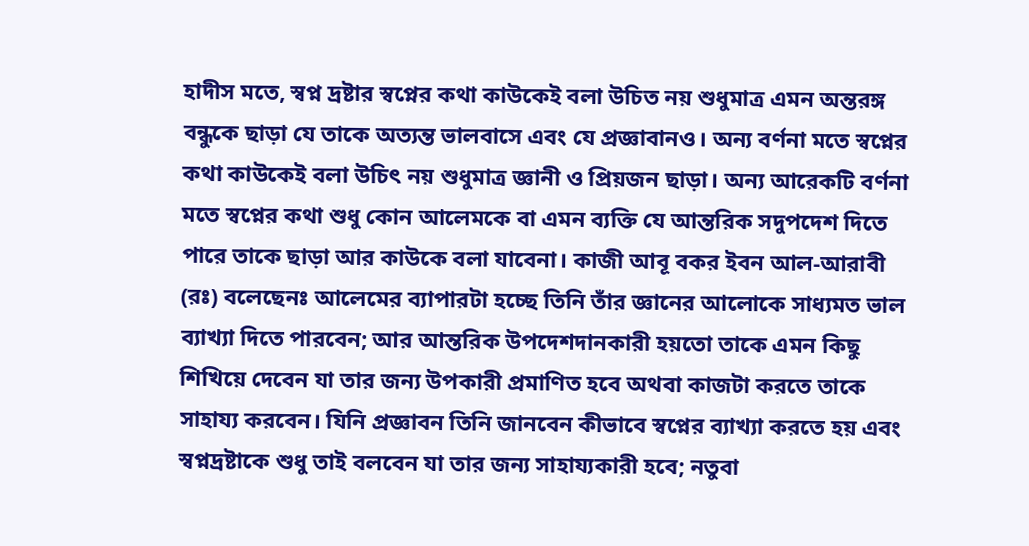হাদীস মতে, স্বপ্ন দ্রষ্টার স্বপ্নের কথা কাউকেই বলা উচিত নয় শুধুমাত্র এমন অন্তরঙ্গ বন্ধুকে ছাড়া যে তাকে অত্যন্ত ভালবাসে এবং যে প্রজ্ঞাবানও। অন্য বর্ণনা মতে স্বপ্নের কথা কাউকেই বলা উচিৎ নয় শুধুমাত্র জ্ঞানী ও প্রিয়জন ছাড়া। অন্য আরেকটি বর্ণনা মতে স্বপ্নের কথা শুধু কোন আলেমকে বা এমন ব্যক্তি যে আন্তরিক সদুপদেশ দিতে পারে তাকে ছাড়া আর কাউকে বলা যাবেনা। কাজী আবূ বকর ইবন আল-আরাবী (রঃ) বলেছেনঃ আলেমের ব্যাপারটা হচ্ছে তিনি তাঁর জ্ঞানের আলোকে সাধ্যমত ভাল ব্যাখ্যা দিতে পারবেন; আর আন্তরিক উপদেশদানকারী হয়তো তাকে এমন কিছু শিখিয়ে দেবেন যা তার জন্য উপকারী প্রমাণিত হবে অথবা কাজটা করতে তাকে সাহায্য করবেন। যিনি প্রজ্ঞাবন তিনি জানবেন কীভাবে স্বপ্নের ব্যাখ্যা করতে হয় এবং স্বপ্নদ্রষ্টাকে শুধু তাই বলবেন যা তার জন্য সাহায্যকারী হবে; নতুবা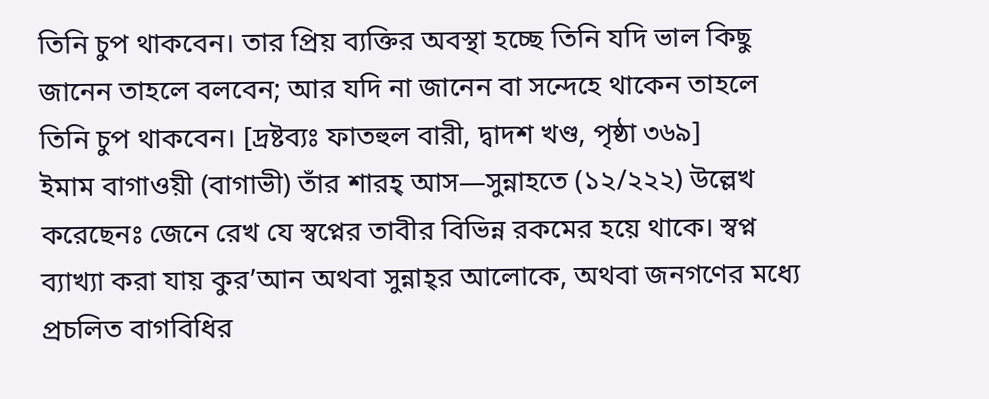তিনি চুপ থাকবেন। তার প্রিয় ব্যক্তির অবস্থা হচ্ছে তিনি যদি ভাল কিছু জানেন তাহলে বলবেন; আর যদি না জানেন বা সন্দেহে থাকেন তাহলে তিনি চুপ থাকবেন। [দ্রষ্টব্যঃ ফাতহুল বারী, দ্বাদশ খণ্ড, পৃষ্ঠা ৩৬৯]
ইমাম বাগাওয়ী (বাগাভী) তাঁর শারহ্‌ আস—সুন্নাহতে (১২/২২২) উল্লেখ করেছেনঃ জেনে রেখ যে স্বপ্নের তাবীর বিভিন্ন রকমের হয়ে থাকে। স্বপ্ন ব্যাখ্যা করা যায় কুর’আন অথবা সুন্নাহ্‌র আলোকে, অথবা জনগণের মধ্যে প্রচলিত বাগবিধির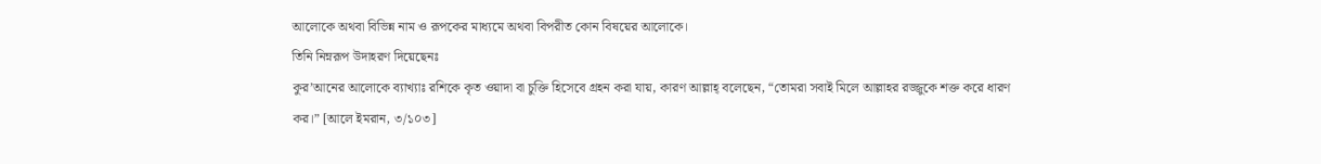আলোকে অথবা বিভিন্ন নাম ও রূপকের মাধ্যমে অথবা বিপরীত কোন বিষয়ের আলোকে।
তিনি নিম্নরূপ উদাহরণ দিয়েছেনঃ
কুর’আনের আলোকে ব্যাখ্যাঃ রশিকে কৃত ওয়াদা বা চুক্তি হিসেবে গ্রহন করা যায়, কারণ আল্লাহ্‌ বলেছেন, “তোমরা সবাই মিলে আল্লাহর রজ্জুকে শক্ত করে ধারণ কর।” [আলে ইমরান, ৩/১০৩]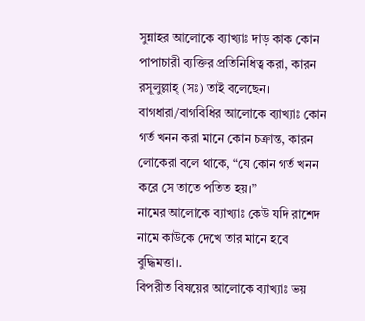সুন্নাহর আলোকে ব্যাখ্যাঃ দাড় কাক কোন পাপাচারী ব্যক্তির প্রতিনিধিত্ব করা, কারন রসূলুল্লাহ্‌ (সঃ) তাই বলেছেন।
বাগধারা/বাগবিধির আলোকে ব্যাখ্যাঃ কোন গর্ত খনন করা মানে কোন চক্রান্ত, কারন লোকেরা বলে থাকে, “যে কোন গর্ত খনন করে সে তাতে পতিত হয়।”
নামের আলোকে ব্যাখ্যাঃ কেউ যদি রাশেদ নামে কাউকে দেখে তার মানে হবে বুদ্ধিমত্তা।.
বিপরীত বিষয়ের আলোকে ব্যাখ্যাঃ ভয়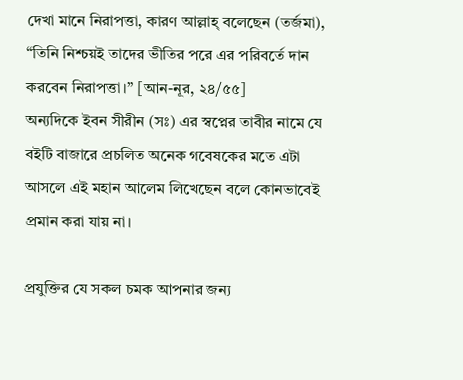দেখা মানে নিরাপত্তা, কারণ আল্লাহ্‌ বলেছেন (তর্জমা), “তিনি নিশ্চয়ই তাদের ভীতির পরে এর পরিবর্তে দান করবেন নিরাপত্তা।” [আন-নূর, ২৪/৫৫]
অন্যদিকে ইবন সীরীন (সঃ) এর স্বপ্নের তাবীর নামে যে বইটি বাজারে প্রচলিত অনেক গবেষকের মতে এটা আসলে এই মহান আলেম লিখেছেন বলে কোনভাবেই প্রমান করা যায় না।

প্রযুক্তির যে সকল চমক আপনার জন্য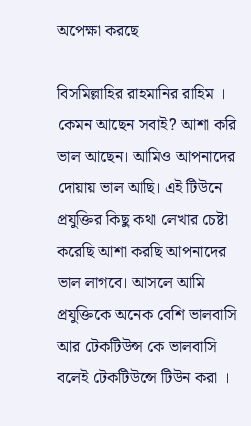অপেক্ষা করছে

বিসমিল্লাহির রাহমানির রাহিম ।
কেমন আছেন সবাই? আশা করি ভাল আছেন। আমিও আপনাদের দোয়ায় ভাল আছি। এই টিউনে প্রযুক্তির কিছু কথা লেখার চেষ্টা করেছি আশা করছি আপনাদের ভাল লাগবে। আসলে আমি প্রযুক্তিকে অনেক বেশি ভালবাসি আর টেকটিউন্স কে ভালবাসি বলেই টেকটিউন্সে টিউন করা ।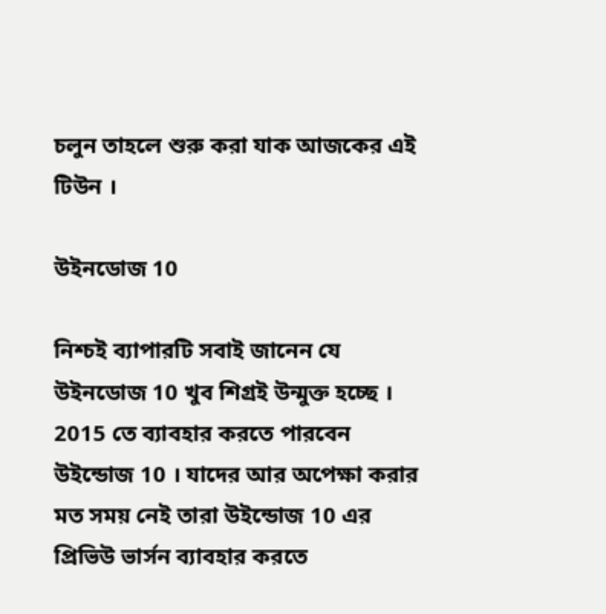চলুন তাহলে শুরু করা যাক আজকের এই টিউন ।

উইনডোজ 10

নিশ্চই ব্যাপারটি সবাই জানেন যে উইনডোজ 10 খুব শিগ্রই উন্মুক্ত হচ্ছে ।
2015 তে ব্যাবহার করতে পারবেন উইন্ডোজ 10 । যাদের আর অপেক্ষা করার মত সময় নেই তারা উইন্ডোজ 10 এর প্রিভিউ ভার্সন ব্যাবহার করতে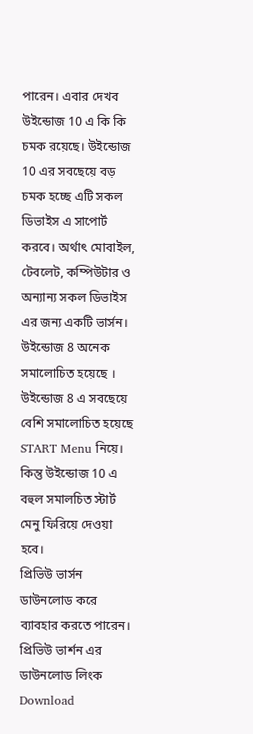পারেন। এবার দেখব উইন্ডোজ 10 এ কি কি চমক রয়েছে। উইন্ডোজ 10 এর সবছেয়ে বড় চমক হচ্ছে এটি সকল ডিভাইস এ সাপোর্ট করবে। অর্থাৎ মোবাইল, টেবলেট, কম্পিউটার ও অন্যান্য সকল ডিভাইস এর জন্য একটি ভার্সন।
উইন্ডোজ 8 অনেক সমালোচিত হয়েছে । উইন্ডোজ 8 এ সবছেয়ে বেশি সমালোচিত হয়েছে START Menu নিয়ে। কিন্তু উইন্ডোজ 10 এ  বহুল সমালচিত স্টার্ট মেনু ফিরিয়ে দেওয়া হবে।
প্রিভিউ ভার্সন ডাউনলোড করে ব্যাবহার করতে পারেন।
প্রিভিউ ভার্শন এর ডাউনলোড লিংক
Download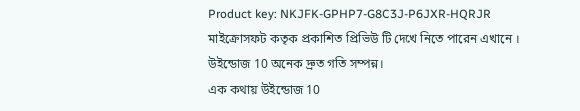Product key: NKJFK-GPHP7-G8C3J-P6JXR-HQRJR
মাইক্রোসফট কতৃক প্রকাশিত প্রিভিউ টি দেখে নিতে পারেন এখানে ।
উইন্ডোজ 10 অনেক দ্রুত গতি সম্পন্ন।
এক কথায় উইন্ডোজ 10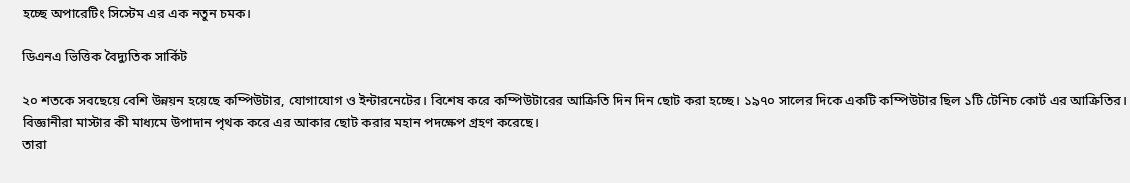হচ্ছে অপারেটিং সিস্টেম এর এক নতুন চমক।

ডিএনএ ভিত্তিক বৈদ্যুতিক সার্কিট

২০ শতকে সবছেয়ে বেশি উন্নয়ন হয়েছে কম্পিউটার, যোগাযোগ ও ইন্টারনেটের। বিশেষ করে কম্পিউটারের আক্রিতি দিন দিন ছোট করা হচ্ছে। ১৯৭০ সালের দিকে একটি কম্পিউটার ছিল ১টি টেনিচ কোর্ট এর আক্রিতির। বিজ্ঞানীরা মাস্টার কী মাধ্যমে উপাদান পৃথক করে এর আকার ছোট করার মহান পদক্ষেপ গ্রহণ করেছে।
তারা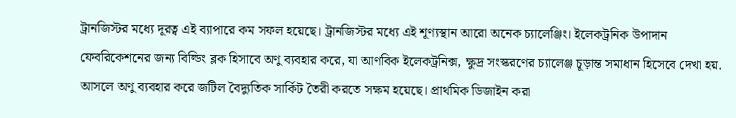ট্রানজিস্টর মধ্যে দূরত্ব এই ব্যাপারে কম সফল হয়েছে। ট্রানজিস্টর মধ্যে এই শূণ্যস্থান আরো অনেক চ্যালেঞ্জিং। ইলেকট্রনিক উপাদান ফেবরিকেশনের জন্য বিল্ডিং ব্লক হিসাবে অণু ব্যবহার করে, যা আণবিক ইলেকট্রনিক্স, ক্ষুদ্র সংস্করণের চ্যালেঞ্জ চূড়ান্ত সমাধান হিসেবে দেখা হয়. আসলে অণু ব্যবহার করে জটিল বৈদ্যুতিক সার্কিট তৈরী করতে সক্ষম হয়েছে। প্রাথমিক ডিজাইন করা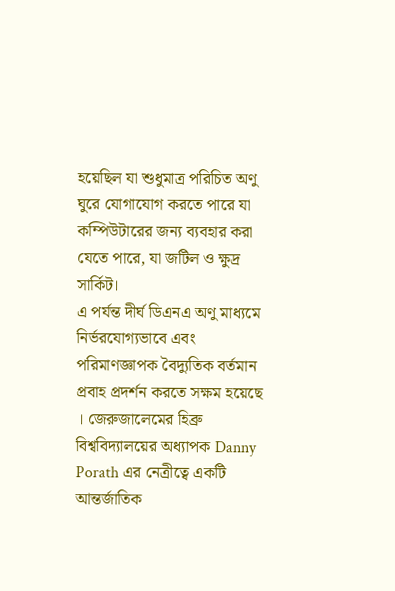হয়েছিল যা শুধুমাত্র পরিচিত অণু ঘুরে যোগাযোগ করতে পারে যা কম্পিউটারের জন্য ব্যবহার করা যেতে পারে, যা জটিল ও ক্ষুদ্র সার্কিট।
এ পর্যন্ত দীর্ঘ ডিএনএ অণু মাধ্যমে নির্ভরযোগ্যভাবে এবং পরিমাণজ্ঞাপক বৈদ্যুতিক বর্তমান প্রবাহ প্রদর্শন করতে সক্ষম হয়েছে । জেরুজালেমের হিব্রু বিশ্ববিদ্যালয়ের অধ্যাপক Danny Porath এর নেত্রীত্বে একটি আন্তর্জাতিক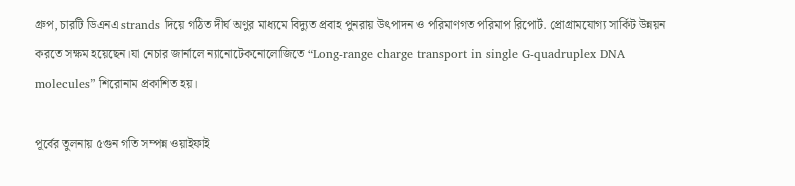গ্রুপ, চারটি ডিএনএ strands দিয়ে গঠিত দীর্ঘ অণুর মাধ্যমে বিদ্যুত প্রবাহ পুনরায় উৎপাদন ও পরিমাণগত পরিমাপ রিপোর্ট. প্রোগ্রামযোগ্য সার্কিট উন্নয়ন করতে সক্ষম হয়েছেন।যা নেচার জার্নালে ন্যানোটেকনোলোজিতে “Long-range charge transport in single G-quadruplex DNA molecules” শিরোনাম প্রকাশিত হয়।

পূর্বের তুলনায় ৫গুন গতি সম্পন্ন ওয়াইফাই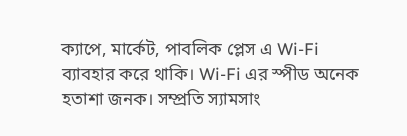ক্যাপে, মার্কেট, পাবলিক প্লেস এ Wi-Fi ব্যাবহার করে থাকি। Wi-Fi এর স্পীড অনেক হতাশা জনক। সম্প্রতি স্যামসাং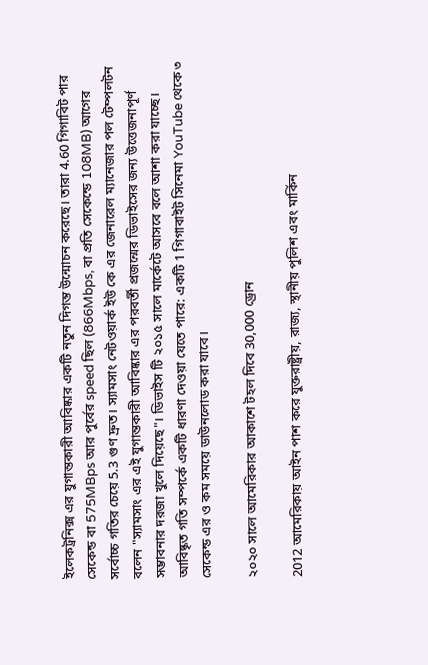ইলেকট্রনিক্স এর যুগান্তকারী আবিষ্কার একটি নতুন দিগন্ত উন্মোচন করেছে। তারা 4.60 গিগাবিট পার সেকেন্ড বা 575MBps আর পুর্বের speed ছিল (866Mbps, বা প্রতি সেকেন্ডে 108MB) আগের সর্বোচ্চ গতির চেয়ে 5.3 গুণ দ্রুত। স্যামসাং নেটওয়ার্ক ইউ কে এর জেনারেল ম্যানেজার পল টেম্পলটন বলেন "স্যামসাং এর এই যুগান্তকারী আবিষ্কার এর পরবর্তী প্রজন্মের ডিভাইসের জন্য উত্তেজনাপূর্ণ সম্ভাবনার দরজা খুলে দিয়েছে"। ডিভাইস টি ২০১৫ সালে মার্কেটে আসবে বলে আশা করা যাচ্ছে।
আবিষ্কৃত গতি সম্পর্কে একটি ধারণা দেওয়া যেতে পারে: একটি 1 গিগাবাইট সিনেমা YouTube থেকে ৩ সেকেন্ড এর ও কম সময়ে ডাউনলোড করা যাবে।

২০২০ সালে আমেরিকার আকাশে টহল দিবে 30,000 ড্রোন

2012 আমেরিকায় আইন পাশ করে যুক্তরাষ্ট্রীয়, রাজ্য, স্থানীয় পুলিশ এবং মার্কিন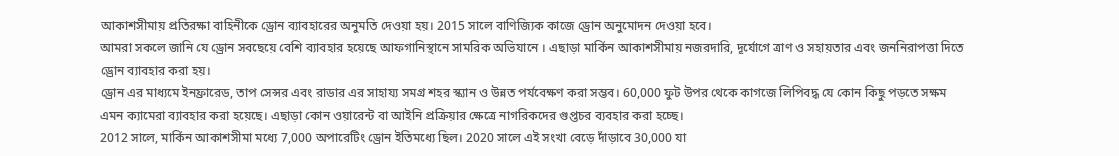আকাশসীমায় প্রতিরক্ষা বাহিনীকে ড্রোন ব্যাবহারের অনুমতি দেওয়া হয়। 2015 সালে বাণিজ্যিক কাজে ড্রোন অনুমোদন দেওয়া হবে।
আমরা সকলে জানি যে ড্রোন সবছেয়ে বেশি ব্যাবহার হয়েছে আফগানিস্থানে সামরিক অভিযানে । এছাড়া মার্কিন আকাশসীমায় নজরদারি, দূর্যোগে ত্রাণ ও সহায়তার এবং জননিরাপত্তা দিতে ড্রোন ব্যাবহার করা হয়।
ড্রোন এর মাধ্যমে ইনফ্রারেড, তাপ সেন্সর এবং রাডার এর সাহায্য সমগ্র শহর স্ক্যান ও উন্নত পর্যবেক্ষণ করা সম্ভব। 60,000 ফুট উপর থেকে কাগজে লিপিবদ্ধ যে কোন কিছু পড়তে সক্ষম এমন ক্যামেরা ব্যাবহার করা হয়েছে। এছাড়া কোন ওয়ারেন্ট বা আইনি প্রক্রিয়ার ক্ষেত্রে নাগরিকদের গুপ্তচর ব্যবহার করা হচ্ছে।
2012 সালে, মার্কিন আকাশসীমা মধ্যে 7,000 অপারেটিং ড্রোন ইতিমধ্যে ছিল। 2020 সালে এই সংখা বেড়ে দাঁড়াবে 30,000 যা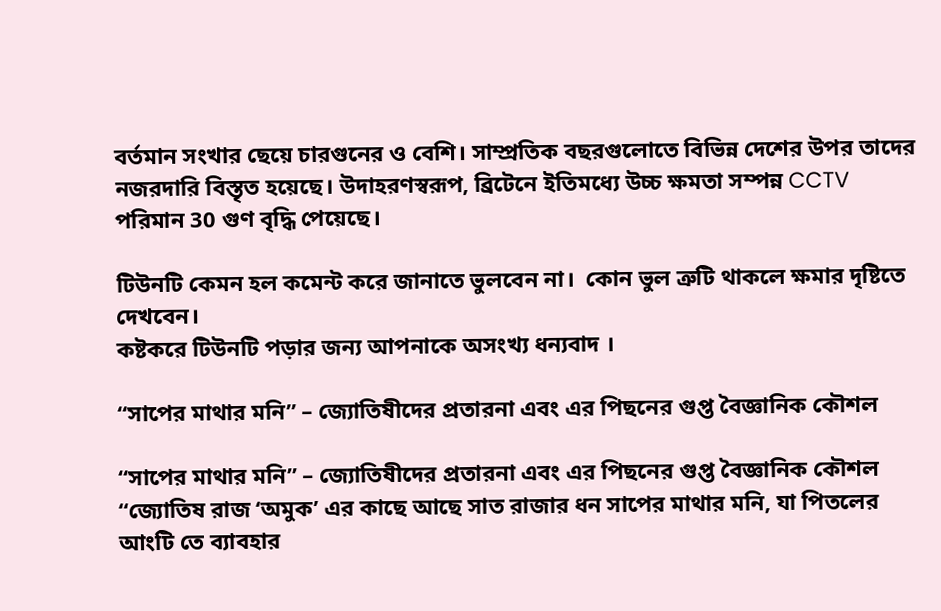বর্তমান সংখার ছেয়ে চারগুনের ও বেশি। সাম্প্রতিক বছরগুলোতে বিভিন্ন দেশের উপর তাদের নজরদারি বিস্তৃত হয়েছে। উদাহরণস্বরূপ, ব্রিটেনে ইতিমধ্যে উচ্চ ক্ষমতা সম্পন্ন CCTV পরিমান 30 গুণ বৃদ্ধি পেয়েছে।

টিউনটি কেমন হল কমেন্ট করে জানাতে ভুলবেন না।  কোন ভুল ত্রুটি থাকলে ক্ষমার দৃষ্টিতে দেখবেন।
কষ্টকরে টিউনটি পড়ার জন্য আপনাকে অসংখ্য ধন্যবাদ ।

“সাপের মাথার মনি” – জ্যোতিষীদের প্রতারনা এবং এর পিছনের গুপ্ত বৈজ্ঞানিক কৌশল

“সাপের মাথার মনি” – জ্যোতিষীদের প্রতারনা এবং এর পিছনের গুপ্ত বৈজ্ঞানিক কৌশল
“জ্যোতিষ রাজ ‘অমুক’ এর কাছে আছে সাত রাজার ধন সাপের মাথার মনি, যা পিতলের আংটি তে ব্যাবহার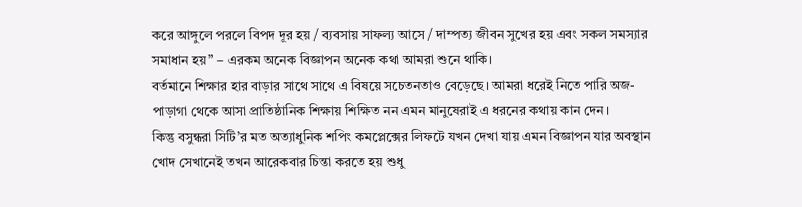করে আঙ্গুলে পরলে বিপদ দূর হয় / ব্যবসায় সাফল্য আসে / দাম্পত্য জীবন সুখের হয় এবং সকল সমস্যার সমাধান হয়” – এরকম অনেক বিজ্ঞাপন অনেক কথা আমরা শুনে থাকি।
বর্তমানে শিক্ষার হার বাড়ার সাথে সাথে এ বিষয়ে সচেতনতাও বেড়েছে। আমরা ধরেই নিতে পারি অজ-পাড়াগা থেকে আসা প্রাতিষ্ঠানিক শিক্ষায় শিক্ষিত নন এমন মানুষেরাই এ ধরনের কথায় কান দেন।
কিন্তু বসুন্ধরা সিটি’র মত অত্যাধুনিক শপিং কমপ্লেক্সের লিফটে যখন দেখা যায় এমন বিজ্ঞাপন যার অবস্থান খোদ সেখানেই তখন আরেকবার চিন্তা করতে হয় শুধু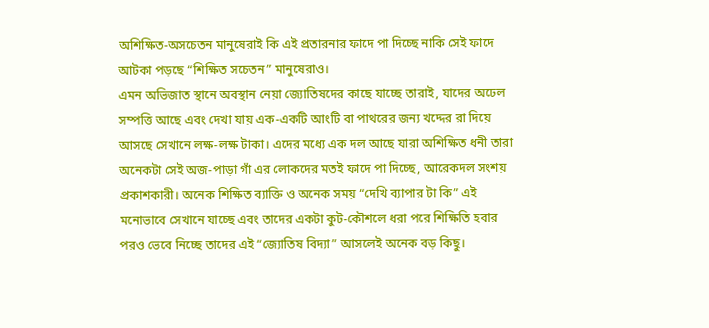অশিক্ষিত-অসচেতন মানুষেরাই কি এই প্রতারনার ফাদে পা দিচ্ছে নাকি সেই ফাদে আটকা পড়ছে “শিক্ষিত সচেতন” মানুষেরাও।
এমন অভিজাত স্থানে অবস্থান নেয়া জ্যোতিষদের কাছে যাচ্ছে তারাই, যাদের অঢেল সম্পত্তি আছে এবং দেখা যায় এক-একটি আংটি বা পাথরের জন্য খদ্দের রা দিয়ে আসছে সেখানে লক্ষ-লক্ষ টাকা। এদের মধ্যে এক দল আছে যারা অশিক্ষিত ধনী তারা অনেকটা সেই অজ-পাড়া গাঁ এর লোকদের মতই ফাদে পা দিচ্ছে, আরেকদল সংশয় প্রকাশকারী। অনেক শিক্ষিত ব্যাক্তি ও অনেক সময় “দেখি ব্যাপার টা কি” এই মনোভাবে সেখানে যাচ্ছে এবং তাদের একটা কুট-কৌশলে ধরা পরে শিক্ষিতি হবার পরও ভেবে নিচ্ছে তাদের এই “জ্যোতিষ বিদ্যা” আসলেই অনেক বড় কিছু।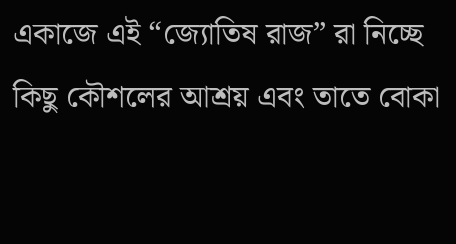একাজে এই “জ্যোতিষ রাজ” রা নিচ্ছে কিছু কৌশলের আশ্রয় এবং তাতে বোকা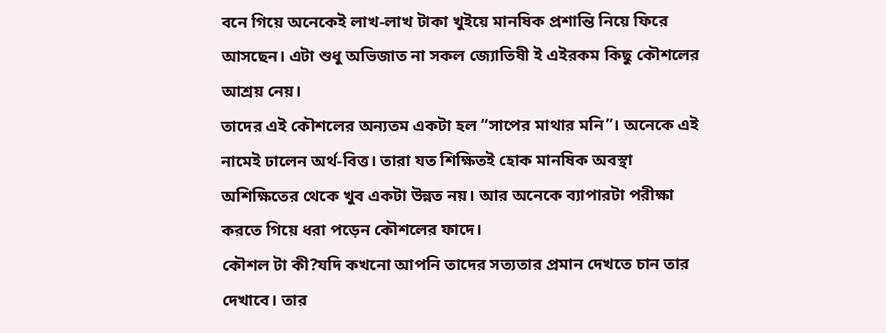বনে গিয়ে অনেকেই লাখ-লাখ টাকা খুইয়ে মানষিক প্রশান্তি নিয়ে ফিরে আসছেন। এটা শুধু অভিজাত না সকল জ্যোতিষী ই এইরকম কিছু কৌশলের আশ্রয় নেয়।
তাদের এই কৌশলের অন্যতম একটা হল “সাপের মাথার মনি”। অনেকে এই নামেই ঢালেন অর্থ-বিত্ত। তারা যত শিক্ষিতই হোক মানষিক অবস্থা অশিক্ষিতের থেকে খুব একটা উন্নত নয়। আর অনেকে ব্যাপারটা পরীক্ষা করতে গিয়ে ধরা পড়েন কৌশলের ফাদে।
কৌশল টা কী?যদি কখনো আপনি তাদের সত্যতার প্রমান দেখতে চান তার দেখাবে। তার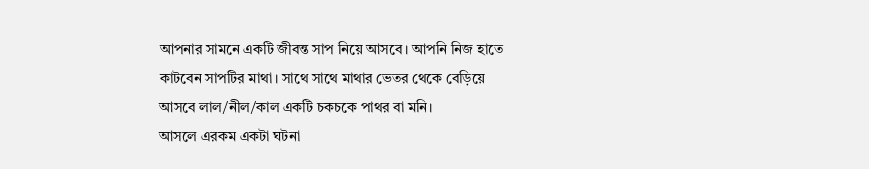আপনার সামনে একটি জীবন্ত সাপ নিয়ে আসবে। আপনি নিজ হাতে কাটবেন সাপটির মাথা। সাথে সাথে মাথার ভেতর থেকে বেড়িয়ে আসবে লাল/নীল/কাল একটি চকচকে পাথর বা মনি।
আসলে এরকম একটা ঘটনা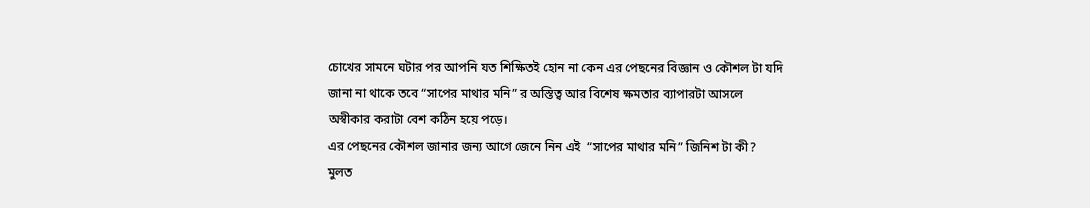চোখের সামনে ঘটার পর আপনি যত শিক্ষিতই হোন না কেন এর পেছনের বিজ্ঞান ও কৌশল টা যদি জানা না থাকে তবে “সাপের মাথার মনি” র অস্তিত্ব আর বিশেষ ক্ষমতার ব্যাপারটা আসলে অস্বীকার করাটা বেশ কঠিন হয়ে পড়ে।
এর পেছনের কৌশল জানার জন্য আগে জেনে নিন এই  “সাপের মাথার মনি” জিনিশ টা কী?
মুলত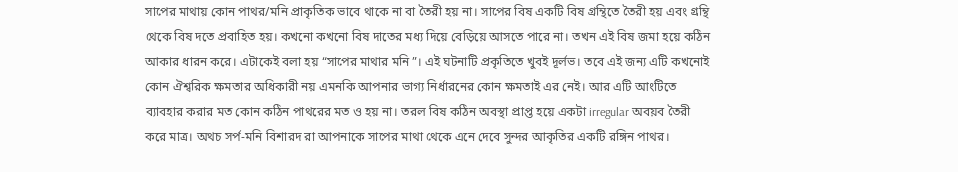সাপের মাথায় কোন পাথর/মনি প্রাকৃতিক ভাবে থাকে না বা তৈরী হয় না। সাপের বিষ একটি বিষ গ্রন্থিতে তৈরী হয় এবং গ্রন্থি থেকে বিষ দতে প্রবাহিত হয়। কখনো কখনো বিষ দাতের মধ্য দিয়ে বেড়িয়ে আসতে পারে না। তখন এই বিষ জমা হয়ে কঠিন আকার ধারন করে। এটাকেই বলা হয় “সাপের মাথার মনি”। এই ঘটনাটি প্রকৃতিতে খুবই দূর্লভ। তবে এই জন্য এটি কখনোই কোন ঐশ্বরিক ক্ষমতার অধিকারী নয় এমনকি আপনার ভাগ্য নির্ধারনের কোন ক্ষমতাই এর নেই। আর এটি আংটিতে ব্যাবহার করার মত কোন কঠিন পাথরের মত ও হয় না। তরল বিষ কঠিন অবস্থা প্রাপ্ত হয়ে একটা irregular অবয়ব তৈরী করে মাত্র। অথচ সর্প-মনি বিশারদ রা আপনাকে সাপের মাথা থেকে এনে দেবে সুন্দর আকৃতির একটি রঙ্গিন পাথর।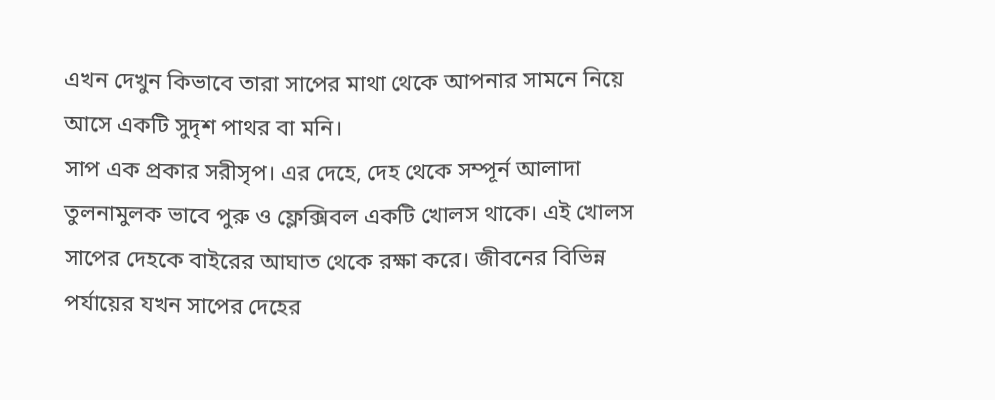এখন দেখুন কিভাবে তারা সাপের মাথা থেকে আপনার সামনে নিয়ে আসে একটি সুদৃশ পাথর বা মনি।
সাপ এক প্রকার সরীসৃপ। এর দেহে, দেহ থেকে সম্পূর্ন আলাদা তুলনামুলক ভাবে পুরু ও ফ্লেক্সিবল একটি খোলস থাকে। এই খোলস সাপের দেহকে বাইরের আঘাত থেকে রক্ষা করে। জীবনের বিভিন্ন পর্যায়ের যখন সাপের দেহের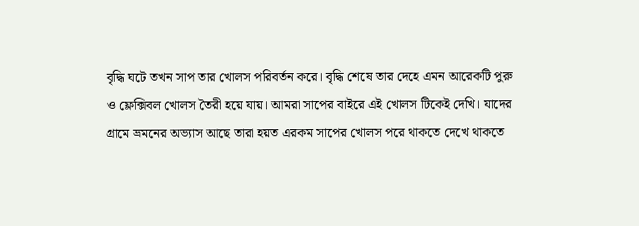বৃদ্ধি ঘটে তখন সাপ তার খোলস পরিবর্তন করে। বৃদ্ধি শেষে তার দেহে এমন আরেকটি পুরু ও ফ্লেক্সিবল খোলস তৈরী হয়ে যায়। আমরা সাপের বাইরে এই খোলস টিকেই দেখি। যাদের গ্রামে ভ্রমনের অভ্যাস আছে তারা হয়ত এরকম সাপের খোলস পরে থাকতে দেখে থাকতে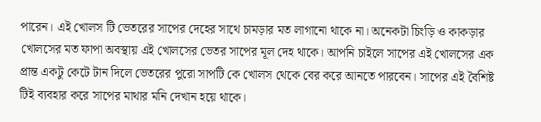পারেন। এই খোলস টি ভেতরের সাপের দেহের সাথে চামড়ার মত লাগানো থাকে না। অনেকটা চিংড়ি ও কাকড়ার খোলসের মত ফাপা অবস্থায় এই খোলসের ভেতর সাপের মূল দেহ থাকে। আপনি চাইলে সাপের এই খোলসের এক প্রান্ত একটু কেটে টান দিলে ভেতরের পুরো সাপটি কে খোলস থেকে বের করে আনতে পারবেন। সাপের এই বৈশিষ্ট টিই ব্যবহার করে সাপের মাথার মনি দেখান হয়ে থাকে।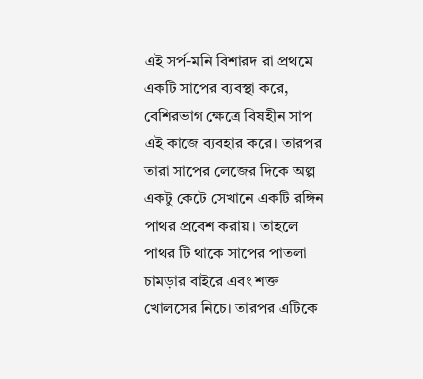এই সর্প-মনি বিশারদ রা প্রথমে একটি সাপের ব্যবস্থা করে, বেশিরভাগ ক্ষেত্রে বিষহীন সাপ এই কাজে ব্যবহার করে। তারপর তারা সাপের লেজের দিকে অল্প একটু কেটে সেখানে একটি রঙ্গিন পাথর প্রবেশ করায়। তাহলে পাথর টি থাকে সাপের পাতলা চামড়ার বাইরে এবং শক্ত খোলসের নিচে। তারপর এটিকে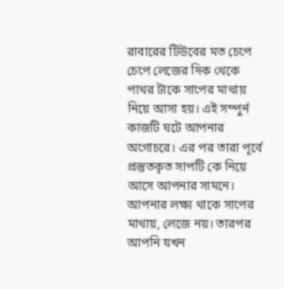রাবারের টিউবের মত চেপে চেপে লেজের দিক থেকে পাথর টাকে সাপের মাথায় নিয়ে আসা হয়। এই সম্পুর্ন কাজটি ঘটে আপনার অগোচরে। এর পর তারা পূর্বে প্রস্তুতকৃত সাপটি কে নিয়ে আসে আপনার সামনে। আপনার লক্ষ্য থাকে সাপের মাথায়, লেজে নয়। তারপর আপনি যখন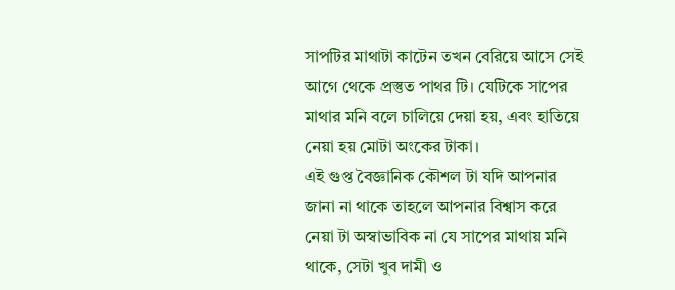সাপটির মাথাটা কাটেন তখন বেরিয়ে আসে সেই আগে থেকে প্রস্তুত পাথর টি। যেটিকে সাপের মাথার মনি বলে চালিয়ে দেয়া হয়, এবং হাতিয়ে নেয়া হয় মোটা অংকের টাকা।
এই গুপ্ত বৈজ্ঞানিক কৌশল টা যদি আপনার জানা না থাকে তাহলে আপনার বিশ্বাস করে নেয়া টা অস্বাভাবিক না যে সাপের মাথায় মনি থাকে, সেটা খুব দামী ও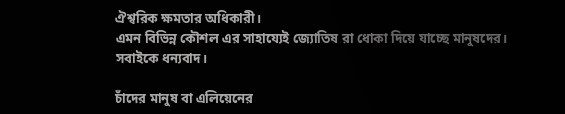ঐশ্বরিক ক্ষমতার অধিকারী।
এমন বিভিন্ন কৌশল এর সাহায্যেই জ্যোতিষ রা ধোকা দিয়ে যাচ্ছে মানুষদের।
সবাইকে ধন্যবাদ।

চাঁদের মানুষ বা এলিয়েনের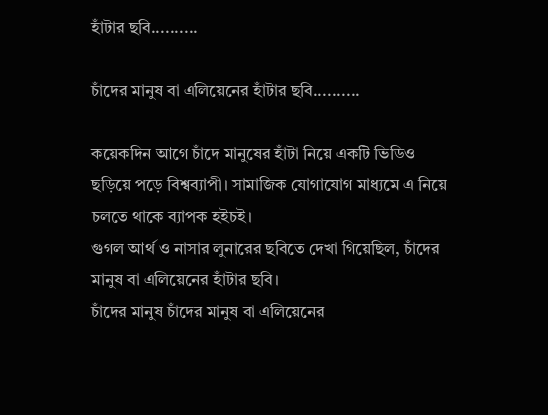হাঁটার ছবি..........

চাঁদের মানুষ বা এলিয়েনের হাঁটার ছবি..........

কয়েকদিন আগে চাঁদে মানুষের হাঁটা নিয়ে একটি ভিডিও ছড়িয়ে পড়ে বিশ্বব্যাপী। সামাজিক যোগাযোগ মাধ্যমে এ নিয়ে চলতে থাকে ব্যাপক হইচই।
গুগল আর্থ ও নাসার লুনারের ছবিতে দেখা গিয়েছিল, চাঁদের মানুষ বা এলিয়েনের হাঁটার ছবি।
চাঁদের মানুষ চাঁদের মানুষ বা এলিয়েনের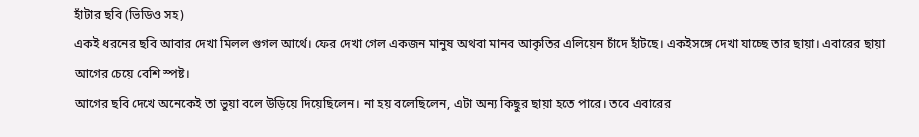হাঁটার ছবি (ভিডিও সহ)
একই ধরনের ছবি আবার দেখা মিলল গুগল আর্থে। ফের দেখা গেল একজন মানুষ অথবা মানব আকৃতির এলিয়েন চাঁদে হাঁটছে। একইসঙ্গে দেখা যাচ্ছে তার ছায়া। এবারের ছায়া আগের চেয়ে বেশি স্পষ্ট।
আগের ছবি দেখে অনেকেই তা ভুয়া বলে উড়িয়ে দিয়েছিলেন। না হয় বলেছিলেন, এটা অন্য কিছুর ছায়া হতে পারে। তবে এবারের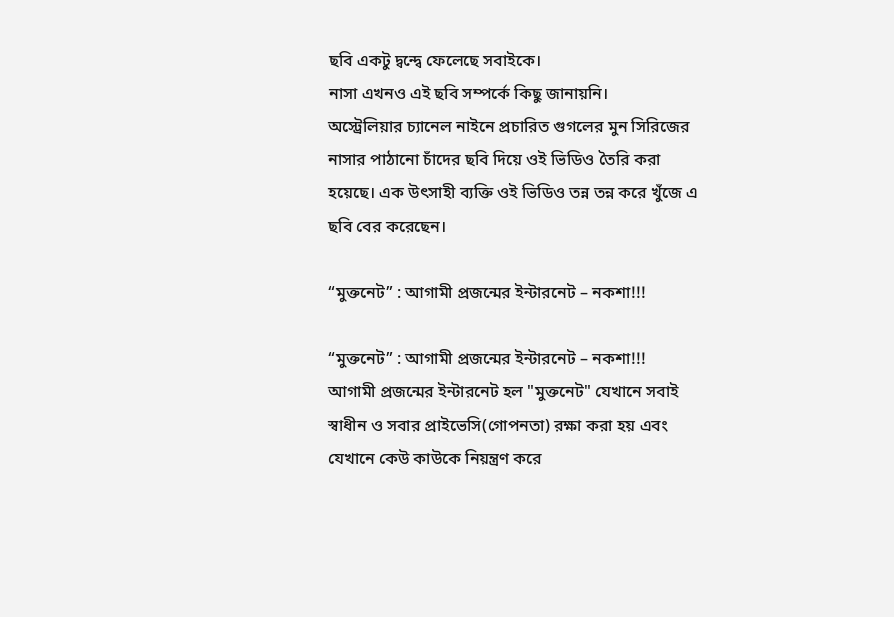ছবি একটু দ্বন্দ্বে ফেলেছে সবাইকে।
নাসা এখনও এই ছবি সম্পর্কে কিছু জানায়নি।
অস্ট্রেলিয়ার চ্যানেল নাইনে প্রচারিত গুগলের মুন সিরিজের নাসার পাঠানো চাঁদের ছবি দিয়ে ওই ভিডিও তৈরি করা হয়েছে। এক উৎসাহী ব্যক্তি ওই ভিডিও তন্ন তন্ন করে খুঁজে এ ছবি বের করেছেন।

“মুক্তনেট” : আগামী প্রজন্মের ইন্টারনেট – নকশা!!!

“মুক্তনেট” : আগামী প্রজন্মের ইন্টারনেট – নকশা!!!
আগামী প্রজন্মের ইন্টারনেট হল "মুক্তনেট" যেখানে সবাই স্বাধীন ও সবার প্রাইভেসি(গোপনতা) রক্ষা করা হয় এবং যেখানে কেউ কাউকে নিয়ন্ত্রণ করে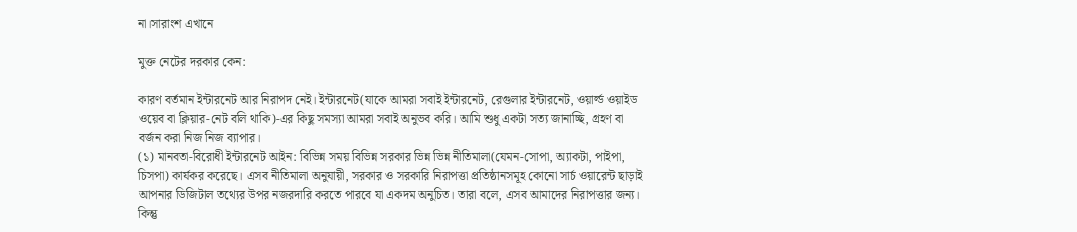না।সারাংশ এখানে

মুক্ত নেটের দরকার কেন:

কারণ বর্তমান ইন্টারনেট আর নিরাপদ নেই। ইন্টারনেট(যাকে আমরা সবাই ইন্টারনেট, রেগুলার ইন্টারনেট, ওয়ার্ল্ড ওয়াইড ওয়েব বা ক্লিয়ার-নেট বলি থাকি)-এর কিছু সমস্যা আমরা সবাই অনুভব করি। আমি শুধু একটা সত্য জানাচ্ছি, গ্রহণ বা বর্জন করা নিজ নিজ ব্যাপার।
(১) মানবতা-বিরোধী ইন্টারনেট আইন: বিভিন্ন সময় বিভিন্ন সরকার ভিন্ন ভিন্ন নীতিমালা(যেমন-সোপা, অ্যাকটা, পাইপা, চিসপা) কার্যকর করেছে। এসব নীতিমালা অনুযায়ী, সরকার ও সরকারি নিরাপত্তা প্রতিষ্ঠানসমূহ কোনো সার্চ ওয়ারেন্ট ছাড়াই আপনার ডিজিটাল তথ্যের উপর নজরদারি করতে পারবে যা একদম অনুচিত। তারা বলে, এসব আমাদের নিরাপত্তার জন্য। কিন্তু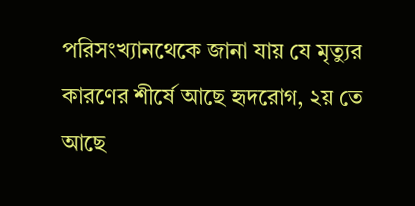পরিসংখ্যানথেকে জানা যায় যে মৃত্যুর কারণের শীর্ষে আছে হৃদরোগ, ২য় তে আছে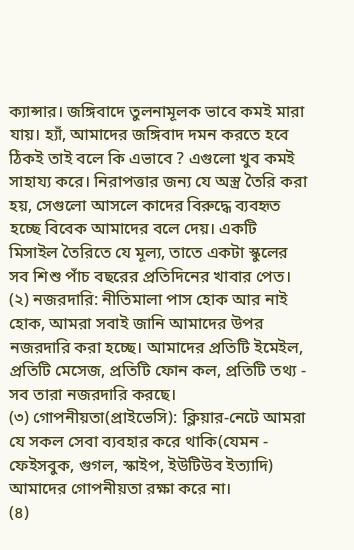ক্যান্সার। জঙ্গিবাদে তুলনামূলক ভাবে কমই মারা যায়। হ্যাঁ, আমাদের জঙ্গিবাদ দমন করতে হবে ঠিকই তাই বলে কি এভাবে ? এগুলো খুব কমই সাহায্য করে। নিরাপত্তার জন্য যে অস্ত্র তৈরি করা হয়, সেগুলো আসলে কাদের বিরুদ্ধে ব্যবহৃত হচ্ছে বিবেক আমাদের বলে দেয়। একটি মিসাইল তৈরিতে যে মূল্য, তাতে একটা স্কুলের সব শিশু পাঁচ বছরের প্রতিদিনের খাবার পেত।
(২) নজরদারি: নীতিমালা পাস হোক আর নাই হোক, আমরা সবাই জানি আমাদের উপর নজরদারি করা হচ্ছে। আমাদের প্রতিটি ইমেইল, প্রতিটি মেসেজ, প্রতিটি ফোন কল, প্রতিটি তথ্য - সব তারা নজরদারি করছে।
(৩) গোপনীয়তা(প্রাইভেসি): ক্লিয়ার-নেটে আমরা যে সকল সেবা ব্যবহার করে থাকি(যেমন - ফেইসবুক, গুগল, স্কাইপ, ইউটিউব ইত্যাদি) আমাদের গোপনীয়তা রক্ষা করে না।
(৪)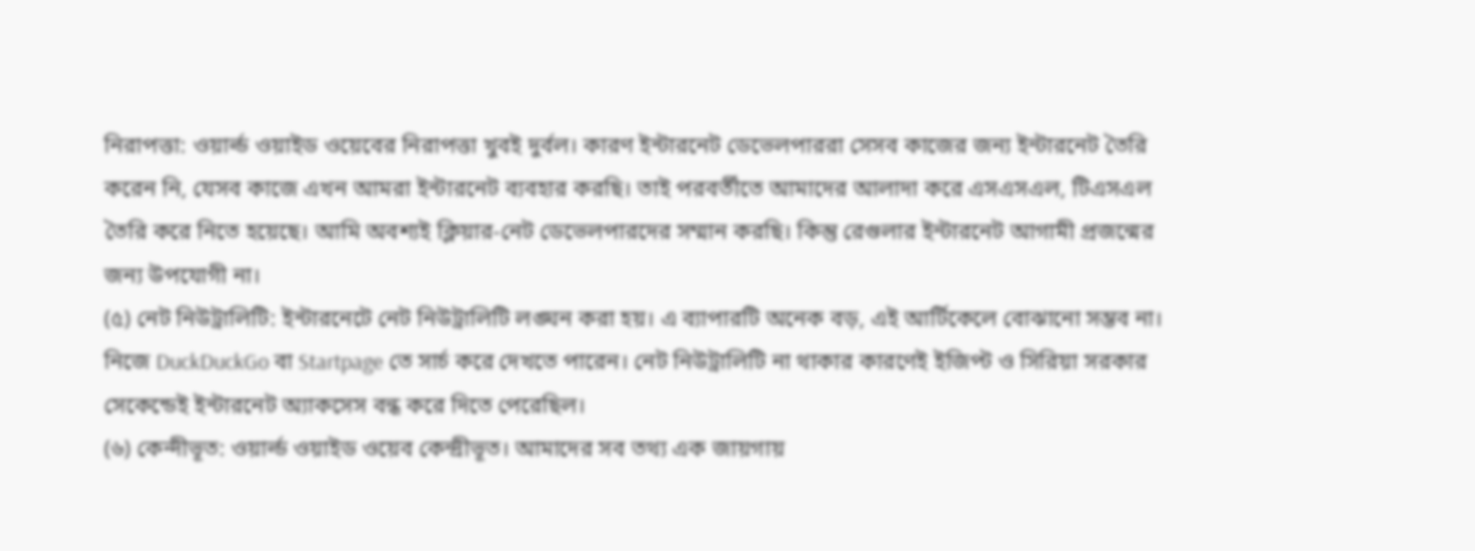নিরাপত্তা: ওয়ার্ল্ড ওয়াইড ওয়েবের নিরাপত্তা খুবই দুর্বল। কারণ ইন্টারনেট ডেভেলপাররা সেসব কাজের জন্য ইন্টারনেট তৈরি করেন নি, যেসব কাজে এখন আমরা ইন্টারনেট ব্যবহার করছি। তাই পরবর্তীতে আমাদের আলাদা করে এসএসএল, টিএসএল তৈরি করে নিতে হয়েছে। আমি অবশ্যই ক্লিয়ার-নেট ডেভেলপারদের সম্মান করছি। কিন্তু রেগুলার ইন্টারনেট আগামী প্রজন্মের জন্য উপযোগী না।
(৫) নেট নিউট্রালিটি: ইন্টারনেটে নেট নিউট্রালিটি লঙ্ঘন করা হয়। এ ব্যাপারটি অনেক বড়, এই আর্টিকেলে বোঝানো সম্ভব না। নিজে DuckDuckGo বা Startpage তে সার্চ করে দেখতে পারেন। নেট নিউট্রালিটি না থাকার কারণেই ইজিপ্ট ও সিরিয়া সরকার সেকেন্ডেই ইন্টারনেট অ্যাকসেস বন্ধ করে দিতে পেরেছিল।
(৬) কেন্দীভূত: ওয়ার্ল্ড ওয়াইড ওয়েব কেন্দ্রীভূত। আমাদের সব তথ্য এক জায়গায়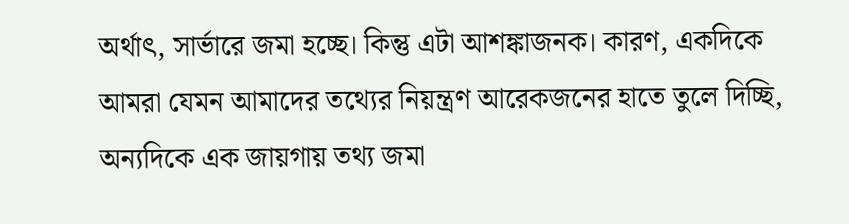অর্থাৎ, সার্ভারে জমা হচ্ছে। কিন্তু এটা আশঙ্কাজনক। কারণ, একদিকে আমরা যেমন আমাদের তথ্যের নিয়ন্ত্রণ আরেকজনের হাতে তুলে দিচ্ছি, অন্যদিকে এক জায়গায় তথ্য জমা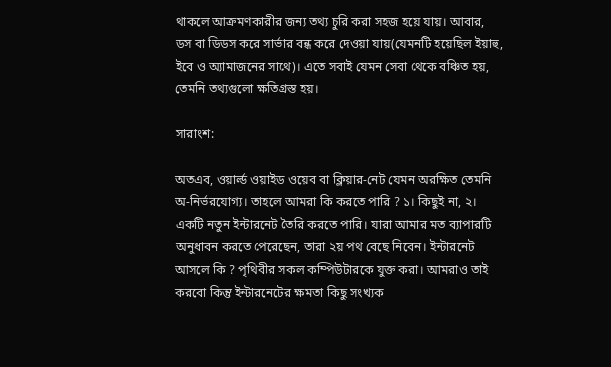থাকলে আক্রমণকারীর জন্য তথ্য চুরি করা সহজ হয়ে যায়। আবার, ডস বা ডিডস করে সার্ভার বন্ধ করে দেওয়া যায়(যেমনটি হয়েছিল ইয়াহু, ইবে ও অ্যামাজনের সাথে)। এতে সবাই যেমন সেবা থেকে বঞ্চিত হয়, তেমনি তথ্যগুলো ক্ষতিগ্রস্ত হয়।

সারাংশ:

অতএব, ওয়ার্ল্ড ওয়াইড ওয়েব বা ক্লিয়ার-নেট যেমন অরক্ষিত তেমনি অ-নির্ভরযোগ্য। তাহলে আমরা কি করতে পারি ? ১। কিছুই না, ২। একটি নতুন ইন্টারনেট তৈরি করতে পারি। যারা আমার মত ব্যাপারটি অনুধাবন করতে পেরেছেন, তারা ২য় পথ বেছে নিবেন। ইন্টারনেট আসলে কি ? পৃথিবীর সকল কম্পিউটারকে যুক্ত করা। আমরাও তাই করবো কিন্তু ইন্টারনেটের ক্ষমতা কিছু সংখ্যক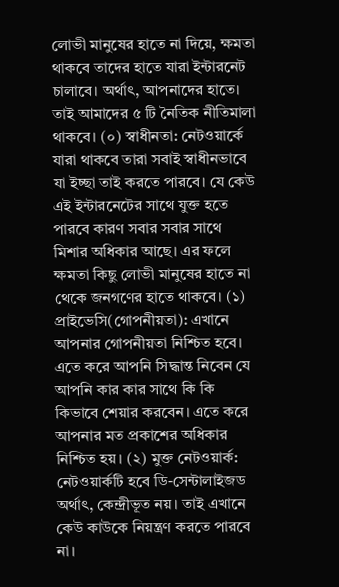লোভী মানুষের হাতে না দিয়ে, ক্ষমতা থাকবে তাদের হাতে যারা ইন্টারনেট চালাবে। অর্থাৎ, আপনাদের হাতে। তাই আমাদের ৫ টি নৈতিক নীতিমালা থাকবে। (০) স্বাধীনতা: নেটওয়ার্কে যারা থাকবে তারা সবাই স্বাধীনভাবে যা ইচ্ছা তাই করতে পারবে। যে কেউ এই ইন্টারনেটের সাথে যুক্ত হতে পারবে কারণ সবার সবার সাথে মিশার অধিকার আছে। এর ফলে ক্ষমতা কিছু লোভী মানুষের হাতে না থেকে জনগণের হাতে থাকবে। (১) প্রাইভেসি(গোপনীয়তা): এখানে আপনার গোপনীয়তা নিশ্চিত হবে। এতে করে আপনি সিদ্ধান্ত নিবেন যে আপনি কার কার সাথে কি কি কিভাবে শেয়ার করবেন। এতে করে আপনার মত প্রকাশের অধিকার নিশ্চিত হয়। (২) মুক্ত নেটওয়ার্ক: নেটওয়ার্কটি হবে ডি-সেন্টালাইজড অর্থাৎ, কেন্দ্রীভূত নয়। তাই এখানে কেউ কাউকে নিয়ন্ত্রণ করতে পারবে না।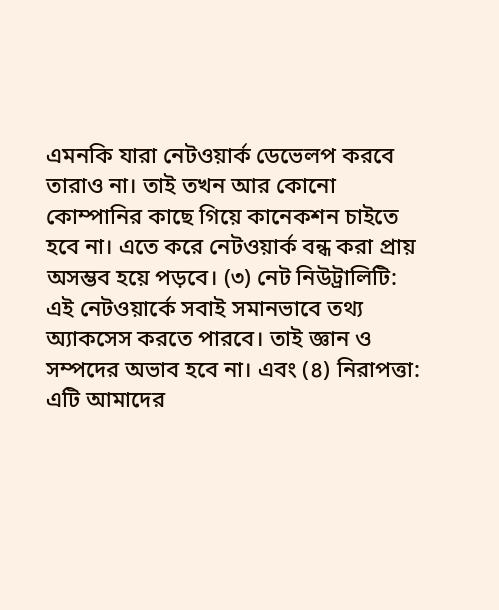এমনকি যারা নেটওয়ার্ক ডেভেলপ করবে তারাও না। তাই তখন আর কোনো কোম্পানির কাছে গিয়ে কানেকশন চাইতে হবে না। এতে করে নেটওয়ার্ক বন্ধ করা প্রায় অসম্ভব হয়ে পড়বে। (৩) নেট নিউট্রালিটি: এই নেটওয়ার্কে সবাই সমানভাবে তথ্য অ্যাকসেস করতে পারবে। তাই জ্ঞান ও সম্পদের অভাব হবে না। এবং (৪) নিরাপত্তা: এটি আমাদের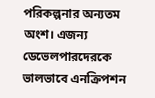পরিকল্পনার অন্যতম অংশ। এজন্য ডেভেলপারদেরকে ভালভাবে এনক্রিপশন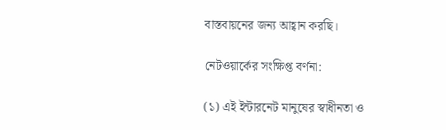বাস্তবায়নের জন্য আহ্বান করছি।

নেটওয়ার্কের সংক্ষিপ্ত বর্ণনা:

(১) এই ইন্টারনেট মানুষের স্বাধীনতা ও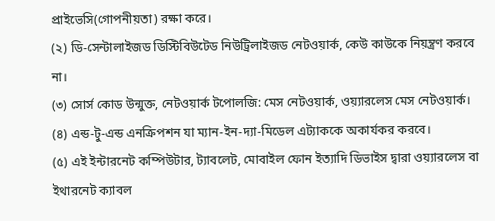প্রাইভেসি(গোপনীয়তা) রক্ষা করে।
(২) ডি-সেন্টালাইজড ডিস্টিবিউটেড নিউট্রিলাইজড নেটওয়ার্ক, কেউ কাউকে নিয়ন্ত্রণ করবে না।
(৩) সোর্স কোড উন্মুক্ত, নেটওয়ার্ক টপোলজি: মেস নেটওয়ার্ক, ওয়্যারলেস মেস নেটওয়ার্ক।
(৪) এন্ড-টু-এন্ড এনক্রিপশন যা ম্যান-ইন-দ্যা-মিডেল এট্যাককে অকার্যকর করবে।
(৫) এই ইন্টারনেট কম্পিউটার, ট্যাবলেট, মোবাইল ফোন ইত্যাদি ডিভাইস দ্বারা ওয়্যারলেস বা ইথারনেট ক্যাবল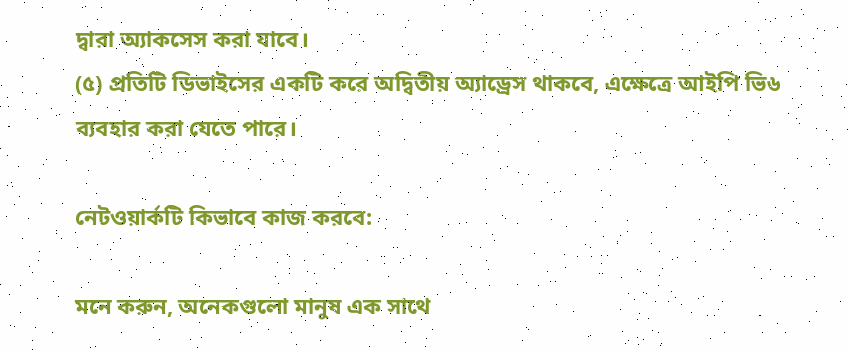দ্বারা অ্যাকসেস করা যাবে।
(৫) প্রতিটি ডিভাইসের একটি করে অদ্বিতীয় অ্যাড্রেস থাকবে, এক্ষেত্রে আইপি ভি৬ ব্যবহার করা যেতে পারে।

নেটওয়ার্কটি কিভাবে কাজ করবে:

মনে করুন, অনেকগুলো মানুষ এক সাথে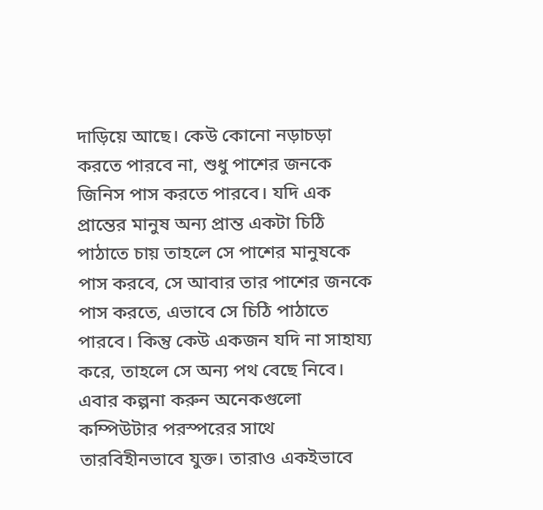দাড়িয়ে আছে। কেউ কোনো নড়াচড়া করতে পারবে না, শুধু পাশের জনকে জিনিস পাস করতে পারবে। যদি এক প্রান্তের মানুষ অন্য প্রান্ত একটা চিঠি পাঠাতে চায় তাহলে সে পাশের মানুষকে পাস করবে, সে আবার তার পাশের জনকে পাস করতে, এভাবে সে চিঠি পাঠাতে পারবে। কিন্তু কেউ একজন যদি না সাহায্য করে, তাহলে সে অন্য পথ বেছে নিবে। এবার কল্পনা করুন অনেকগুলো কম্পিউটার পরস্পরের সাথে তারবিহীনভাবে যুক্ত। তারাও একইভাবে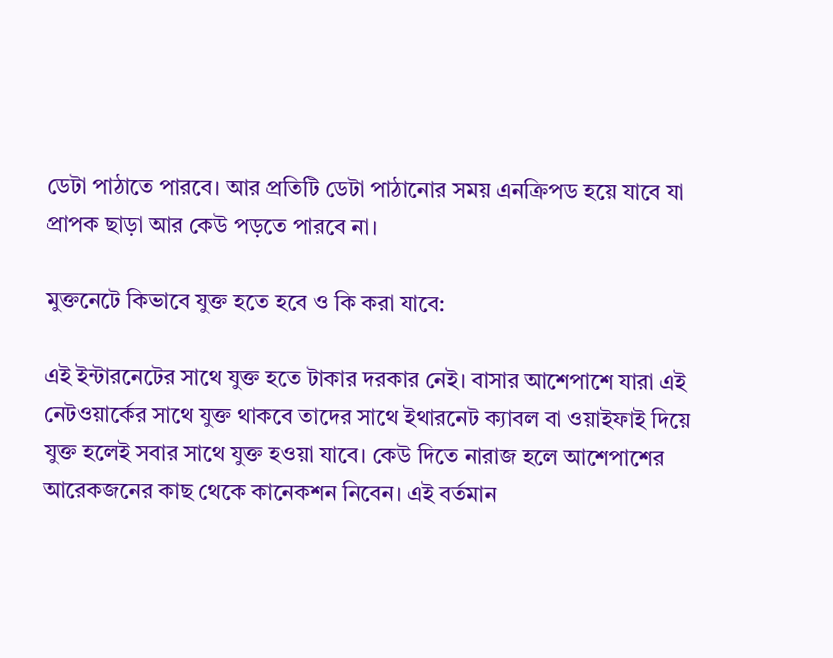ডেটা পাঠাতে পারবে। আর প্রতিটি ডেটা পাঠানোর সময় এনক্রিপড হয়ে যাবে যা প্রাপক ছাড়া আর কেউ পড়তে পারবে না।

মুক্তনেটে কিভাবে যুক্ত হতে হবে ও কি করা যাবে:

এই ইন্টারনেটের সাথে যুক্ত হতে টাকার দরকার নেই। বাসার আশেপাশে যারা এই নেটওয়ার্কের সাথে যুক্ত থাকবে তাদের সাথে ইথারনেট ক্যাবল বা ওয়াইফাই দিয়ে যুক্ত হলেই সবার সাথে যুক্ত হওয়া যাবে। কেউ দিতে নারাজ হলে আশেপাশের আরেকজনের কাছ থেকে কানেকশন নিবেন। এই বর্তমান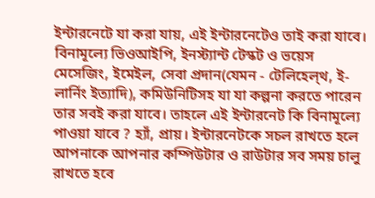ইন্টারনেটে যা করা যায়, এই ইন্টারনেটেও তাই করা যাবে। বিনামূল্যে ভিওআইপি, ইনস্ট্যান্ট টেস্কট ও ভয়েস মেসেজিং, ইমেইল, সেবা প্রদান(যেমন - টেলিহেল্থ, ই-লার্নিং ইত্যাদি), কমিউনিটিসহ যা যা কল্পনা করতে পারেন তার সবই করা যাবে। তাহলে এই ইন্টারনেট কি বিনামূল্যে পাওয়া যাবে ? হ্যাঁ, প্রায়। ইন্টারনেটকে সচল রাখতে হলে আপনাকে আপনার কম্পিউটার ও রাউটার সব সময় চালু রাখতে হবে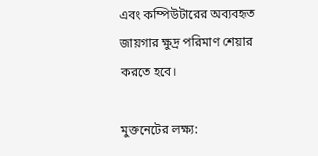এবং কম্পিউটারের অব্যবহৃত জায়গার ক্ষুদ্র পরিমাণ শেয়ার করতে হবে।

মুক্তনেটের লক্ষ্য: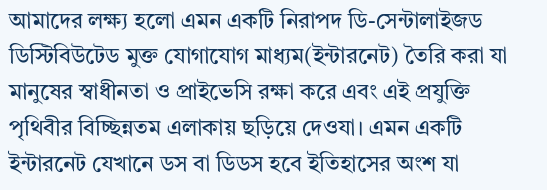আমাদের লক্ষ্য হলো এমন একটি নিরাপদ ডি-সেন্টালাইজড ডিস্টিবিউটেড মুক্ত যোগাযোগ মাধ্যম(ইন্টারনেট) তৈরি করা যা মানুষের স্বাধীনতা ও প্রাইভেসি রক্ষা করে এবং এই প্রযুক্তি পৃথিবীর বিচ্ছিন্নতম এলাকায় ছড়িয়ে দেওযা। এমন একটি ইন্টারনেট যেখানে ডস বা ডিডস হবে ইতিহাসের অংশ যা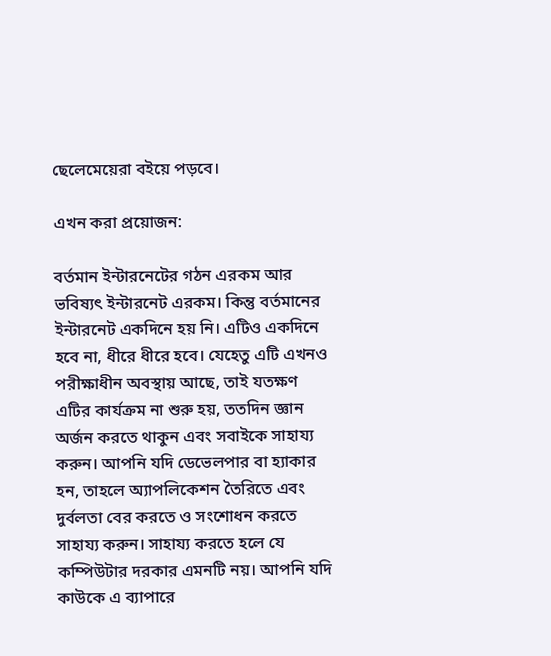ছেলেমেয়েরা বইয়ে পড়বে।

এখন করা প্রয়োজন:

বর্তমান ইন্টারনেটের গঠন এরকম আর ভবিষ্যৎ ইন্টারনেট এরকম। কিন্তু বর্তমানের ইন্টারনেট একদিনে হয় নি। এটিও একদিনে হবে না, ধীরে ধীরে হবে। যেহেতু এটি এখনও পরীক্ষাধীন অবস্থায় আছে, তাই যতক্ষণ এটির কার্যক্রম না শুরু হয়, ততদিন জ্ঞান অর্জন করতে থাকুন এবং সবাইকে সাহায্য করুন। আপনি যদি ডেভেলপার বা হ্যাকার হন, তাহলে অ্যাপলিকেশন তৈরিতে এবং দুর্বলতা বের করতে ও সংশোধন করতে সাহায্য করুন। সাহায্য করতে হলে যে কম্পিউটার দরকার এমনটি নয়। আপনি যদি কাউকে এ ব্যাপারে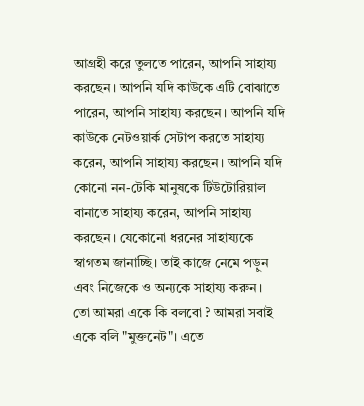আগ্রহী করে তুলতে পারেন, আপনি সাহায্য করছেন। আপনি যদি কাউকে এটি বোঝাতে পারেন, আপনি সাহায্য করছেন। আপনি যদি কাউকে নেটওয়ার্ক সেটাপ করতে সাহায্য করেন, আপনি সাহায্য করছেন। আপনি যদি কোনো নন-টেকি মানুষকে টিউটোরিয়াল বানাতে সাহায্য করেন, আপনি সাহায্য করছেন। যেকোনো ধরনের সাহায্যকে স্বাগতম জানাচ্ছি। তাই কাজে নেমে পড়ুন এবং নিজেকে ও অন্যকে সাহায্য করুন।
তো আমরা একে কি বলবো ? আমরা সবাই একে বলি "মুক্তনেট"। এতে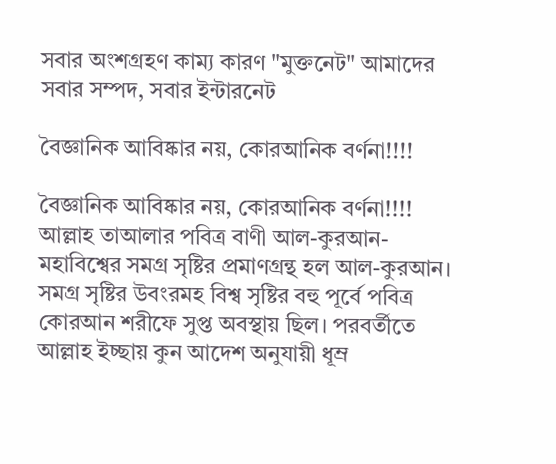সবার অংশগ্রহণ কাম্য কারণ "মুক্তনেট" আমাদের সবার সম্পদ, সবার ইন্টারনেট

বৈজ্ঞানিক আবিষ্কার নয়, কোরআনিক বর্ণনা!!!!

বৈজ্ঞানিক আবিষ্কার নয়, কোরআনিক বর্ণনা!!!!
আল্লাহ তাআলার পবিত্র বাণী আল-কুরআন- মহাবিশ্বের সমগ্র সৃষ্টির প্রমাণগ্রন্থ হল আল-কুরআন। সমগ্র সৃষ্টির উবংরমহ বিশ্ব সৃষ্টির বহু পূর্বে পবিত্র কোরআন শরীফে সুপ্ত অবস্থায় ছিল। পরবর্তীতে আল্লাহ ইচ্ছায় কুন আদেশ অনুযায়ী ধূম্র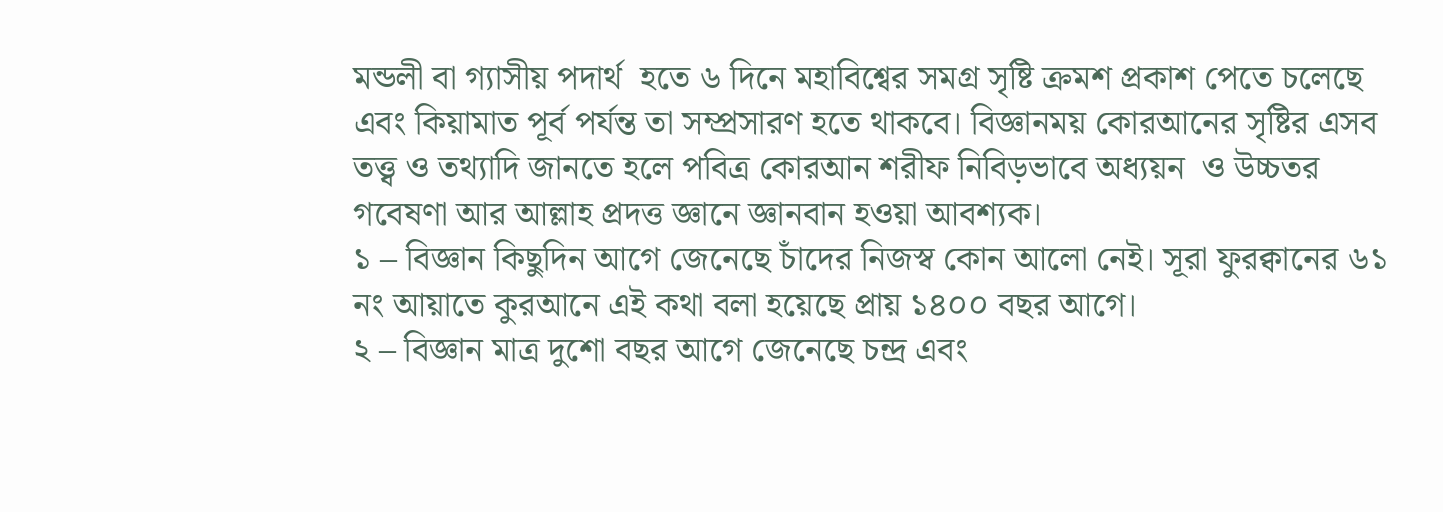মন্ডলী বা গ্যাসীয় পদার্থ  হতে ৬ দিনে মহাবিশ্বের সমগ্র সৃষ্টি ক্রমশ প্রকাশ পেতে চলেছে এবং কিয়ামাত পূর্ব পর্যন্ত তা সম্প্রসারণ হতে থাকবে। বিজ্ঞানময় কোরআনের সৃষ্টির এসব তত্ত্ব ও তথ্যাদি জানতে হলে পবিত্র কোরআন শরীফ নিবিড়ভাবে অধ্যয়ন  ও উচ্চতর গবেষণা আর আল্লাহ প্রদত্ত জ্ঞানে জ্ঞানবান হওয়া আবশ্যক।
১ – বিজ্ঞান কিছুদিন আগে জেনেছে চাঁদের নিজস্ব কোন আলো নেই। সূরা ফুরক্বানের ৬১ নং আয়াতে কুরআনে এই কথা বলা হয়েছে প্রায় ১৪০০ বছর আগে।
২ – বিজ্ঞান মাত্র দুশো বছর আগে জেনেছে চন্দ্র এবং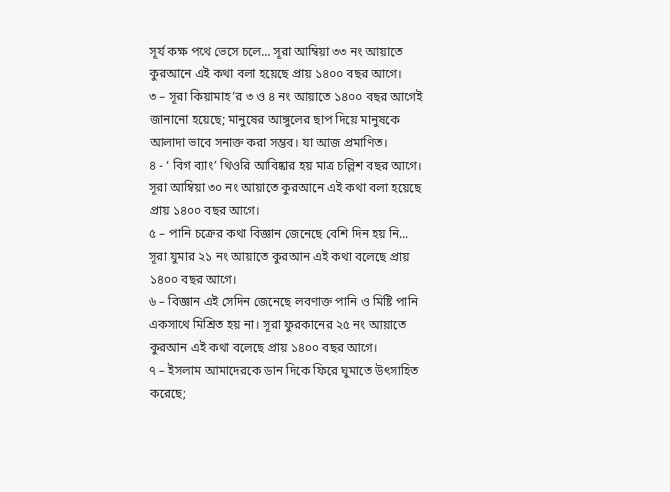সূর্য কক্ষ পথে ভেসে চলে... সূরা আম্বিয়া ৩৩ নং আয়াতে কুরআনে এই কথা বলা হয়েছে প্রায় ১৪০০ বছর আগে।
৩ – সূরা কিয়ামাহ’র ৩ ও ৪ নং আয়াতে ১৪০০ বছর আগেই জানানো হয়েছে; মানুষের আঙ্গুলের ছাপ দিয়ে মানুষকে আলাদা ভাবে সনাক্ত করা সম্ভব। যা আজ প্রমাণিত।
৪ - ‘ বিগ ব্যাং’ থিওরি আবিষ্কার হয় মাত্র চল্লিশ বছর আগে। সূরা আম্বিয়া ৩০ নং আয়াতে কুরআনে এই কথা বলা হয়েছে প্রায় ১৪০০ বছর আগে।
৫ – পানি চক্রের কথা বিজ্ঞান জেনেছে বেশি দিন হয় নি... সূরা যুমার ২১ নং আয়াতে কুরআন এই কথা বলেছে প্রায় ১৪০০ বছর আগে।
৬ – বিজ্ঞান এই সেদিন জেনেছে লবণাক্ত পানি ও মিষ্টি পানি একসাথে মিশ্রিত হয় না। সূরা ফুরকানের ২৫ নং আয়াতে কুরআন এই কথা বলেছে প্রায় ১৪০০ বছর আগে।
৭ – ইসলাম আমাদেরকে ডান দিকে ফিরে ঘুমাতে উৎসাহিত করেছে;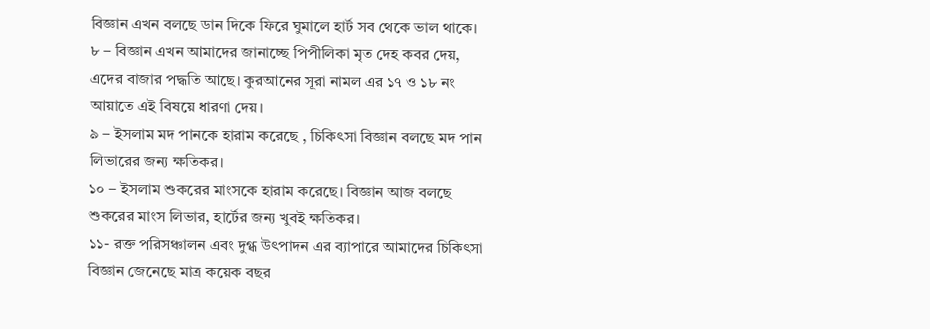বিজ্ঞান এখন বলছে ডান দিকে ফিরে ঘুমালে হার্ট সব থেকে ভাল থাকে।
৮ – বিজ্ঞান এখন আমাদের জানাচ্ছে পিপীলিকা মৃত দেহ কবর দেয়, এদের বাজার পদ্ধতি আছে। কুরআনের সূরা নামল এর ১৭ ও ১৮ নং আয়াতে এই বিষয়ে ধারণা দেয়।
৯ – ইসলাম মদ পানকে হারাম করেছে , চিকিৎসা বিজ্ঞান বলছে মদ পান লিভারের জন্য ক্ষতিকর।
১০ – ইসলাম শুকরের মাংসকে হারাম করেছে। বিজ্ঞান আজ বলছে শুকরের মাংস লিভার, হার্টের জন্য খুবই ক্ষতিকর।
১১- রক্ত পরিসঞ্চালন এবং দুগ্ধ উৎপাদন এর ব্যাপারে আমাদের চিকিৎসা বিজ্ঞান জেনেছে মাত্র কয়েক বছর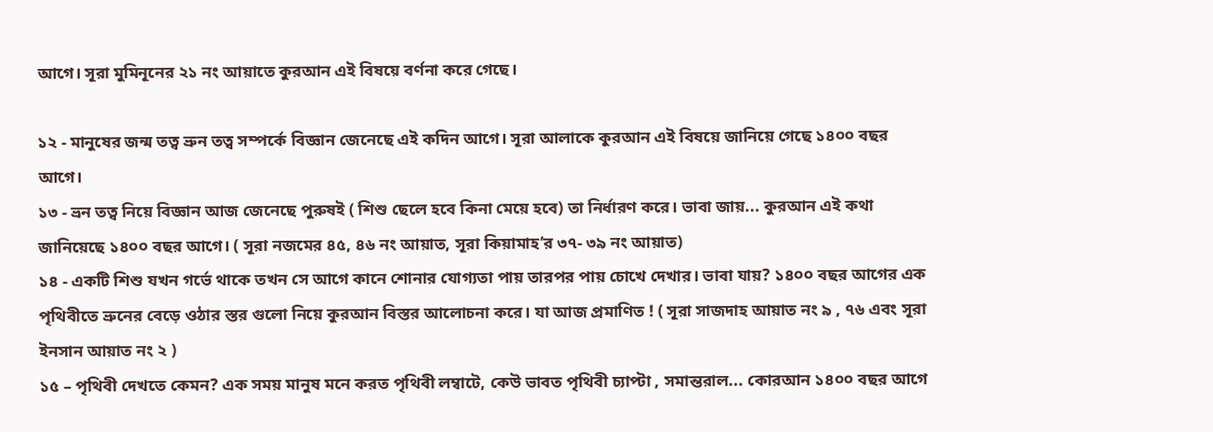আগে। সূরা মুমিনূনের ২১ নং আয়াতে কুরআন এই বিষয়ে বর্ণনা করে গেছে।

১২ - মানুষের জন্ম তত্ব ভ্রুন তত্ব সম্পর্কে বিজ্ঞান জেনেছে এই কদিন আগে। সূরা আলাকে কুরআন এই বিষয়ে জানিয়ে গেছে ১৪০০ বছর আগে।
১৩ - ভ্রন তত্ব নিয়ে বিজ্ঞান আজ জেনেছে পুরুষই ( শিশু ছেলে হবে কিনা মেয়ে হবে) তা নির্ধারণ করে। ভাবা জায়... কুরআন এই কথা জানিয়েছে ১৪০০ বছর আগে। ( সূরা নজমের ৪৫, ৪৬ নং আয়াত, সূরা কিয়ামাহ’র ৩৭- ৩৯ নং আয়াত)
১৪ - একটি শিশু যখন গর্ভে থাকে তখন সে আগে কানে শোনার যোগ্যতা পায় তারপর পায় চোখে দেখার। ভাবা যায়? ১৪০০ বছর আগের এক পৃথিবীতে ভ্রুনের বেড়ে ওঠার স্তর গুলো নিয়ে কুরআন বিস্তর আলোচনা করে। যা আজ প্রমাণিত ! ( সূরা সাজদাহ আয়াত নং ৯ , ৭৬ এবং সূরা ইনসান আয়াত নং ২ )
১৫ – পৃথিবী দেখতে কেমন? এক সময় মানুষ মনে করত পৃথিবী লম্বাটে, কেউ ভাবত পৃথিবী চ্যাপ্টা , সমান্তরাল... কোরআন ১৪০০ বছর আগে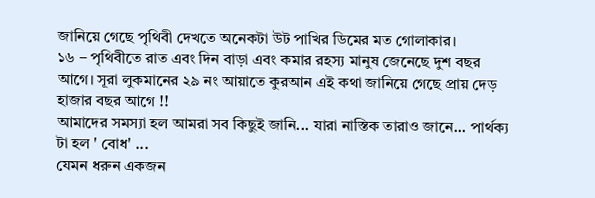জানিয়ে গেছে পৃথিবী দেখতে অনেকটা উট পাখির ডিমের মত গোলাকার।
১৬ – পৃথিবীতে রাত এবং দিন বাড়া এবং কমার রহস্য মানুষ জেনেছে দুশ বছর আগে। সূরা লুকমানের ২৯ নং আয়াতে কুরআন এই কথা জানিয়ে গেছে প্রায় দেড় হাজার বছর আগে !!
আমাদের সমস্যা হল আমরা সব কিছুই জানি... যারা নাস্তিক তারাও জানে... পার্থক্য টা হল ' বোধ' ...
যেমন ধরুন একজন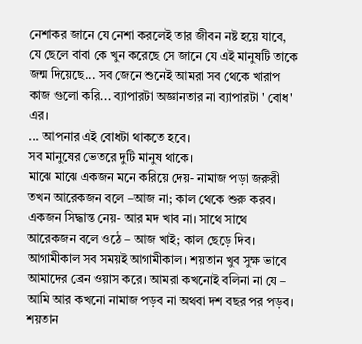নেশাকর জানে যে নেশা করলেই তার জীবন নষ্ট হয়ে যাবে, যে ছেলে বাবা কে খুন করেছে সে জানে যে এই মানুষটি তাকে জন্ম দিয়েছে... সব জেনে শুনেই আমরা সব থেকে খারাপ কাজ গুলো করি... ব্যাপারটা অজ্ঞানতার না ব্যাপারটা ' বোধ' এর।
... আপনার এই বোধটা থাকতে হবে।
সব মানুষের ভেতরে দুটি মানুষ থাকে।
মাঝে মাঝে একজন মনে করিয়ে দেয়- নামাজ পড়া জরুরী তখন আরেকজন বলে –আজ না; কাল থেকে শুরু করব।
একজন সিদ্ধান্ত নেয়- আর মদ খাব না। সাথে সাথে আরেকজন বলে ওঠে – আজ খাই; কাল ছেড়ে দিব।
আগামীকাল সব সময়ই আগামীকাল। শয়তান খুব সুক্ষ ভাবে আমাদের ব্রেন ওয়াস করে। আমরা কখনোই বলিনা না যে – আমি আর কখনো নামাজ পড়ব না অথবা দশ বছর পর পড়ব।
শয়তান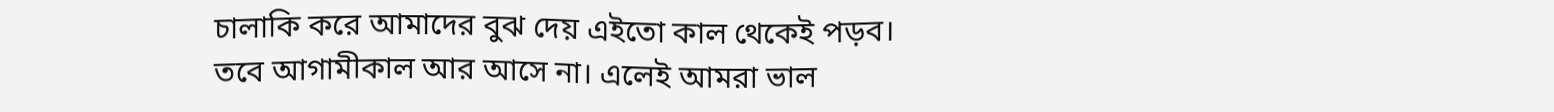চালাকি করে আমাদের বুঝ দেয় এইতো কাল থেকেই পড়ব।
তবে আগামীকাল আর আসে না। এলেই আমরা ভাল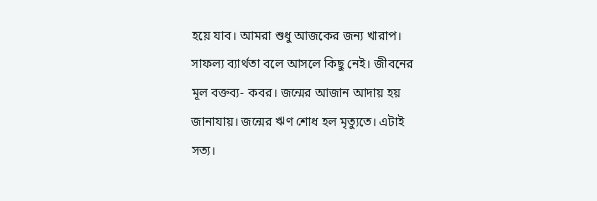হয়ে যাব। আমরা শুধু আজকের জন্য খারাপ।
সাফল্য ব্যার্থতা বলে আসলে কিছু নেই। জীবনের মূল বক্তব্য- কবর। জন্মের আজান আদায় হয় জানাযায়। জন্মের ঋণ শোধ হল মৃত্যুতে। এটাই সত্য।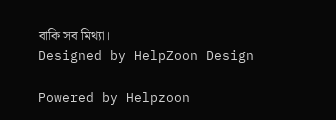বাকি সব মিথ্যা।
Designed by HelpZoon Design

Powered by Helpzoon